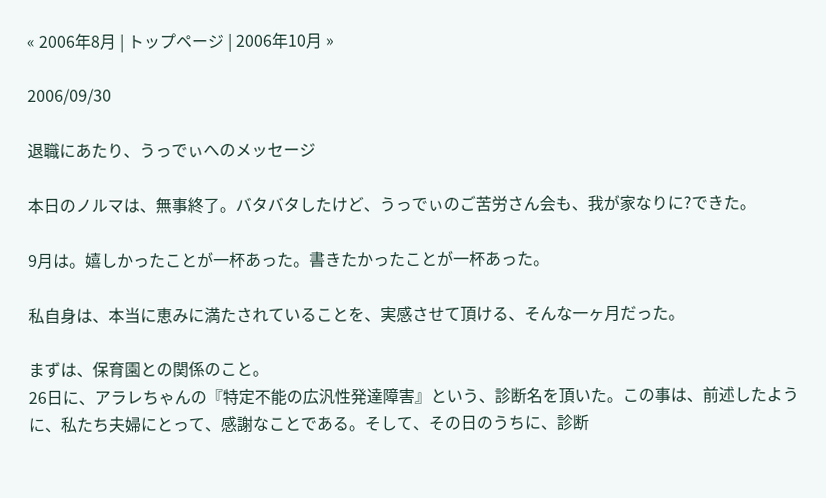« 2006年8月 | トップページ | 2006年10月 »

2006/09/30

退職にあたり、うっでぃへのメッセージ

本日のノルマは、無事終了。バタバタしたけど、うっでぃのご苦労さん会も、我が家なりに?できた。

9月は。嬉しかったことが一杯あった。書きたかったことが一杯あった。

私自身は、本当に恵みに満たされていることを、実感させて頂ける、そんな一ヶ月だった。

まずは、保育園との関係のこと。
26日に、アラレちゃんの『特定不能の広汎性発達障害』という、診断名を頂いた。この事は、前述したように、私たち夫婦にとって、感謝なことである。そして、その日のうちに、診断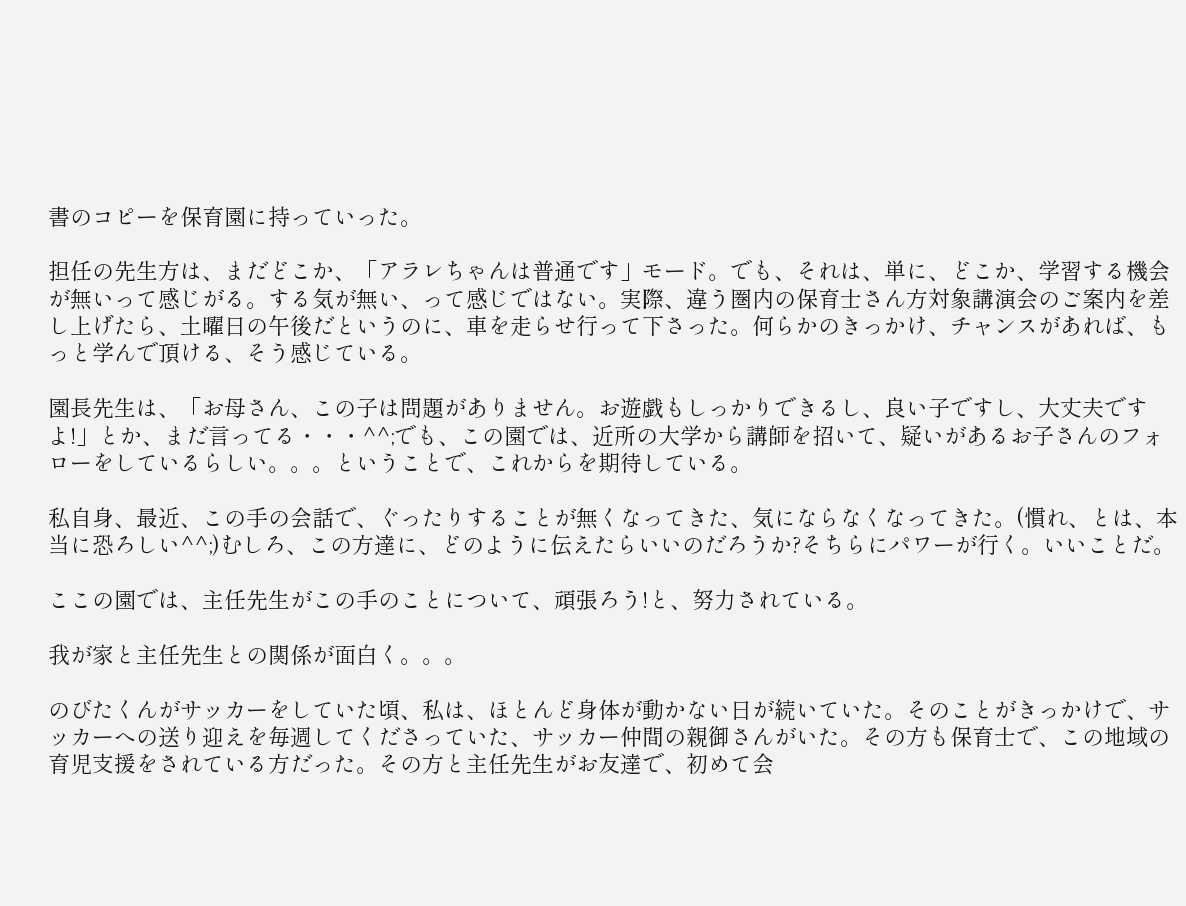書のコピーを保育園に持っていった。

担任の先生方は、まだどこか、「アラレちゃんは普通です」モード。でも、それは、単に、どこか、学習する機会が無いって感じがる。する気が無い、って感じではない。実際、違う圏内の保育士さん方対象講演会のご案内を差し上げたら、土曜日の午後だというのに、車を走らせ行って下さった。何らかのきっかけ、チャンスがあれば、もっと学んで頂ける、そう感じている。

園長先生は、「お母さん、この子は問題がありません。お遊戯もしっかりできるし、良い子ですし、大丈夫ですよ!」とか、まだ言ってる・・・^^;でも、この園では、近所の大学から講師を招いて、疑いがあるお子さんのフォローをしているらしい。。。ということで、これからを期待している。

私自身、最近、この手の会話で、ぐったりすることが無くなってきた、気にならなくなってきた。(慣れ、とは、本当に恐ろしい^^;)むしろ、この方達に、どのように伝えたらいいのだろうか?そちらにパワーが行く。いいことだ。

ここの園では、主任先生がこの手のことについて、頑張ろう!と、努力されている。

我が家と主任先生との関係が面白く。。。

のびたくんがサッカーをしていた頃、私は、ほとんど身体が動かない日が続いていた。そのことがきっかけで、サッカーへの送り迎えを毎週してくださっていた、サッカー仲間の親御さんがいた。その方も保育士で、この地域の育児支援をされている方だった。その方と主任先生がお友達で、初めて会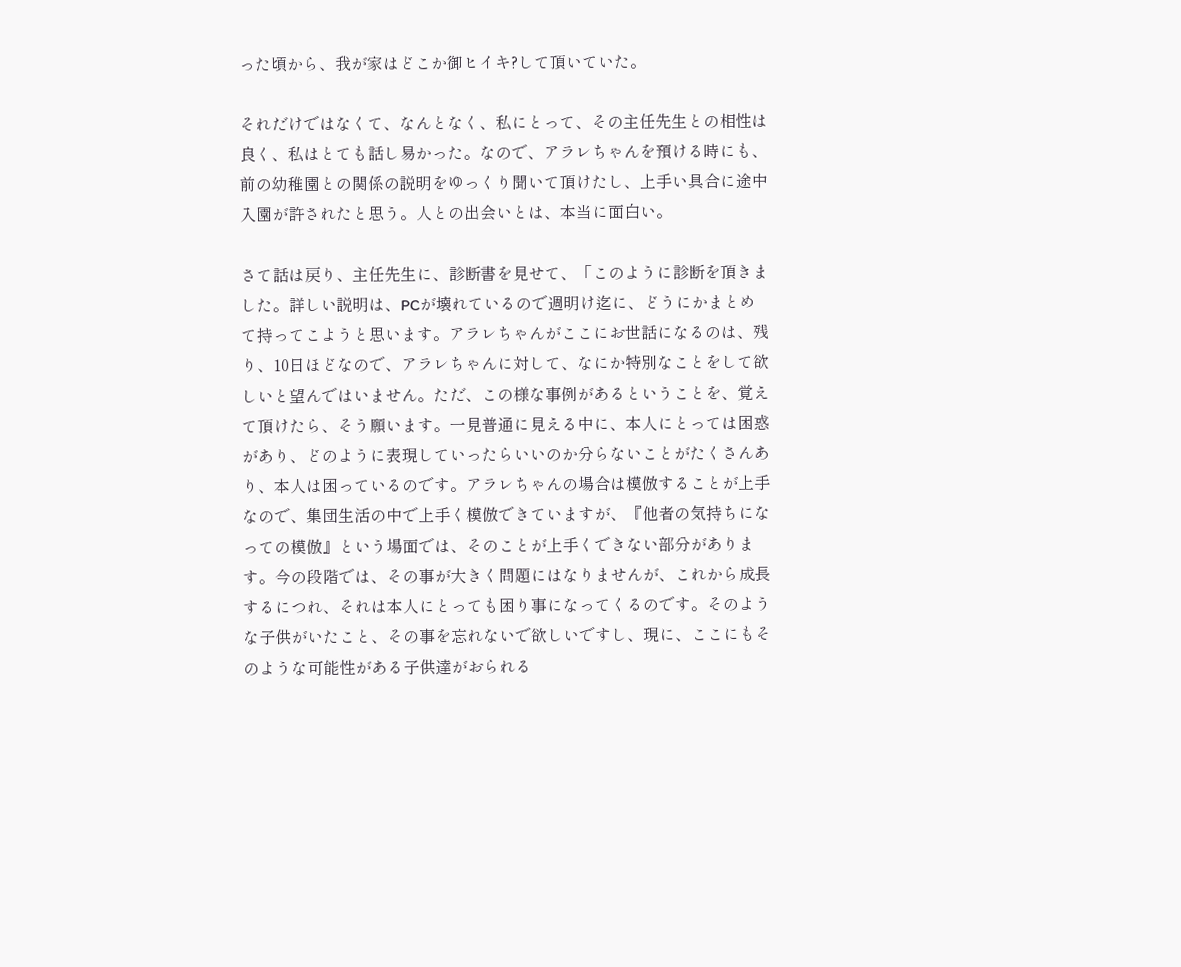った頃から、我が家はどこか御ヒイキ?して頂いていた。

それだけではなくて、なんとなく、私にとって、その主任先生との相性は良く、私はとても話し易かった。なので、アラレちゃんを預ける時にも、前の幼稚園との関係の説明をゆっくり聞いて頂けたし、上手い具合に途中入園が許されたと思う。人との出会いとは、本当に面白い。

さて話は戻り、主任先生に、診断書を見せて、「このように診断を頂きました。詳しい説明は、PCが壊れているので週明け迄に、どうにかまとめて持ってこようと思います。アラレちゃんがここにお世話になるのは、残り、10日ほどなので、アラレちゃんに対して、なにか特別なことをして欲しいと望んではいません。ただ、この様な事例があるということを、覚えて頂けたら、そう願います。一見普通に見える中に、本人にとっては困惑があり、どのように表現していったらいいのか分らないことがたくさんあり、本人は困っているのです。アラレちゃんの場合は模倣することが上手なので、集団生活の中で上手く模倣できていますが、『他者の気持ちになっての模倣』という場面では、そのことが上手くできない部分があります。今の段階では、その事が大きく問題にはなりませんが、これから成長するにつれ、それは本人にとっても困り事になってくるのです。そのような子供がいたこと、その事を忘れないで欲しいですし、現に、ここにもそのような可能性がある子供達がおられる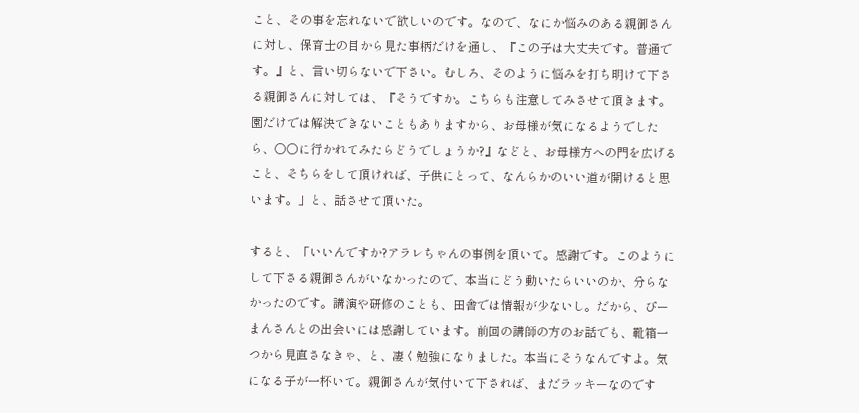こと、その事を忘れないで欲しいのです。なので、なにか悩みのある親御さんに対し、保育士の目から見た事柄だけを通し、『この子は大丈夫です。普通です。』と、言い切らないで下さい。むしろ、そのように悩みを打ち明けて下さる親御さんに対しては、『そうですか。こちらも注意してみさせて頂きます。園だけでは解決できないこともありますから、お母様が気になるようでしたら、○○に行かれてみたらどうでしょうか?』などと、お母様方への門を広げること、そちらをして頂ければ、子供にとって、なんらかのいい道が開けると思います。」と、話させて頂いた。

すると、「いいんですか?アラレちゃんの事例を頂いて。感謝です。このようにして下さる親御さんがいなかったので、本当にどう動いたらいいのか、分らなかったのです。講演や研修のことも、田舎では情報が少ないし。だから、ぴーまんさんとの出会いには感謝しています。前回の講師の方のお話でも、靴箱一つから見直さなきゃ、と、凄く勉強になりました。本当にそうなんですよ。気になる子が一杯いて。親御さんが気付いて下されば、まだラッキーなのです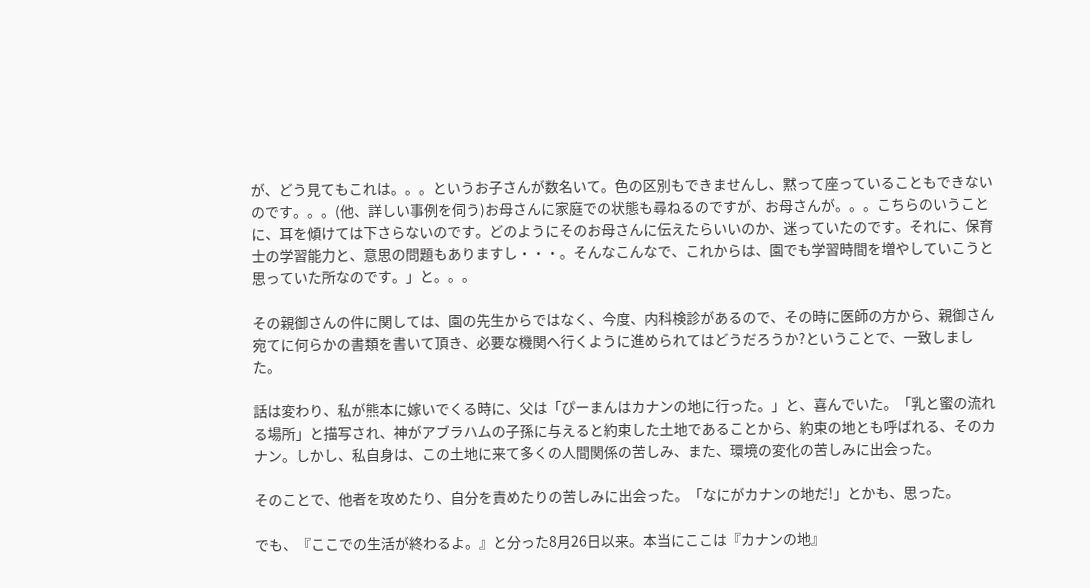が、どう見てもこれは。。。というお子さんが数名いて。色の区別もできませんし、黙って座っていることもできないのです。。。(他、詳しい事例を伺う)お母さんに家庭での状態も尋ねるのですが、お母さんが。。。こちらのいうことに、耳を傾けては下さらないのです。どのようにそのお母さんに伝えたらいいのか、迷っていたのです。それに、保育士の学習能力と、意思の問題もありますし・・・。そんなこんなで、これからは、園でも学習時間を増やしていこうと思っていた所なのです。」と。。。

その親御さんの件に関しては、園の先生からではなく、今度、内科検診があるので、その時に医師の方から、親御さん宛てに何らかの書類を書いて頂き、必要な機関へ行くように進められてはどうだろうか?ということで、一致しました。

話は変わり、私が熊本に嫁いでくる時に、父は「ぴーまんはカナンの地に行った。」と、喜んでいた。「乳と蜜の流れる場所」と描写され、神がアブラハムの子孫に与えると約束した土地であることから、約束の地とも呼ばれる、そのカナン。しかし、私自身は、この土地に来て多くの人間関係の苦しみ、また、環境の変化の苦しみに出会った。

そのことで、他者を攻めたり、自分を責めたりの苦しみに出会った。「なにがカナンの地だ!」とかも、思った。

でも、『ここでの生活が終わるよ。』と分った8月26日以来。本当にここは『カナンの地』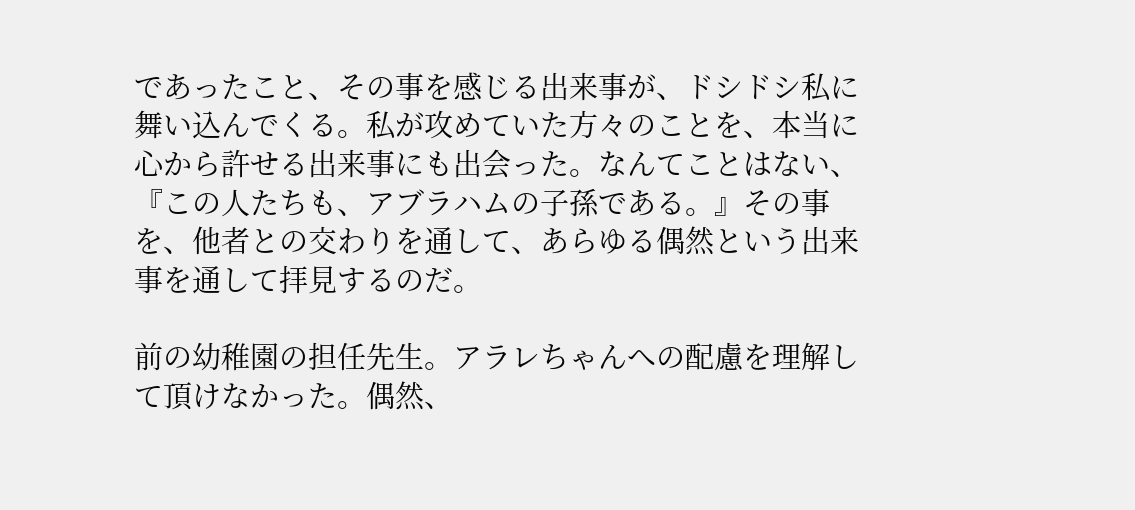であったこと、その事を感じる出来事が、ドシドシ私に舞い込んでくる。私が攻めていた方々のことを、本当に心から許せる出来事にも出会った。なんてことはない、『この人たちも、アブラハムの子孫である。』その事を、他者との交わりを通して、あらゆる偶然という出来事を通して拝見するのだ。

前の幼稚園の担任先生。アラレちゃんへの配慮を理解して頂けなかった。偶然、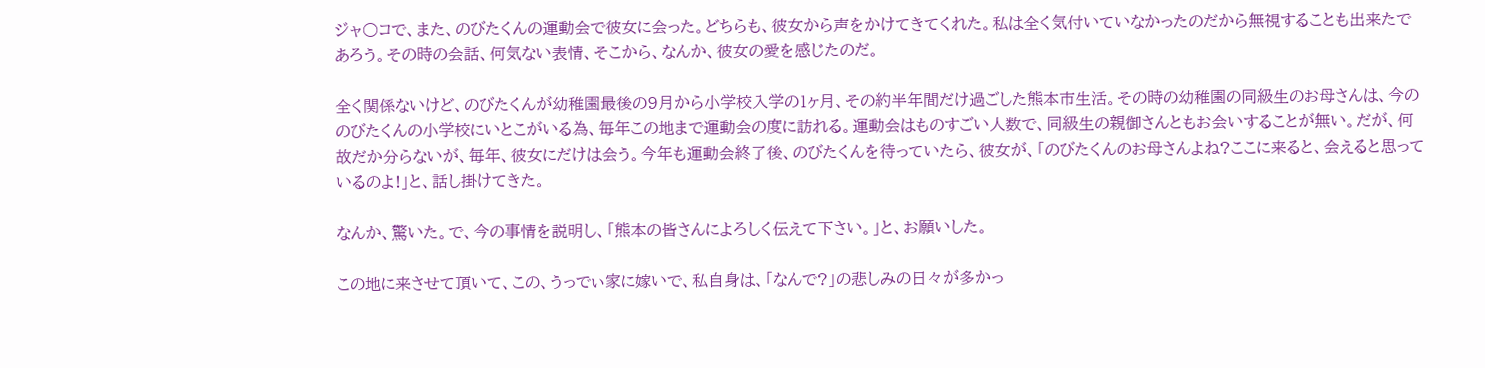ジャ○コで、また、のびたくんの運動会で彼女に会った。どちらも、彼女から声をかけてきてくれた。私は全く気付いていなかったのだから無視することも出来たであろう。その時の会話、何気ない表情、そこから、なんか、彼女の愛を感じたのだ。

全く関係ないけど、のびたくんが幼稚園最後の9月から小学校入学の1ヶ月、その約半年間だけ過ごした熊本市生活。その時の幼稚園の同級生のお母さんは、今ののびたくんの小学校にいとこがいる為、毎年この地まで運動会の度に訪れる。運動会はものすごい人数で、同級生の親御さんともお会いすることが無い。だが、何故だか分らないが、毎年、彼女にだけは会う。今年も運動会終了後、のびたくんを待っていたら、彼女が、「のびたくんのお母さんよね?ここに来ると、会えると思っているのよ!」と、話し掛けてきた。

なんか、驚いた。で、今の事情を説明し、「熊本の皆さんによろしく伝えて下さい。」と、お願いした。

この地に来させて頂いて、この、うっでぃ家に嫁いで、私自身は、「なんで?」の悲しみの日々が多かっ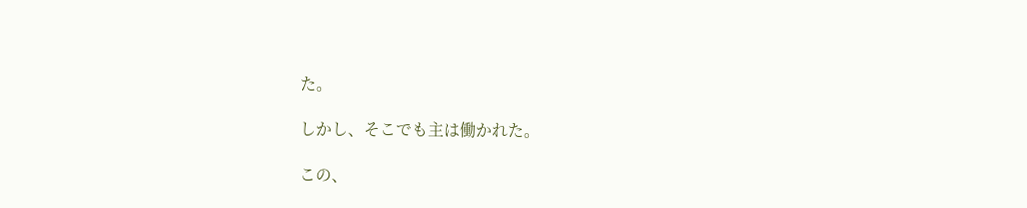た。

しかし、そこでも主は働かれた。

この、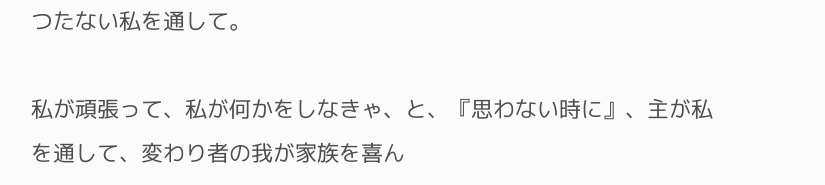つたない私を通して。

私が頑張って、私が何かをしなきゃ、と、『思わない時に』、主が私を通して、変わり者の我が家族を喜ん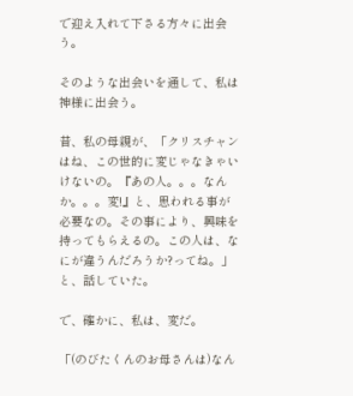で迎え入れて下さる方々に出会う。

そのような出会いを通して、私は神様に出会う。

昔、私の母親が、「クリスチャンはね、この世的に変じゃなきゃいけないの。『あの人。。。なんか。。。変!』と、思われる事が必要なの。その事により、興味を持ってもらえるの。この人は、なにが違うんだろうか?ってね。」と、話していた。

で、確かに、私は、変だ。

「(のびたくんのお母さんは)なん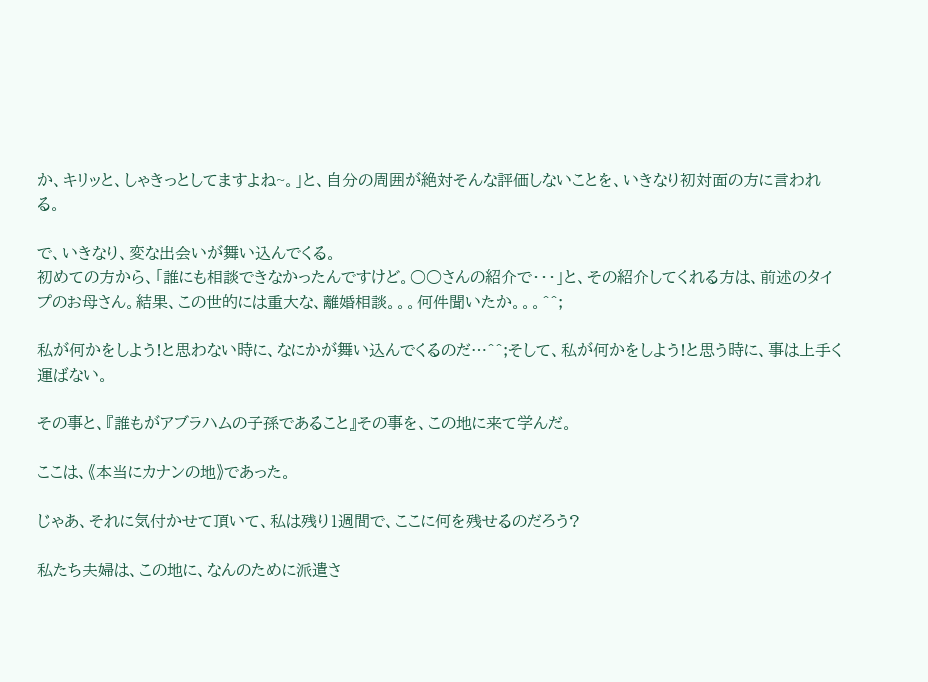か、キリッと、しゃきっとしてますよね~。」と、自分の周囲が絶対そんな評価しないことを、いきなり初対面の方に言われる。

で、いきなり、変な出会いが舞い込んでくる。
初めての方から、「誰にも相談できなかったんですけど。○○さんの紹介で・・・」と、その紹介してくれる方は、前述のタイプのお母さん。結果、この世的には重大な、離婚相談。。。何件聞いたか。。。^^;

私が何かをしよう!と思わない時に、なにかが舞い込んでくるのだ…^^;そして、私が何かをしよう!と思う時に、事は上手く運ばない。

その事と、『誰もがアブラハムの子孫であること』その事を、この地に来て学んだ。

ここは、《本当にカナンの地》であった。

じゃあ、それに気付かせて頂いて、私は残り1週間で、ここに何を残せるのだろう?

私たち夫婦は、この地に、なんのために派遣さ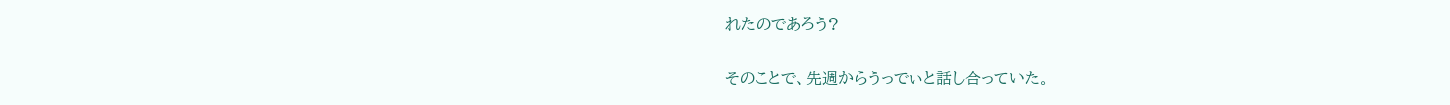れたのであろう?

そのことで、先週からうっでぃと話し合っていた。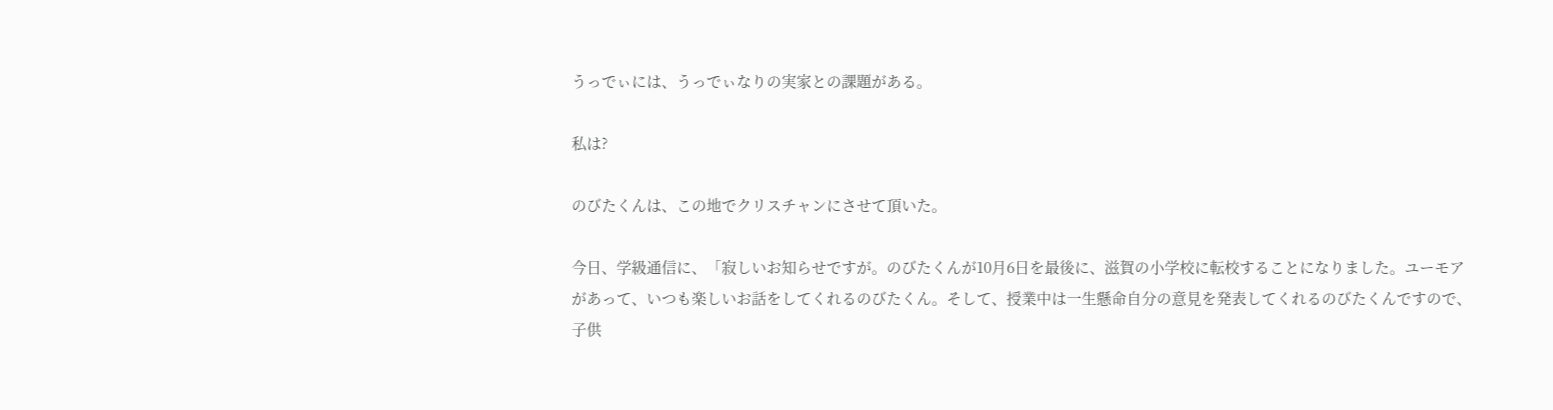うっでぃには、うっでぃなりの実家との課題がある。

私は?

のびたくんは、この地でクリスチャンにさせて頂いた。

今日、学級通信に、「寂しいお知らせですが。のびたくんが10月6日を最後に、滋賀の小学校に転校することになりました。ユーモアがあって、いつも楽しいお話をしてくれるのびたくん。そして、授業中は一生懸命自分の意見を発表してくれるのびたくんですので、子供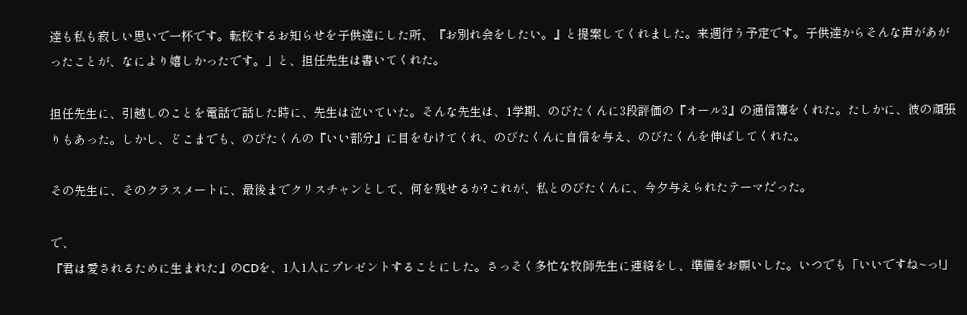達も私も寂しい思いで一杯です。転校するお知らせを子供達にした所、『お別れ会をしたい。』と提案してくれました。来週行う予定です。子供達からそんな声があがったことが、なにより嬉しかったです。」と、担任先生は書いてくれた。

担任先生に、引越しのことを電話で話した時に、先生は泣いていた。そんな先生は、1学期、のびたくんに3段評価の『オール3』の通信簿をくれた。たしかに、彼の頑張りもあった。しかし、どこまでも、のびたくんの『いい部分』に目をむけてくれ、のびたくんに自信を与え、のびたくんを伸ばしてくれた。

その先生に、そのクラスメートに、最後までクリスチャンとして、何を残せるか?これが、私とのびたくんに、今夕与えられたテーマだった。

で、
『君は愛されるために生まれた』のCDを、1人1人にプレゼントすることにした。さっそく多忙な牧師先生に連絡をし、準備をお願いした。いつでも「いいですね~っ!」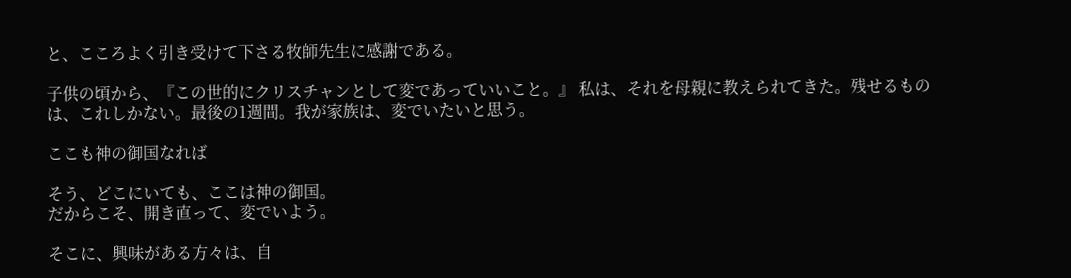と、こころよく引き受けて下さる牧師先生に感謝である。

子供の頃から、『この世的にクリスチャンとして変であっていいこと。』 私は、それを母親に教えられてきた。残せるものは、これしかない。最後の1週間。我が家族は、変でいたいと思う。

ここも神の御国なれば

そう、どこにいても、ここは神の御国。
だからこそ、開き直って、変でいよう。

そこに、興味がある方々は、自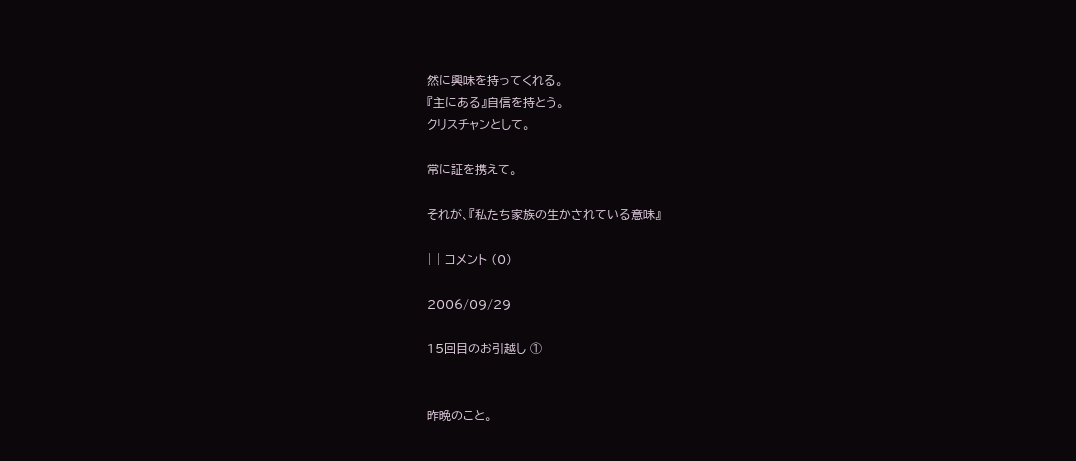然に興味を持ってくれる。
『主にある』自信を持とう。
クリスチャンとして。

常に証を携えて。

それが、『私たち家族の生かされている意味』

| | コメント (0)

2006/09/29

15回目のお引越し ①


昨晩のこと。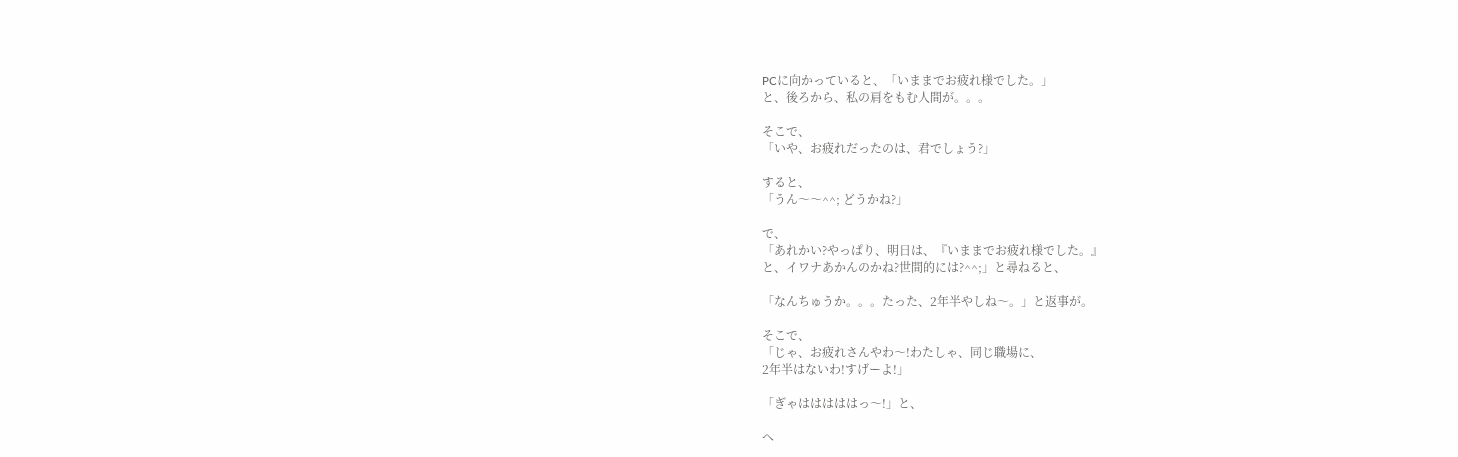PCに向かっていると、「いままでお疲れ様でした。」
と、後ろから、私の肩をもむ人間が。。。

そこで、
「いや、お疲れだったのは、君でしょう?」

すると、
「うん〜〜^^; どうかね?」

で、
「あれかい?やっぱり、明日は、『いままでお疲れ様でした。』
と、イワナあかんのかね?世間的には?^^;」と尋ねると、

「なんちゅうか。。。たった、2年半やしね〜。」と返事が。

そこで、
「じゃ、お疲れさんやわ〜!わたしゃ、同じ職場に、
2年半はないわ!すげーよ!」

「ぎゃはははははっ〜!」と、

へ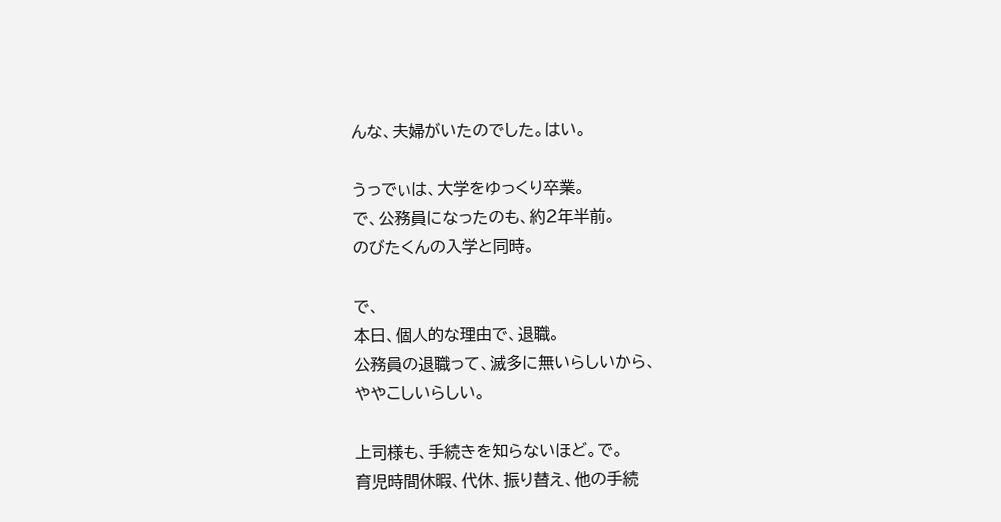んな、夫婦がいたのでした。はい。

うっでぃは、大学をゆっくり卒業。
で、公務員になったのも、約2年半前。
のびたくんの入学と同時。

で、
本日、個人的な理由で、退職。
公務員の退職って、滅多に無いらしいから、
ややこしいらしい。

上司様も、手続きを知らないほど。で。
育児時間休暇、代休、振り替え、他の手続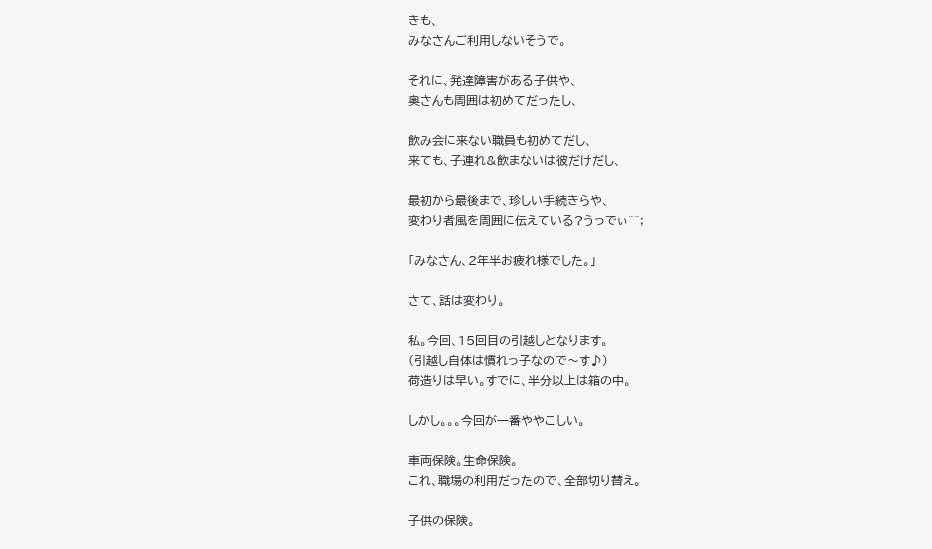きも、
みなさんご利用しないそうで。

それに、発達障害がある子供や、
奥さんも周囲は初めてだったし、

飲み会に来ない職員も初めてだし、
来ても、子連れ&飲まないは彼だけだし、

最初から最後まで、珍しい手続きらや、
変わり者風を周囲に伝えている?うっでぃ^^;

「みなさん、2年半お疲れ様でした。」

さて、話は変わり。

私。今回、15回目の引越しとなります。
(引越し自体は慣れっ子なので〜す♪)
荷造りは早い。すでに、半分以上は箱の中。

しかし。。。今回が一番ややこしい。

車両保険。生命保険。
これ、職場の利用だったので、全部切り替え。

子供の保険。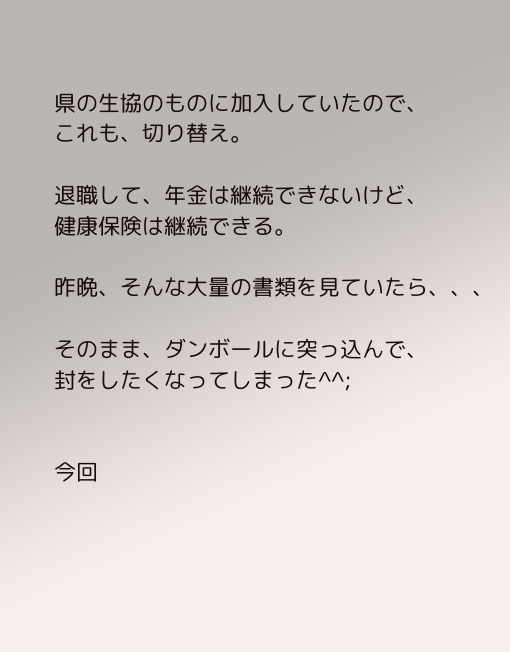県の生協のものに加入していたので、
これも、切り替え。

退職して、年金は継続できないけど、
健康保険は継続できる。

昨晩、そんな大量の書類を見ていたら、、、

そのまま、ダンボールに突っ込んで、
封をしたくなってしまった^^;


今回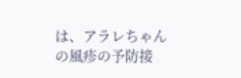は、アラレちゃんの風疹の予防接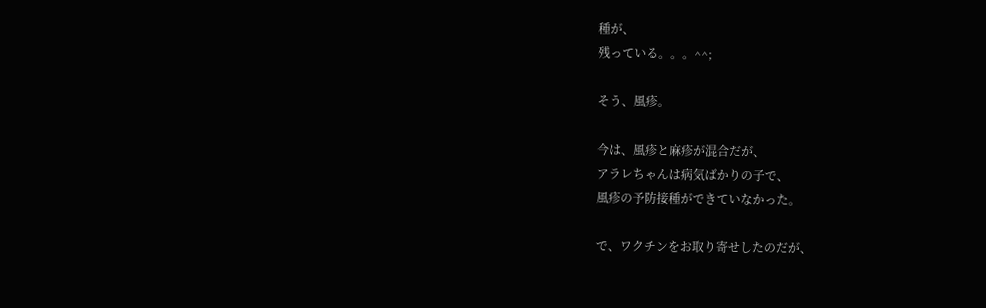種が、
残っている。。。^^;

そう、風疹。

今は、風疹と麻疹が混合だが、
アラレちゃんは病気ばかりの子で、
風疹の予防接種ができていなかった。

で、ワクチンをお取り寄せしたのだが、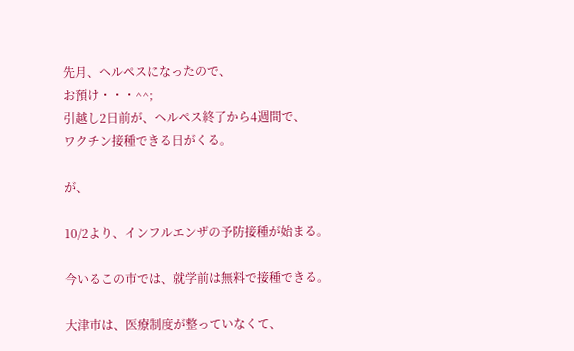先月、ヘルペスになったので、
お預け・・・^^;
引越し2日前が、ヘルペス終了から4週間で、
ワクチン接種できる日がくる。

が、

10/2より、インフルエンザの予防接種が始まる。

今いるこの市では、就学前は無料で接種できる。

大津市は、医療制度が整っていなくて、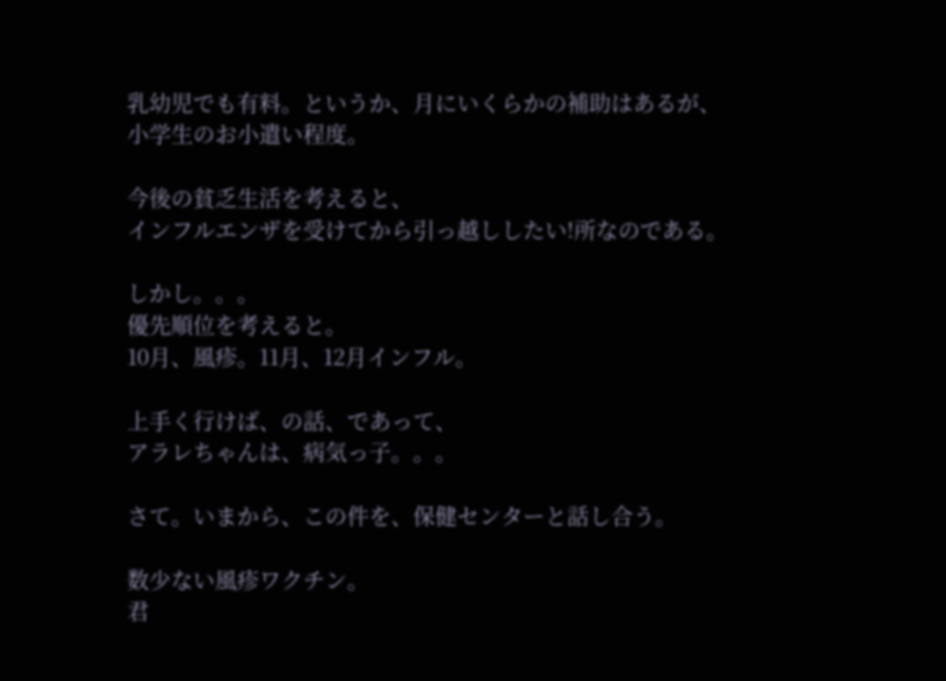乳幼児でも有料。というか、月にいくらかの補助はあるが、
小学生のお小遣い程度。

今後の貧乏生活を考えると、
インフルエンザを受けてから引っ越ししたい!所なのである。

しかし。。。
優先順位を考えると。
10月、風疹。11月、12月インフル。

上手く行けば、の話、であって、
アラレちゃんは、病気っ子。。。

さて。いまから、この件を、保健センターと話し合う。

数少ない風疹ワクチン。
君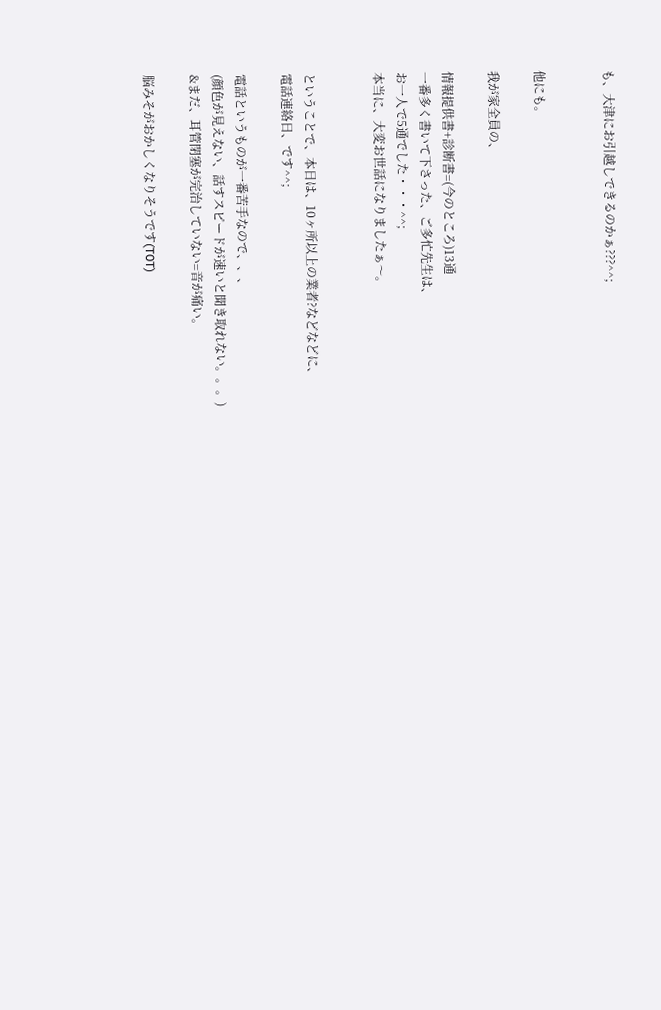も、大津にお引越しできるのかぁ???^^;


他にも。

我が家全員の、

情報提供書+診断書=(今のところ)13通
一番多く書いて下さった、ご多忙先生は、
お一人で5通でした・・・^^;
本当に、大変お世話になりましたぁ〜。


ということで、本日は、10ヶ所以上の業者?などなどに、
電話連絡日、です^^;

電話というものが一番苦手なので、、、
(顔色が見えない、話すスピードが速いと聞き取れない。。。)
&まだ、耳管閉塞が完治していない=音が痛い。

脳みそがおかしくなりそうです(T0T)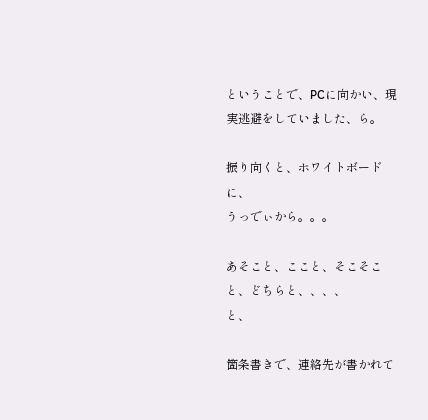ということで、PCに向かい、現実逃避をしていました、ら。

振り向くと、ホワイトボードに、
うっでぃから。。。

あそこと、ここと、そこそこと、どちらと、、、、
と、

箇条書きで、連絡先が書かれて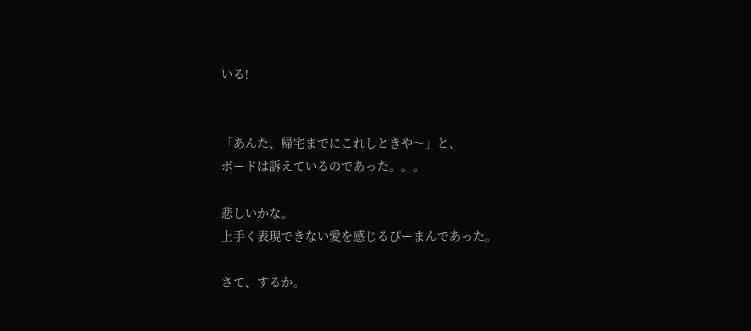いる!


「あんた、帰宅までにこれしときや〜」と、
ボードは訴えているのであった。。。

悲しいかな。
上手く表現できない愛を感じるぴーまんであった。

さて、するか。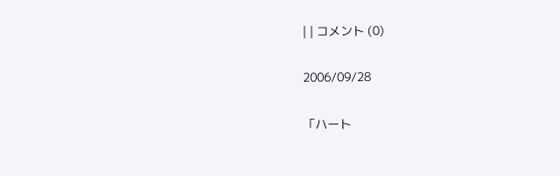| | コメント (0)

2006/09/28

「ハート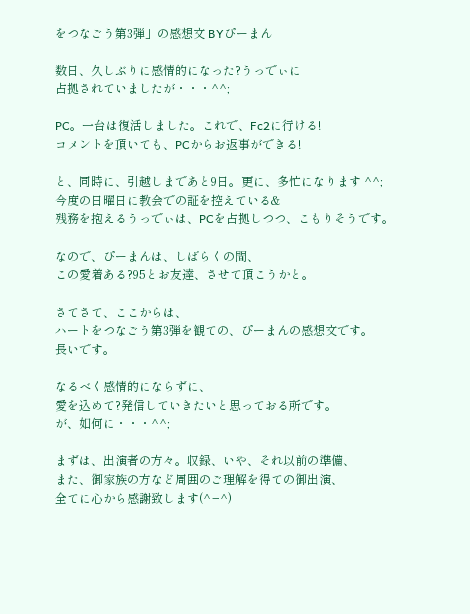をつなごう第3弾」の感想文 BYぴーまん

数日、久しぶりに感情的になった?うっでぃに
占拠されていましたが・・・^^;

PC。一台は復活しました。これで、Fc2に行ける!
コメントを頂いても、PCからお返事ができる!

と、同時に、引越しまであと9日。更に、多忙になります ^^;
今度の日曜日に教会での証を控えている&
残務を抱えるうっでぃは、PCを占拠しつつ、こもりそうです。

なので、ぴーまんは、しばらくの間、
この愛着ある?95とお友達、させて頂こうかと。

さてさて、ここからは、
ハートをつなごう第3弾を観ての、ぴーまんの感想文です。
長いです。

なるべく感情的にならずに、
愛を込めて?発信していきたいと思っておる所です。
が、如何に・・・^^;

まずは、出演者の方々。収録、いや、それ以前の準備、
また、御家族の方など周囲のご理解を得ての御出演、
全てに心から感謝致します(^−^)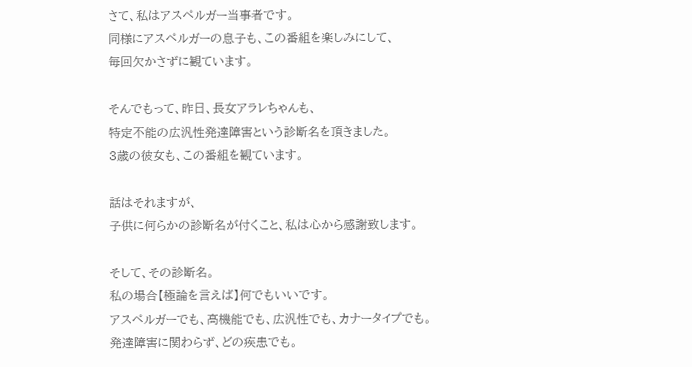さて、私はアスペルガー当事者です。
同様にアスペルガーの息子も、この番組を楽しみにして、
毎回欠かさずに観ています。

そんでもって、昨日、長女アラレちゃんも、
特定不能の広汎性発達障害という診断名を頂きました。
3歳の彼女も、この番組を観ています。

話はそれますが、
子供に何らかの診断名が付くこと、私は心から感謝致します。

そして、その診断名。
私の場合【極論を言えば】何でもいいです。
アスペルガーでも、高機能でも、広汎性でも、カナータイプでも。
発達障害に関わらず、どの疾患でも。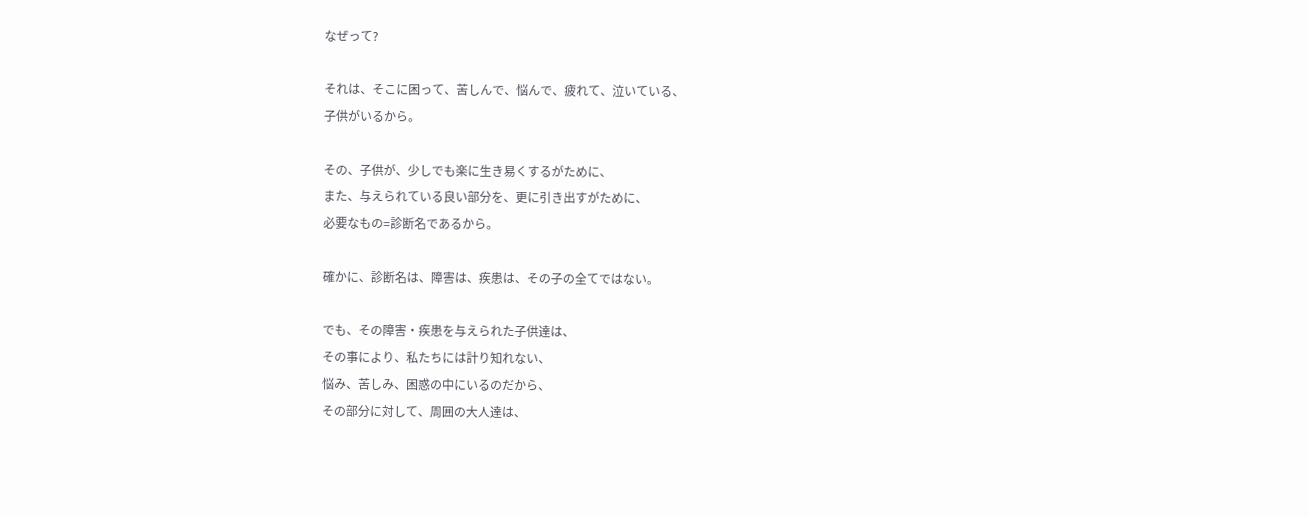なぜって?

それは、そこに困って、苦しんで、悩んで、疲れて、泣いている、
子供がいるから。

その、子供が、少しでも楽に生き易くするがために、
また、与えられている良い部分を、更に引き出すがために、
必要なもの=診断名であるから。

確かに、診断名は、障害は、疾患は、その子の全てではない。

でも、その障害・疾患を与えられた子供達は、
その事により、私たちには計り知れない、
悩み、苦しみ、困惑の中にいるのだから、
その部分に対して、周囲の大人達は、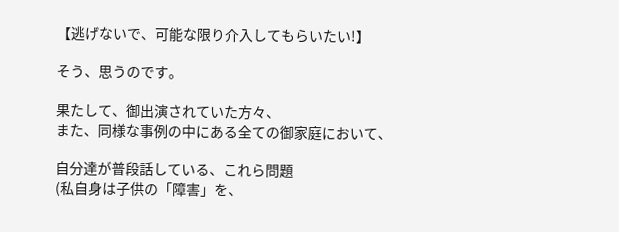【逃げないで、可能な限り介入してもらいたい!】

そう、思うのです。

果たして、御出演されていた方々、
また、同様な事例の中にある全ての御家庭において、

自分達が普段話している、これら問題
(私自身は子供の「障害」を、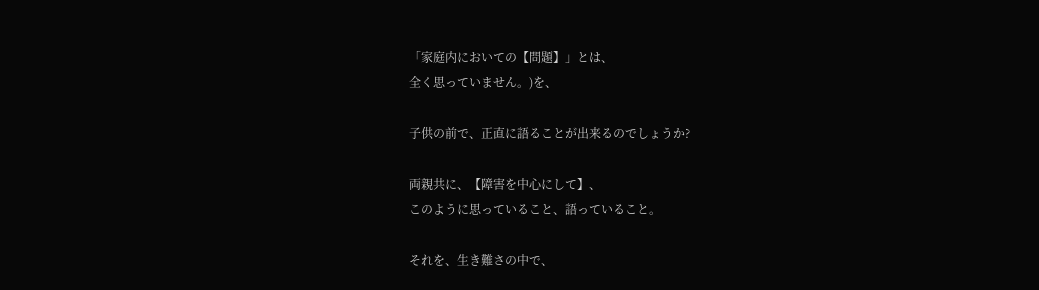「家庭内においての【問題】」とは、
全く思っていません。)を、

子供の前で、正直に語ることが出来るのでしょうか?

両親共に、【障害を中心にして】、
このように思っていること、語っていること。

それを、生き難さの中で、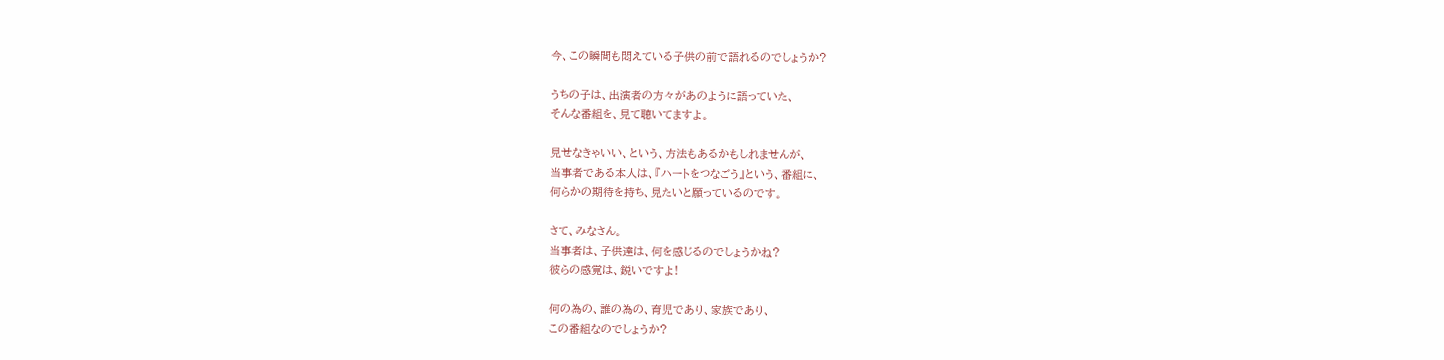今、この瞬間も悶えている子供の前で語れるのでしょうか?

うちの子は、出演者の方々があのように語っていた、
そんな番組を、見て聴いてますよ。

見せなきゃいい、という、方法もあるかもしれませんが、
当事者である本人は、『ハートをつなごう』という、番組に、
何らかの期待を持ち、見たいと願っているのです。

さて、みなさん。
当事者は、子供達は、何を感じるのでしょうかね?
彼らの感覚は、鋭いですよ!

何の為の、誰の為の、育児であり、家族であり、
この番組なのでしょうか?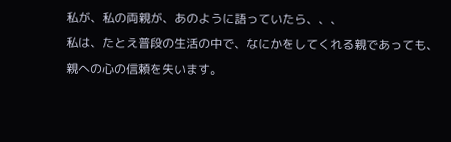私が、私の両親が、あのように語っていたら、、、
私は、たとえ普段の生活の中で、なにかをしてくれる親であっても、
親への心の信頼を失います。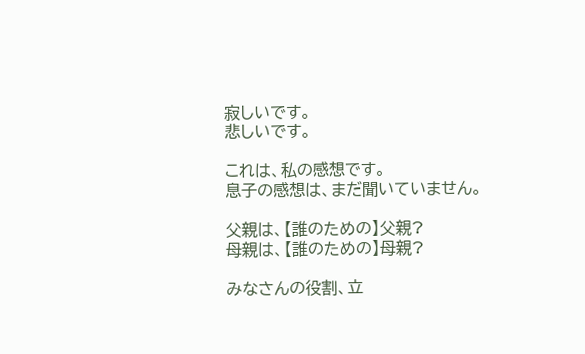寂しいです。
悲しいです。

これは、私の感想です。
息子の感想は、まだ聞いていません。

父親は、【誰のための】父親?
母親は、【誰のための】母親?

みなさんの役割、立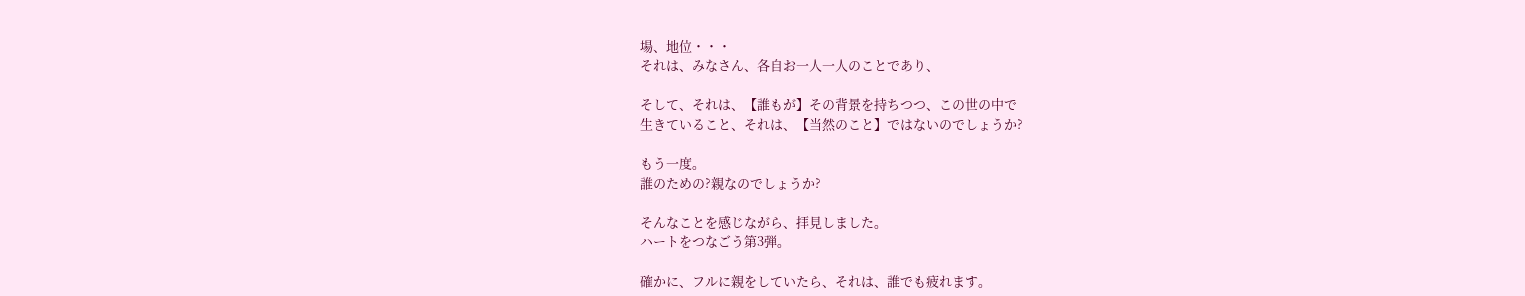場、地位・・・
それは、みなさん、各自お一人一人のことであり、

そして、それは、【誰もが】その背景を持ちつつ、この世の中で
生きていること、それは、【当然のこと】ではないのでしょうか?

もう一度。
誰のための?親なのでしょうか?

そんなことを感じながら、拝見しました。
ハートをつなごう第3弾。

確かに、フルに親をしていたら、それは、誰でも疲れます。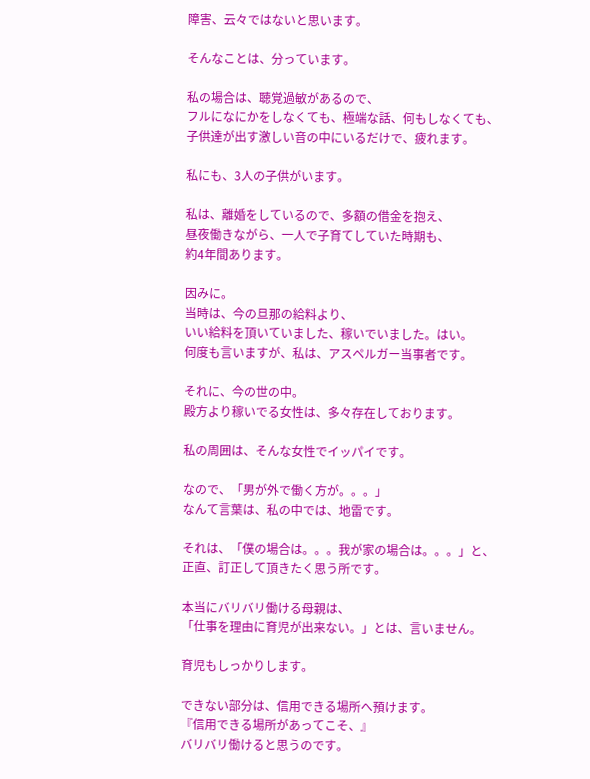障害、云々ではないと思います。

そんなことは、分っています。

私の場合は、聴覚過敏があるので、
フルになにかをしなくても、極端な話、何もしなくても、
子供達が出す激しい音の中にいるだけで、疲れます。

私にも、3人の子供がいます。

私は、離婚をしているので、多額の借金を抱え、
昼夜働きながら、一人で子育てしていた時期も、
約4年間あります。

因みに。
当時は、今の旦那の給料より、
いい給料を頂いていました、稼いでいました。はい。
何度も言いますが、私は、アスペルガー当事者です。

それに、今の世の中。
殿方より稼いでる女性は、多々存在しております。

私の周囲は、そんな女性でイッパイです。

なので、「男が外で働く方が。。。」
なんて言葉は、私の中では、地雷です。

それは、「僕の場合は。。。我が家の場合は。。。」と、
正直、訂正して頂きたく思う所です。

本当にバリバリ働ける母親は、
「仕事を理由に育児が出来ない。」とは、言いません。

育児もしっかりします。

できない部分は、信用できる場所へ預けます。
『信用できる場所があってこそ、』
バリバリ働けると思うのです。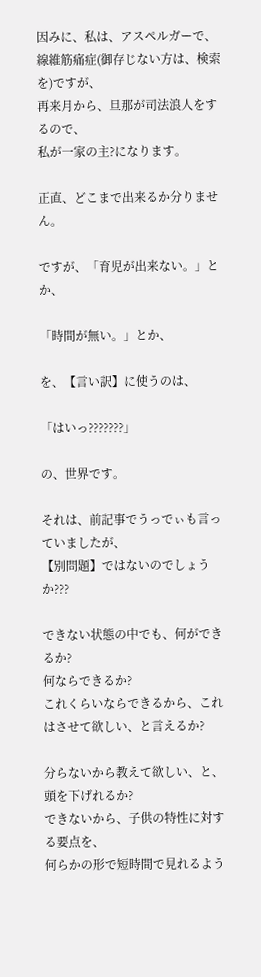因みに、私は、アスペルガーで、
線維筋痛症(御存じない方は、検索を)ですが、
再来月から、旦那が司法浪人をするので、
私が一家の主?になります。

正直、どこまで出来るか分りません。

ですが、「育児が出来ない。」とか、

「時間が無い。」とか、

を、【言い訳】に使うのは、

「はいっ???????」

の、世界です。

それは、前記事でうっでぃも言っていましたが、
【別問題】ではないのでしょうか???

できない状態の中でも、何ができるか?
何ならできるか?
これくらいならできるから、これはさせて欲しい、と言えるか?

分らないから教えて欲しい、と、頭を下げれるか?
できないから、子供の特性に対する要点を、
何らかの形で短時間で見れるよう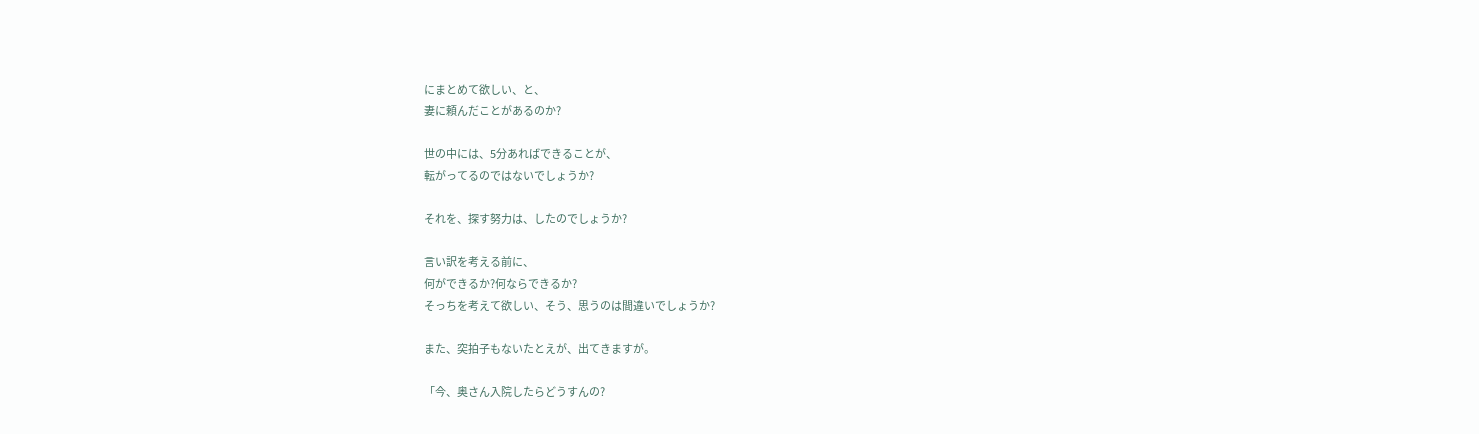にまとめて欲しい、と、
妻に頼んだことがあるのか?

世の中には、5分あればできることが、
転がってるのではないでしょうか?

それを、探す努力は、したのでしょうか?

言い訳を考える前に、
何ができるか?何ならできるか?
そっちを考えて欲しい、そう、思うのは間違いでしょうか?

また、突拍子もないたとえが、出てきますが。

「今、奥さん入院したらどうすんの?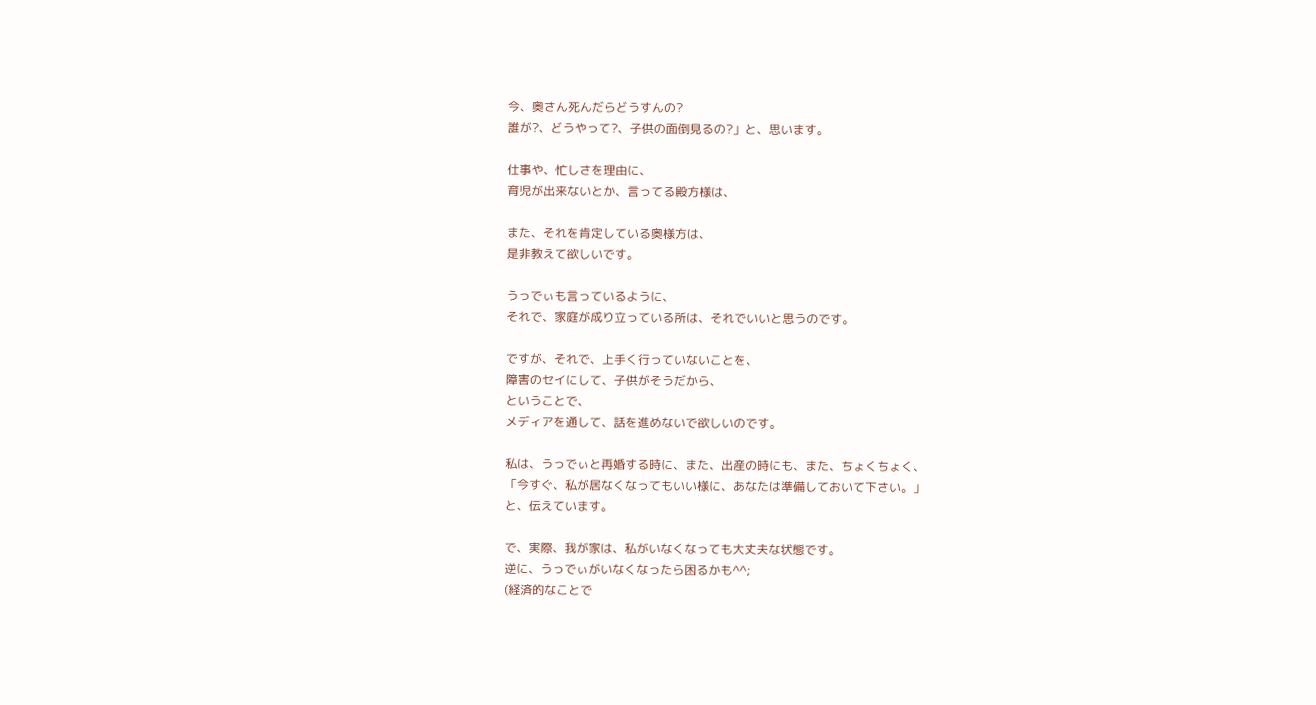今、奥さん死んだらどうすんの?
誰が?、どうやって?、子供の面倒見るの?」と、思います。

仕事や、忙しさを理由に、
育児が出来ないとか、言ってる殿方様は、

また、それを肯定している奥様方は、
是非教えて欲しいです。

うっでぃも言っているように、
それで、家庭が成り立っている所は、それでいいと思うのです。

ですが、それで、上手く行っていないことを、
障害のセイにして、子供がそうだから、
ということで、
メディアを通して、話を進めないで欲しいのです。

私は、うっでぃと再婚する時に、また、出産の時にも、また、ちょくちょく、
「今すぐ、私が居なくなってもいい様に、あなたは準備しておいて下さい。」
と、伝えています。

で、実際、我が家は、私がいなくなっても大丈夫な状態です。
逆に、うっでぃがいなくなったら困るかも^^;
(経済的なことで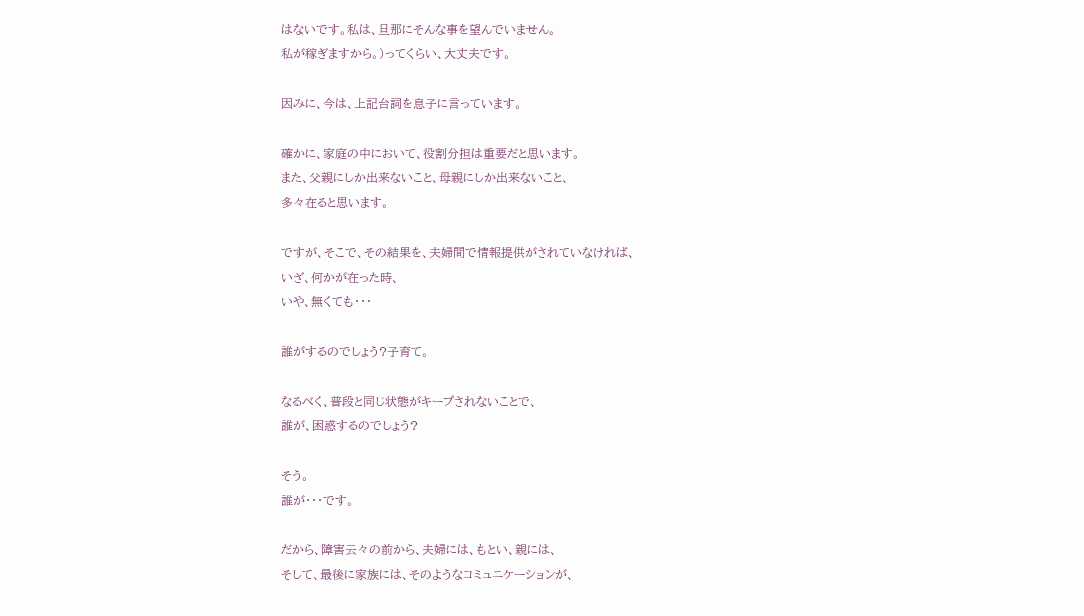はないです。私は、旦那にそんな事を望んでいません。
私が稼ぎますから。)ってくらい、大丈夫です。

因みに、今は、上記台詞を息子に言っています。

確かに、家庭の中において、役割分担は重要だと思います。
また、父親にしか出来ないこと、母親にしか出来ないこと、
多々在ると思います。

ですが、そこで、その結果を、夫婦間で情報提供がされていなければ、
いざ、何かが在った時、
いや、無くても・・・

誰がするのでしょう?子育て。

なるべく、普段と同じ状態がキープされないことで、
誰が、困惑するのでしょう?

そう。
誰が・・・です。

だから、障害云々の前から、夫婦には、もとい、親には、
そして、最後に家族には、そのようなコミュニケーションが、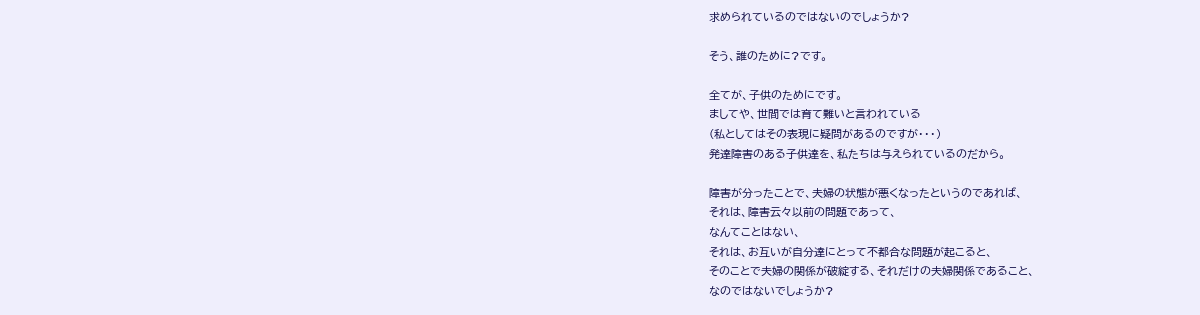求められているのではないのでしょうか?

そう、誰のために?です。

全てが、子供のためにです。
ましてや、世間では育て難いと言われている
(私としてはその表現に疑問があるのですが・・・)
発達障害のある子供達を、私たちは与えられているのだから。

障害が分ったことで、夫婦の状態が悪くなったというのであれば、
それは、障害云々以前の問題であって、
なんてことはない、
それは、お互いが自分達にとって不都合な問題が起こると、
そのことで夫婦の関係が破綻する、それだけの夫婦関係であること、
なのではないでしょうか?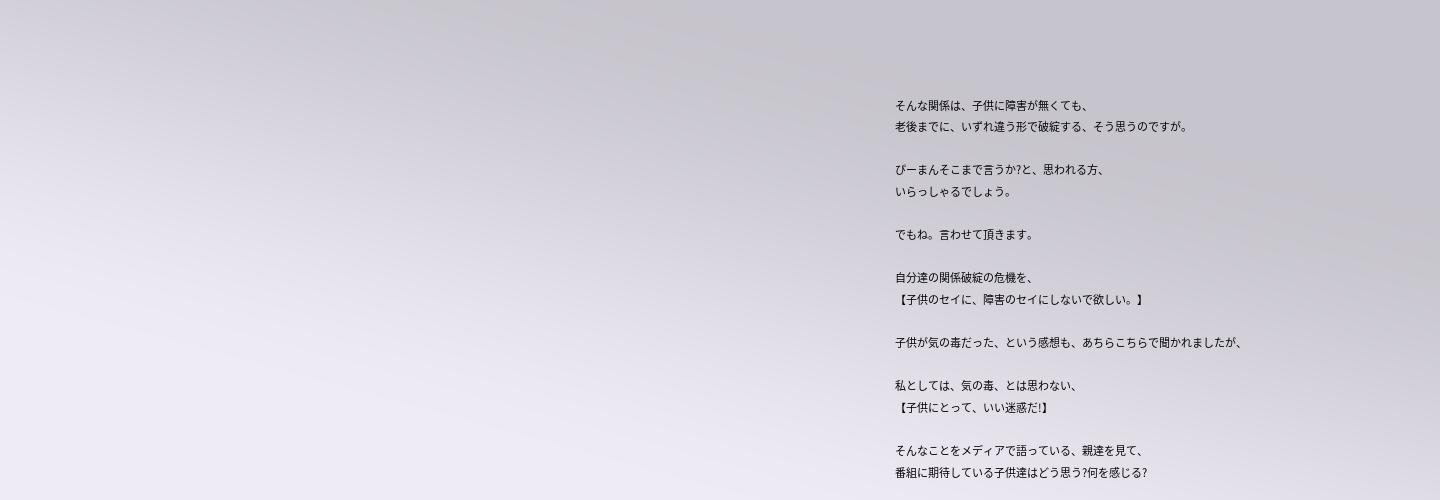そんな関係は、子供に障害が無くても、
老後までに、いずれ違う形で破綻する、そう思うのですが。

ぴーまんそこまで言うか?と、思われる方、
いらっしゃるでしょう。

でもね。言わせて頂きます。

自分達の関係破綻の危機を、
【子供のセイに、障害のセイにしないで欲しい。】

子供が気の毒だった、という感想も、あちらこちらで聞かれましたが、

私としては、気の毒、とは思わない、
【子供にとって、いい迷惑だ!】

そんなことをメディアで語っている、親達を見て、
番組に期待している子供達はどう思う?何を感じる?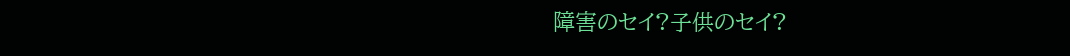障害のセイ?子供のセイ?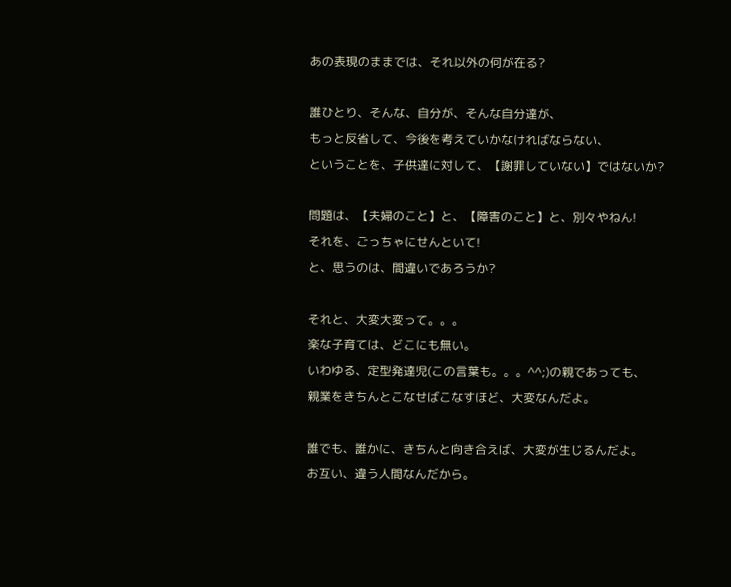あの表現のままでは、それ以外の何が在る?

誰ひとり、そんな、自分が、そんな自分達が、
もっと反省して、今後を考えていかなければならない、
ということを、子供達に対して、【謝罪していない】ではないか?

問題は、【夫婦のこと】と、【障害のこと】と、別々やねん!
それを、ごっちゃにせんといて!
と、思うのは、間違いであろうか?

それと、大変大変って。。。
楽な子育ては、どこにも無い。
いわゆる、定型発達児(この言葉も。。。^^;)の親であっても、
親業をきちんとこなせばこなすほど、大変なんだよ。

誰でも、誰かに、きちんと向き合えば、大変が生じるんだよ。
お互い、違う人間なんだから。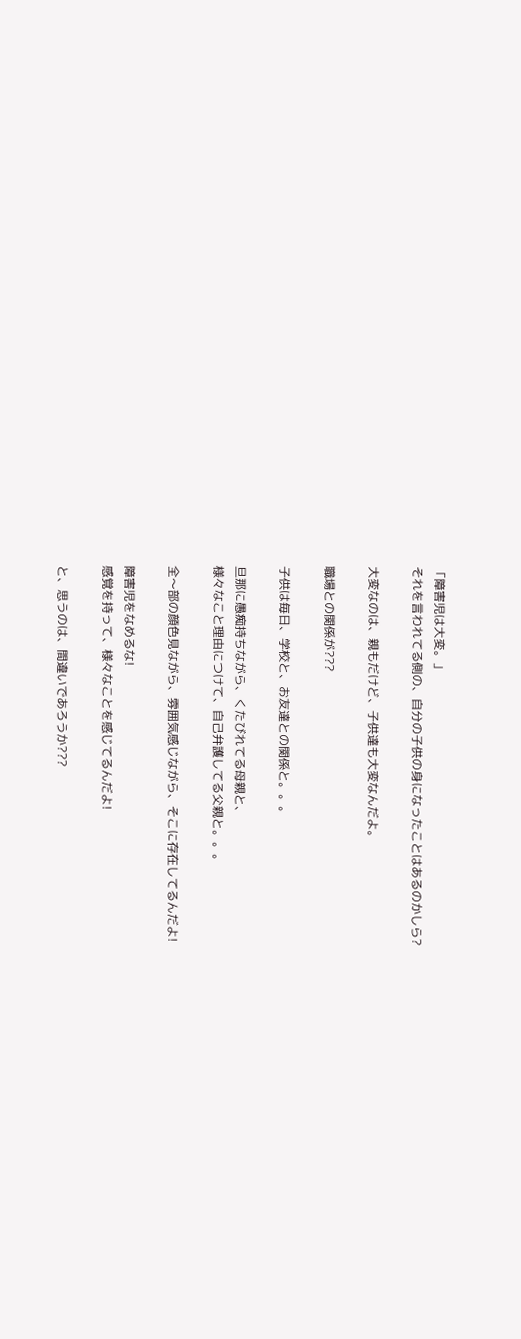「障害児は大変。」
それを言われてる側の、自分の子供の身になったことはあるのかしら?

大変なのは、親もだけど、子供達も大変なんだよ。

職場との関係が???

子供は毎日、学校と、お友達との関係と。。。

旦那に愚痴持ちながら、くたびれてる母親と、
様々なこと理由につけて、自己弁護してる父親と。。。

全〜部の顔色見ながら、雰囲気感じながら、そこに存在してるんだよ!

障害児をなめるな!
感覚を持って、様々なことを感じてるんだよ!

と、思うのは、間違いであろうか???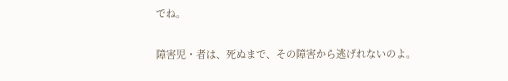でね。

障害児・者は、死ぬまで、その障害から逃げれないのよ。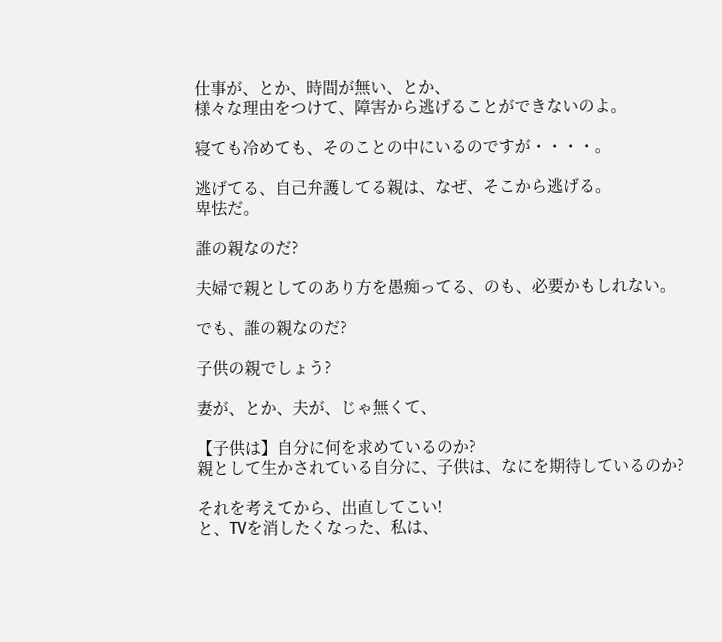仕事が、とか、時間が無い、とか、
様々な理由をつけて、障害から逃げることができないのよ。

寝ても冷めても、そのことの中にいるのですが・・・・。

逃げてる、自己弁護してる親は、なぜ、そこから逃げる。
卑怯だ。

誰の親なのだ?

夫婦で親としてのあり方を愚痴ってる、のも、必要かもしれない。

でも、誰の親なのだ?

子供の親でしょう?

妻が、とか、夫が、じゃ無くて、

【子供は】自分に何を求めているのか?
親として生かされている自分に、子供は、なにを期待しているのか?

それを考えてから、出直してこい!
と、TVを消したくなった、私は、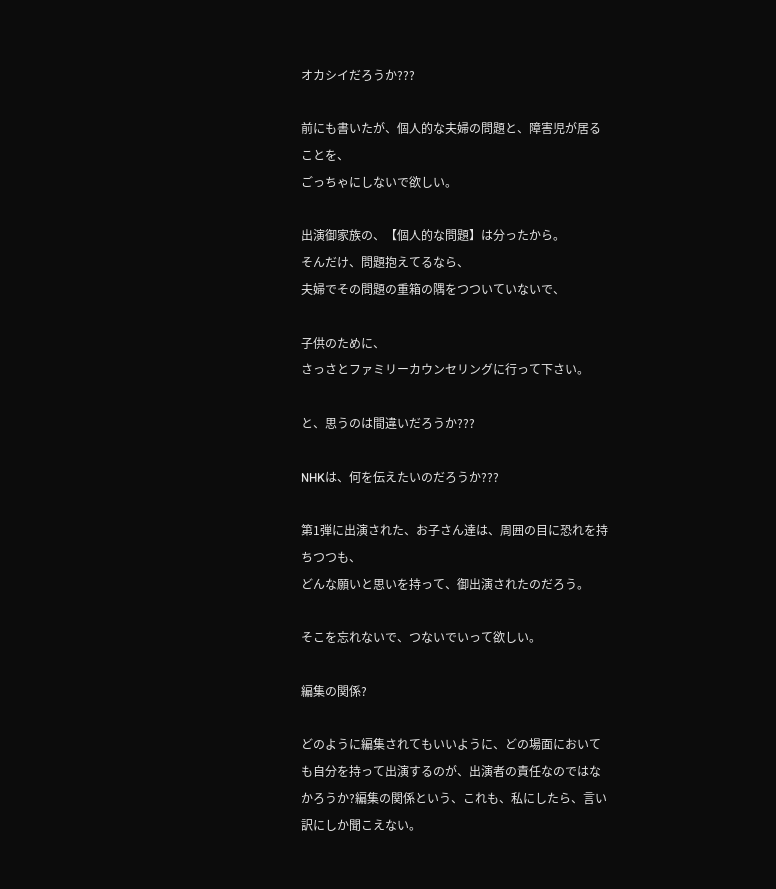オカシイだろうか???

前にも書いたが、個人的な夫婦の問題と、障害児が居ることを、
ごっちゃにしないで欲しい。

出演御家族の、【個人的な問題】は分ったから。
そんだけ、問題抱えてるなら、
夫婦でその問題の重箱の隅をつついていないで、

子供のために、
さっさとファミリーカウンセリングに行って下さい。

と、思うのは間違いだろうか???

NHKは、何を伝えたいのだろうか???

第1弾に出演された、お子さん達は、周囲の目に恐れを持ちつつも、
どんな願いと思いを持って、御出演されたのだろう。

そこを忘れないで、つないでいって欲しい。

編集の関係?

どのように編集されてもいいように、どの場面においても自分を持って出演するのが、出演者の責任なのではなかろうか?編集の関係という、これも、私にしたら、言い訳にしか聞こえない。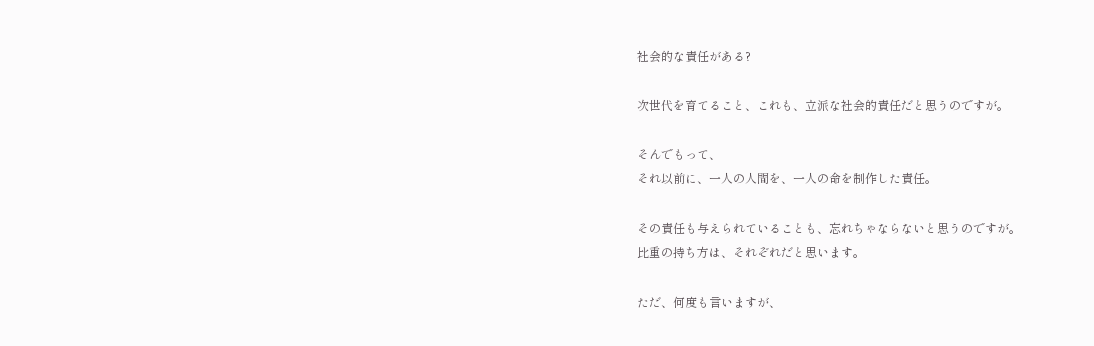社会的な責任がある?

次世代を育てること、これも、立派な社会的責任だと思うのですが。

そんでもって、
それ以前に、一人の人間を、一人の命を制作した責任。

その責任も与えられていることも、忘れちゃならないと思うのですが。
比重の持ち方は、それぞれだと思います。

ただ、何度も言いますが、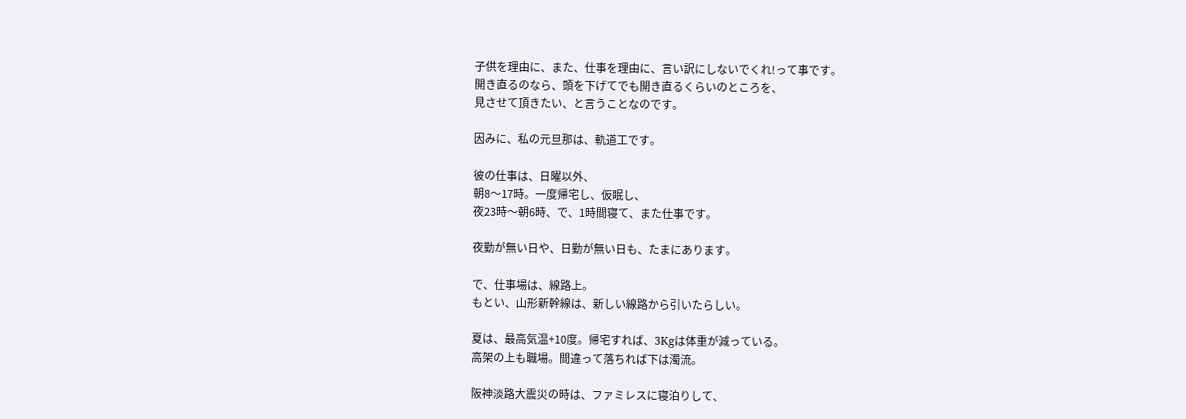子供を理由に、また、仕事を理由に、言い訳にしないでくれ!って事です。
開き直るのなら、頭を下げてでも開き直るくらいのところを、
見させて頂きたい、と言うことなのです。

因みに、私の元旦那は、軌道工です。

彼の仕事は、日曜以外、
朝8〜17時。一度帰宅し、仮眠し、
夜23時〜朝6時、で、1時間寝て、また仕事です。

夜勤が無い日や、日勤が無い日も、たまにあります。

で、仕事場は、線路上。
もとい、山形新幹線は、新しい線路から引いたらしい。

夏は、最高気温+10度。帰宅すれば、3Kgは体重が減っている。
高架の上も職場。間違って落ちれば下は濁流。

阪神淡路大震災の時は、ファミレスに寝泊りして、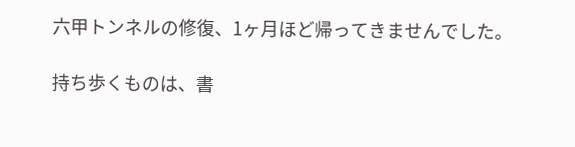六甲トンネルの修復、1ヶ月ほど帰ってきませんでした。

持ち歩くものは、書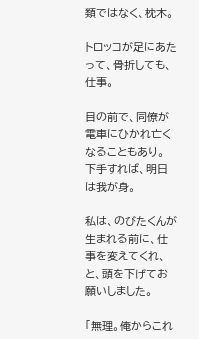類ではなく、枕木。

トロッコが足にあたって、骨折しても、仕事。

目の前で、同僚が電車にひかれ亡くなることもあり。
下手すれば、明日は我が身。

私は、のびたくんが生まれる前に、仕事を変えてくれ、
と、頭を下げてお願いしました。

「無理。俺からこれ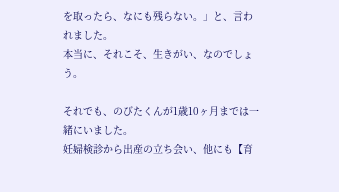を取ったら、なにも残らない。」と、言われました。
本当に、それこそ、生きがい、なのでしょう。

それでも、のびたくんが1歳10ヶ月までは一緒にいました。
妊婦検診から出産の立ち会い、他にも【育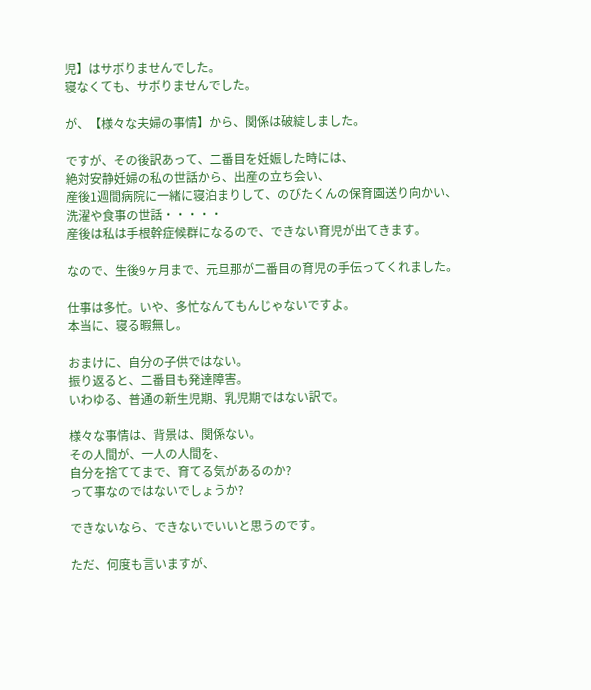児】はサボりませんでした。
寝なくても、サボりませんでした。

が、【様々な夫婦の事情】から、関係は破綻しました。

ですが、その後訳あって、二番目を妊娠した時には、
絶対安静妊婦の私の世話から、出産の立ち会い、
産後1週間病院に一緒に寝泊まりして、のびたくんの保育園送り向かい、
洗濯や食事の世話・・・・・
産後は私は手根幹症候群になるので、できない育児が出てきます。

なので、生後9ヶ月まで、元旦那が二番目の育児の手伝ってくれました。

仕事は多忙。いや、多忙なんてもんじゃないですよ。
本当に、寝る暇無し。

おまけに、自分の子供ではない。
振り返ると、二番目も発達障害。
いわゆる、普通の新生児期、乳児期ではない訳で。

様々な事情は、背景は、関係ない。
その人間が、一人の人間を、
自分を捨ててまで、育てる気があるのか?
って事なのではないでしょうか?

できないなら、できないでいいと思うのです。

ただ、何度も言いますが、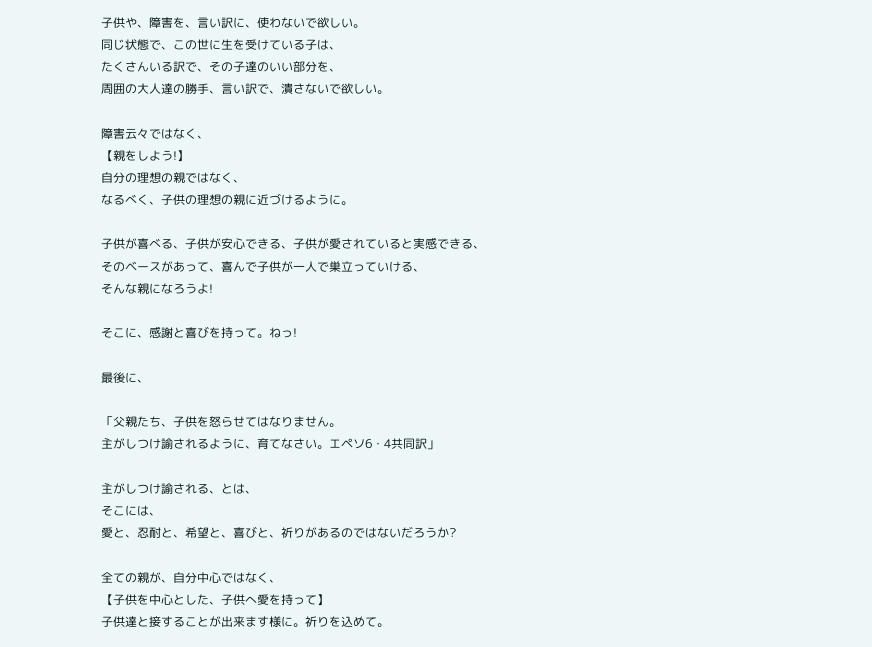子供や、障害を、言い訳に、使わないで欲しい。
同じ状態で、この世に生を受けている子は、
たくさんいる訳で、その子達のいい部分を、
周囲の大人達の勝手、言い訳で、潰さないで欲しい。

障害云々ではなく、
【親をしよう!】
自分の理想の親ではなく、
なるべく、子供の理想の親に近づけるように。

子供が喜べる、子供が安心できる、子供が愛されていると実感できる、
そのベースがあって、喜んで子供が一人で巣立っていける、
そんな親になろうよ!

そこに、感謝と喜びを持って。ねっ!

最後に、

「父親たち、子供を怒らせてはなりません。
主がしつけ諭されるように、育てなさい。エペソ6・4共同訳」

主がしつけ諭される、とは、
そこには、
愛と、忍耐と、希望と、喜びと、祈りがあるのではないだろうか?

全ての親が、自分中心ではなく、
【子供を中心とした、子供へ愛を持って】
子供達と接することが出来ます様に。祈りを込めて。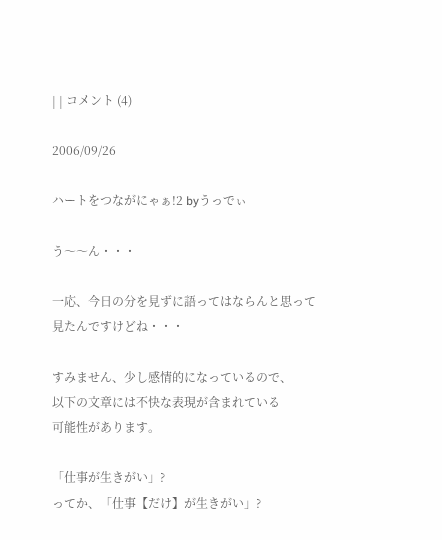| | コメント (4)

2006/09/26

ハートをつながにゃぁ!2 byうっでぃ

う〜〜ん・・・

一応、今日の分を見ずに語ってはならんと思って
見たんですけどね・・・

すみません、少し感情的になっているので、
以下の文章には不快な表現が含まれている
可能性があります。

「仕事が生きがい」?
ってか、「仕事【だけ】が生きがい」?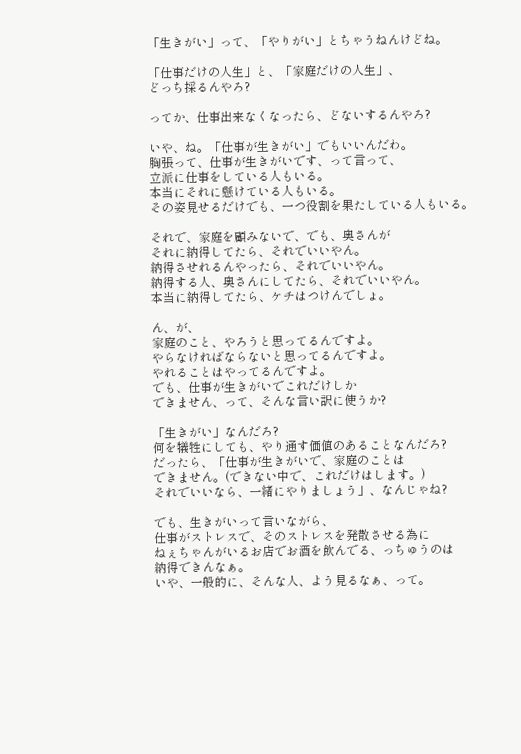「生きがい」って、「やりがい」とちゃうねんけどね。

「仕事だけの人生」と、「家庭だけの人生」、
どっち採るんやろ?

ってか、仕事出来なくなったら、どないするんやろ?

いや、ね。「仕事が生きがい」でもいいんだわ。
胸張って、仕事が生きがいです、って言って、
立派に仕事をしている人もいる。
本当にそれに懸けている人もいる。
その姿見せるだけでも、一つ役割を果たしている人もいる。

それで、家庭を顧みないで、でも、奥さんが
それに納得してたら、それでいいやん。
納得させれるんやったら、それでいいやん。
納得する人、奥さんにしてたら、それでいいやん。
本当に納得してたら、ケチはつけんでしょ。

ん、が、
家庭のこと、やろうと思ってるんですよ。
やらなければならないと思ってるんですよ。
やれることはやってるんですよ。
でも、仕事が生きがいでこれだけしか
できません、って、そんな言い訳に使うか?

「生きがい」なんだろ?
何を犠牲にしても、やり通す価値のあることなんだろ?
だったら、「仕事が生きがいで、家庭のことは
できません。(できない中で、これだけはします。)
それでいいなら、一緒にやりましょう」、なんじゃね?

でも、生きがいって言いながら、
仕事がストレスで、そのストレスを発散させる為に
ねぇちゃんがいるお店でお酒を飲んでる、っちゅうのは
納得できんなぁ。
いや、一般的に、そんな人、よう見るなぁ、って。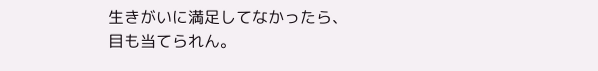生きがいに満足してなかったら、
目も当てられん。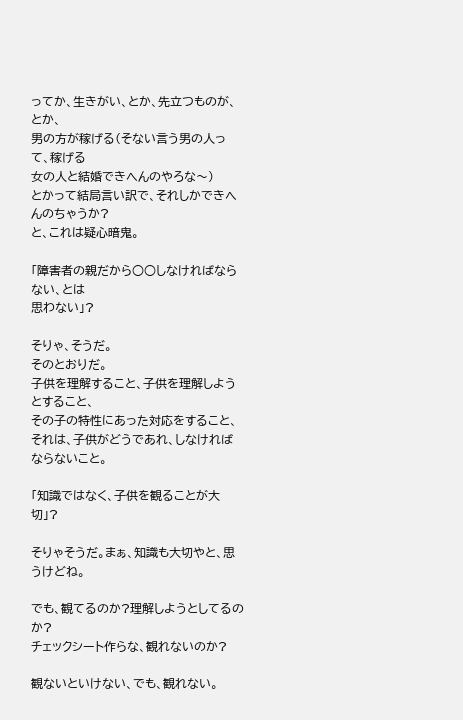ってか、生きがい、とか、先立つものが、とか、
男の方が稼げる(そない言う男の人って、稼げる
女の人と結婚できへんのやろな〜)
とかって結局言い訳で、それしかできへんのちゃうか?
と、これは疑心暗鬼。

「障害者の親だから○○しなければならない、とは
思わない」?

そりゃ、そうだ。
そのとおりだ。
子供を理解すること、子供を理解しようとすること、
その子の特性にあった対応をすること、
それは、子供がどうであれ、しなければならないこと。

「知識ではなく、子供を観ることが大切」?

そりゃそうだ。まぁ、知識も大切やと、思うけどね。

でも、観てるのか?理解しようとしてるのか?
チェックシート作らな、観れないのか?

観ないといけない、でも、観れない。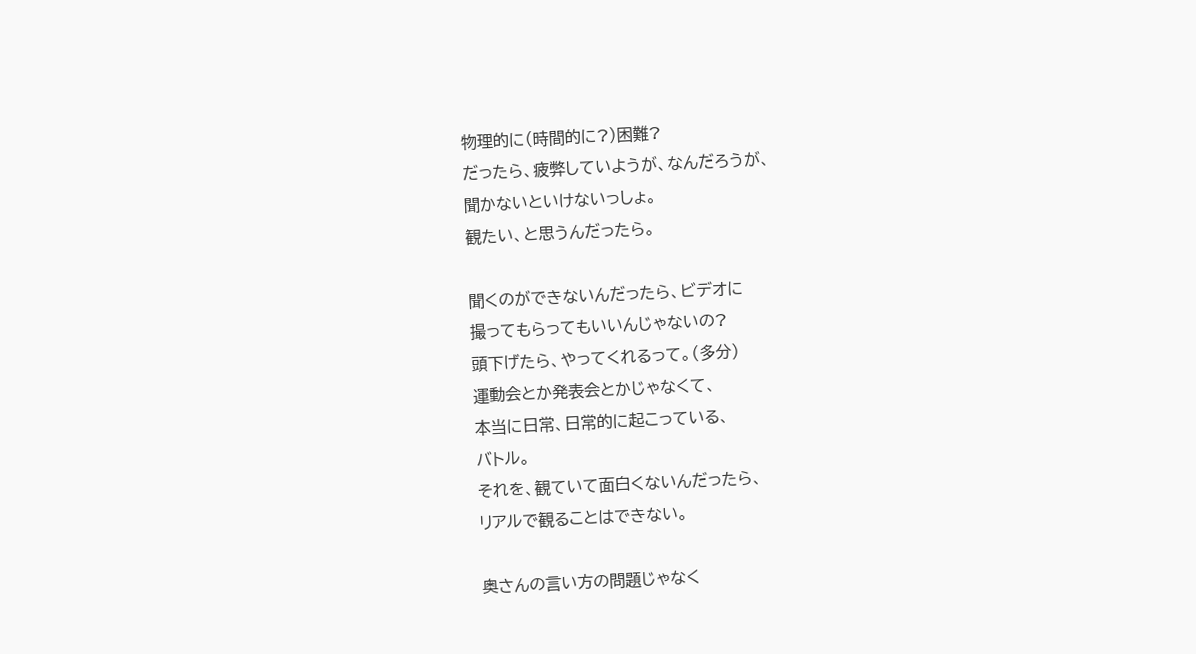物理的に(時間的に?)困難?
だったら、疲弊していようが、なんだろうが、
聞かないといけないっしょ。
観たい、と思うんだったら。

聞くのができないんだったら、ビデオに
撮ってもらってもいいんじゃないの?
頭下げたら、やってくれるって。(多分)
運動会とか発表会とかじゃなくて、
本当に日常、日常的に起こっている、
バトル。
それを、観ていて面白くないんだったら、
リアルで観ることはできない。

奥さんの言い方の問題じゃなく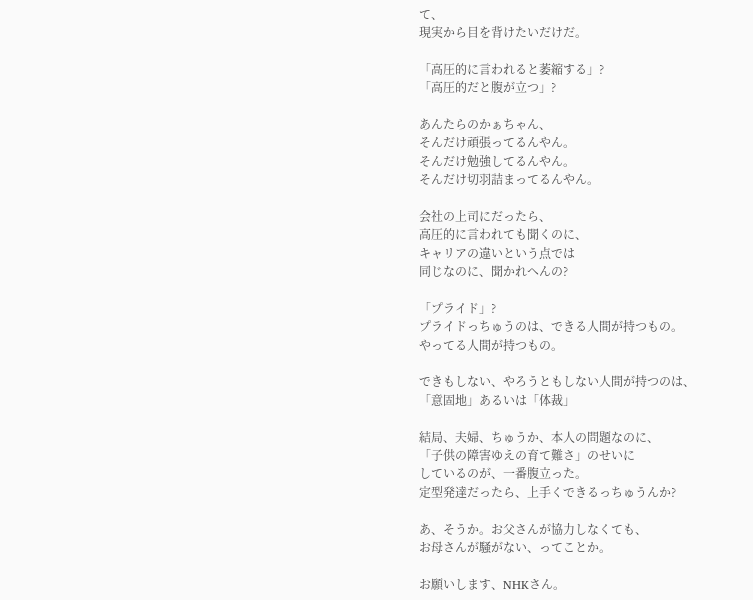て、
現実から目を背けたいだけだ。

「高圧的に言われると萎縮する」?
「高圧的だと腹が立つ」?

あんたらのかぁちゃん、
そんだけ頑張ってるんやん。
そんだけ勉強してるんやん。
そんだけ切羽詰まってるんやん。

会社の上司にだったら、
高圧的に言われても聞くのに、
キャリアの違いという点では
同じなのに、聞かれへんの?

「プライド」?
プライドっちゅうのは、できる人間が持つもの。
やってる人間が持つもの。

できもしない、やろうともしない人間が持つのは、
「意固地」あるいは「体裁」

結局、夫婦、ちゅうか、本人の問題なのに、
「子供の障害ゆえの育て難さ」のせいに
しているのが、一番腹立った。
定型発達だったら、上手くできるっちゅうんか?

あ、そうか。お父さんが協力しなくても、
お母さんが騒がない、ってことか。

お願いします、NHKさん。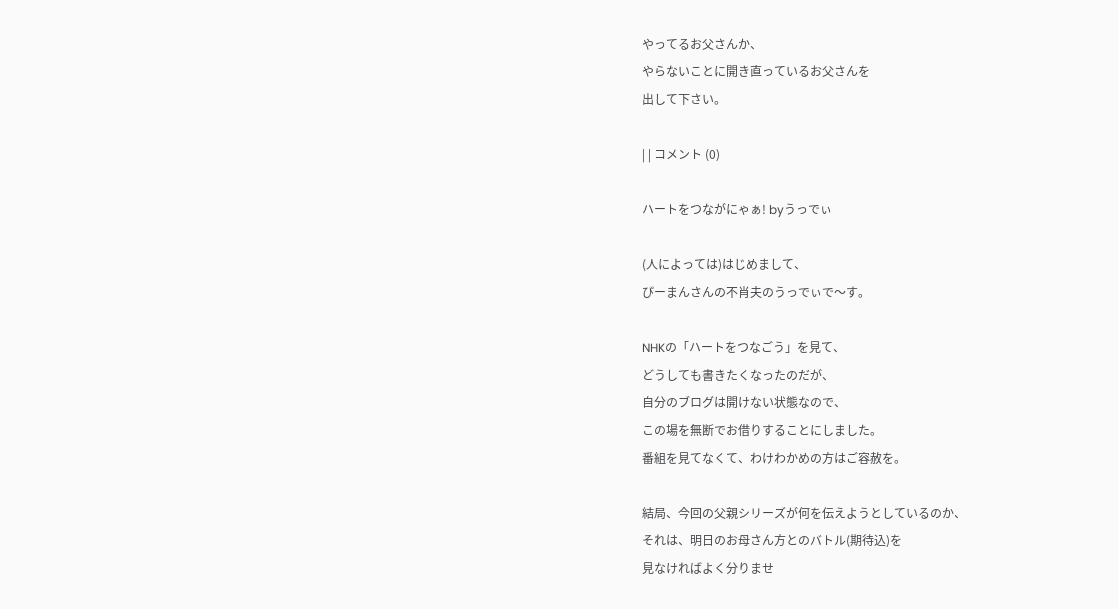やってるお父さんか、
やらないことに開き直っているお父さんを
出して下さい。

| | コメント (0)

ハートをつながにゃぁ! byうっでぃ

(人によっては)はじめまして、
ぴーまんさんの不肖夫のうっでぃで〜す。

NHKの「ハートをつなごう」を見て、
どうしても書きたくなったのだが、
自分のブログは開けない状態なので、
この場を無断でお借りすることにしました。
番組を見てなくて、わけわかめの方はご容赦を。

結局、今回の父親シリーズが何を伝えようとしているのか、
それは、明日のお母さん方とのバトル(期待込)を
見なければよく分りませ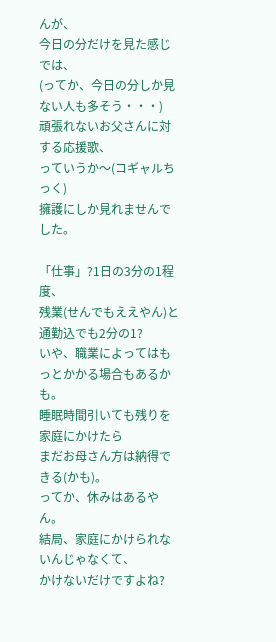んが、
今日の分だけを見た感じでは、
(ってか、今日の分しか見ない人も多そう・・・)
頑張れないお父さんに対する応援歌、
っていうか〜(コギャルちっく)
擁護にしか見れませんでした。

「仕事」?1日の3分の1程度、
残業(せんでもええやん)と通勤込でも2分の1?
いや、職業によってはもっとかかる場合もあるかも。
睡眠時間引いても残りを家庭にかけたら
まだお母さん方は納得できる(かも)。
ってか、休みはあるやん。
結局、家庭にかけられないんじゃなくて、
かけないだけですよね?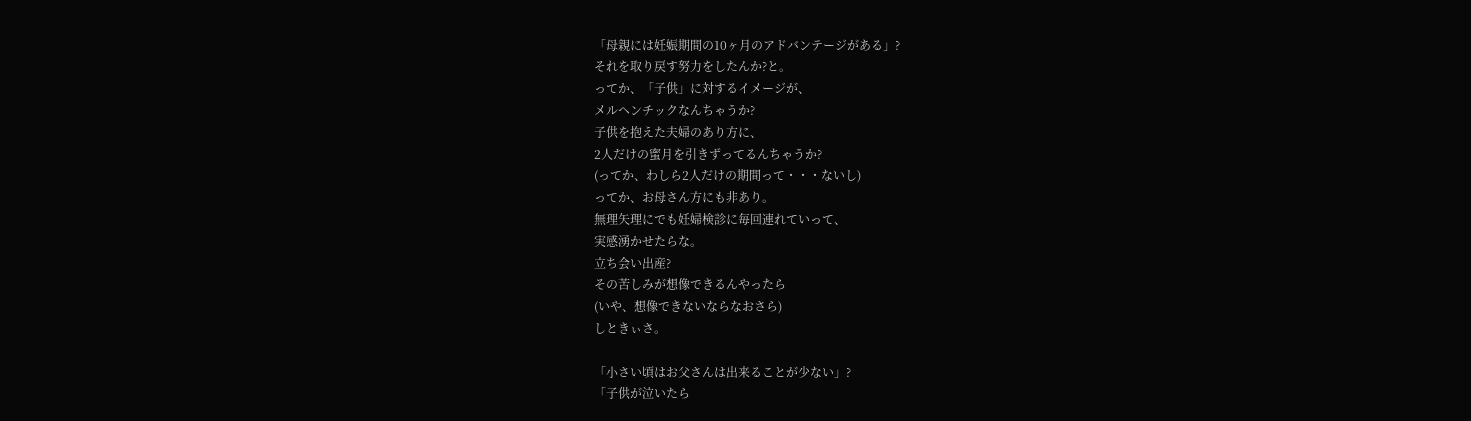「母親には妊娠期間の10ヶ月のアドバンテージがある」?
それを取り戻す努力をしたんか?と。
ってか、「子供」に対するイメージが、
メルヘンチックなんちゃうか?
子供を抱えた夫婦のあり方に、
2人だけの蜜月を引きずってるんちゃうか?
(ってか、わしら2人だけの期間って・・・ないし)
ってか、お母さん方にも非あり。
無理矢理にでも妊婦検診に毎回連れていって、
実感湧かせたらな。
立ち会い出産?
その苦しみが想像できるんやったら
(いや、想像できないならなおさら)
しときぃさ。

「小さい頃はお父さんは出来ることが少ない」?
「子供が泣いたら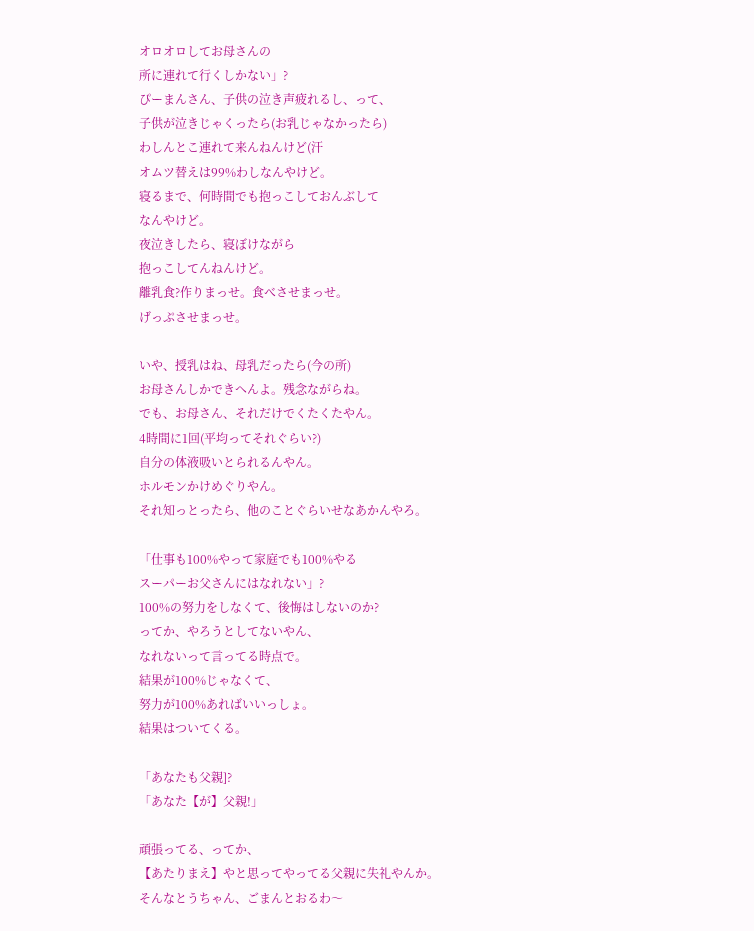オロオロしてお母さんの
所に連れて行くしかない」?
ぴーまんさん、子供の泣き声疲れるし、って、
子供が泣きじゃくったら(お乳じゃなかったら)
わしんとこ連れて来んねんけど(汗
オムツ替えは99%わしなんやけど。
寝るまで、何時間でも抱っこしておんぶして
なんやけど。
夜泣きしたら、寝ぼけながら
抱っこしてんねんけど。
離乳食?作りまっせ。食べさせまっせ。
げっぷさせまっせ。

いや、授乳はね、母乳だったら(今の所)
お母さんしかできへんよ。残念ながらね。
でも、お母さん、それだけでくたくたやん。
4時間に1回(平均ってそれぐらい?)
自分の体液吸いとられるんやん。
ホルモンかけめぐりやん。
それ知っとったら、他のことぐらいせなあかんやろ。

「仕事も100%やって家庭でも100%やる
スーパーお父さんにはなれない」?
100%の努力をしなくて、後悔はしないのか?
ってか、やろうとしてないやん、
なれないって言ってる時点で。
結果が100%じゃなくて、
努力が100%あればいいっしょ。
結果はついてくる。

「あなたも父親]?
「あなた【が】父親!」

頑張ってる、ってか、
【あたりまえ】やと思ってやってる父親に失礼やんか。
そんなとうちゃん、ごまんとおるわ〜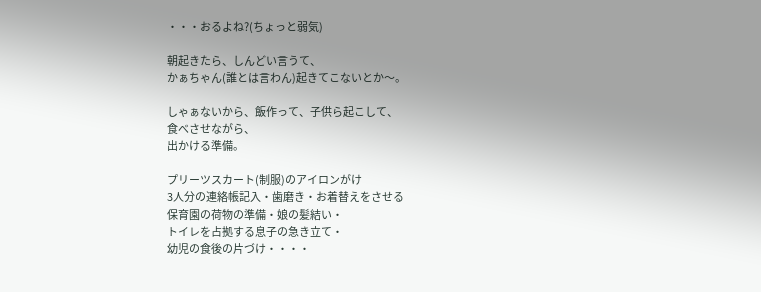・・・おるよね?(ちょっと弱気)

朝起きたら、しんどい言うて、
かぁちゃん(誰とは言わん)起きてこないとか〜。

しゃぁないから、飯作って、子供ら起こして、
食べさせながら、
出かける準備。

プリーツスカート(制服)のアイロンがけ
3人分の連絡帳記入・歯磨き・お着替えをさせる
保育園の荷物の準備・娘の髪結い・
トイレを占拠する息子の急き立て・
幼児の食後の片づけ・・・・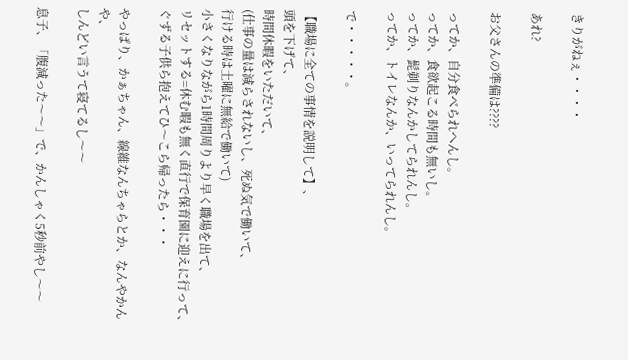きりがねぇ・・・・

あれ?

お父さんの準備は????

ってか、自分食べられへんし。
ってか、食欲起こる時間も無いし。
ってか、髭剃りなんかしてられんし。
ってか、トイレなんか、いってられんし。

で・・・・・。

【職場に全ての事情を説明して】、
頭を下げて、
時間休暇をいただいて、
(仕事の量は減らされないし、死ぬ気で働いて、
行ける時は土曜に無給で働いて)
小さくなりながら1時間周りより早く職場を出て、
リセットする=休む暇も無く直行で保育園に迎えに行って、
ぐずる子供ら抱えてひ〜こら帰ったら・・・

やっぱり、かぁちゃん、線維なんちゃらとか、なんやかんや、
しんどい言うて寝てるし〜〜

息子、「腹減った〜〜」で、かんしゃく5秒前やし〜〜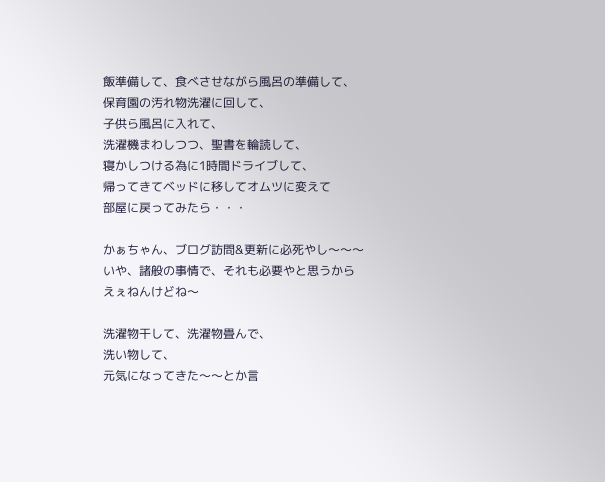飯準備して、食べさせながら風呂の準備して、
保育園の汚れ物洗濯に回して、
子供ら風呂に入れて、
洗濯機まわしつつ、聖書を輪読して、
寝かしつける為に1時間ドライブして、
帰ってきてベッドに移してオムツに変えて
部屋に戻ってみたら・・・

かぁちゃん、ブログ訪問&更新に必死やし〜〜〜
いや、諸般の事情で、それも必要やと思うから
えぇねんけどね〜

洗濯物干して、洗濯物畳んで、
洗い物して、
元気になってきた〜〜とか言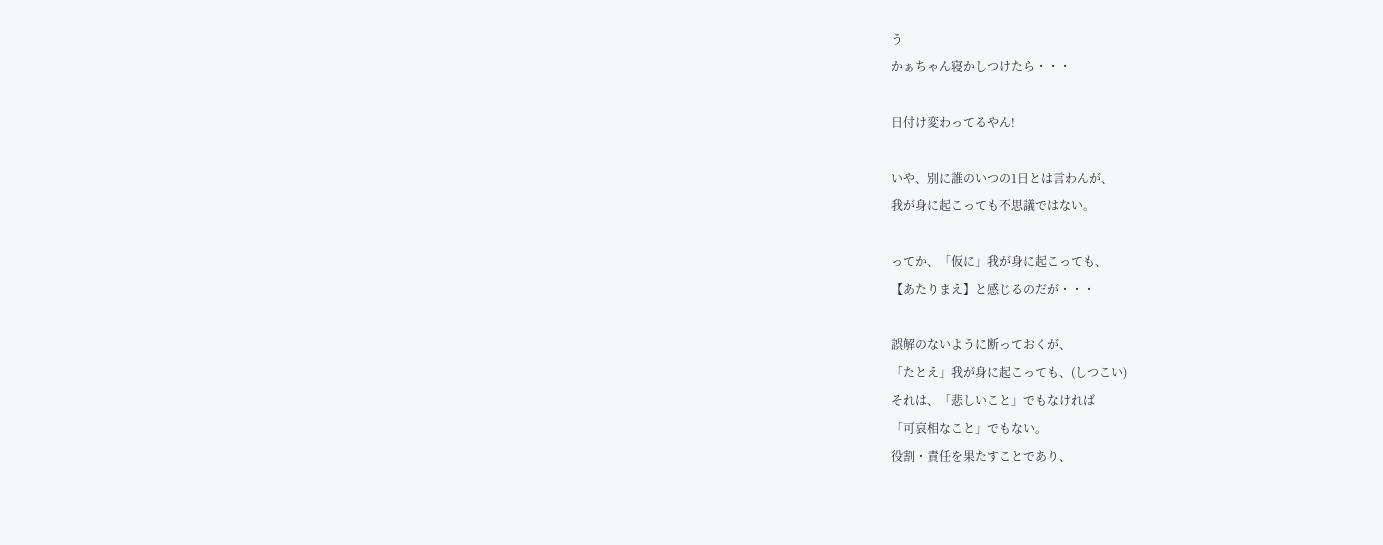う
かぁちゃん寝かしつけたら・・・

日付け変わってるやん!

いや、別に誰のいつの1日とは言わんが、
我が身に起こっても不思議ではない。

ってか、「仮に」我が身に起こっても、
【あたりまえ】と感じるのだが・・・

誤解のないように断っておくが、
「たとえ」我が身に起こっても、(しつこい)
それは、「悲しいこと」でもなければ
「可哀相なこと」でもない。
役割・責任を果たすことであり、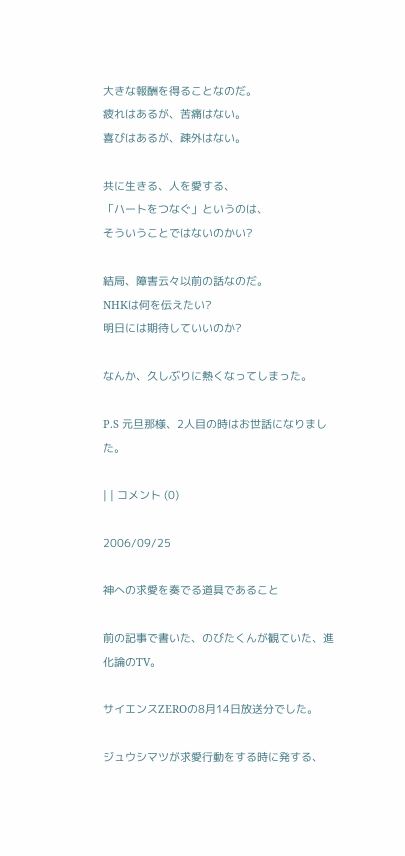大きな報酬を得ることなのだ。
疲れはあるが、苦痛はない。
喜びはあるが、疎外はない。

共に生きる、人を愛する、
「ハートをつなぐ」というのは、
そういうことではないのかい?

結局、障害云々以前の話なのだ。
NHKは何を伝えたい?
明日には期待していいのか?

なんか、久しぶりに熱くなってしまった。

P.S 元旦那様、2人目の時はお世話になりました。

| | コメント (0)

2006/09/25

神への求愛を奏でる道具であること

前の記事で書いた、のびたくんが観ていた、進化論のTV。

サイエンスZEROの8月14日放送分でした。

ジュウシマツが求愛行動をする時に発する、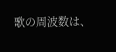歌の周波数は、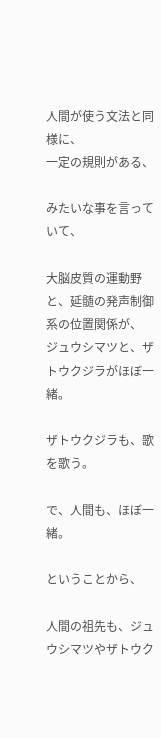人間が使う文法と同様に、
一定の規則がある、

みたいな事を言っていて、

大脳皮質の運動野と、延髄の発声制御系の位置関係が、
ジュウシマツと、ザトウクジラがほぼ一緒。

ザトウクジラも、歌を歌う。

で、人間も、ほぼ一緒。

ということから、

人間の祖先も、ジュウシマツやザトウク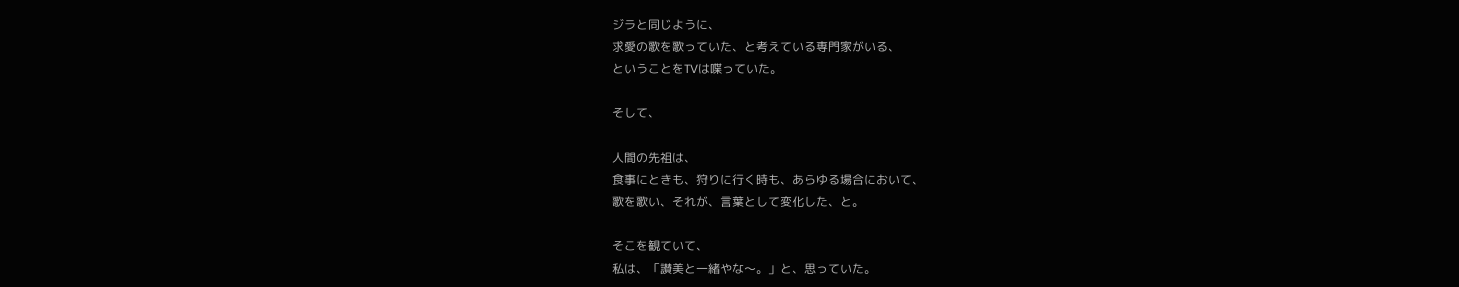ジラと同じように、
求愛の歌を歌っていた、と考えている専門家がいる、
ということをTVは喋っていた。

そして、

人間の先祖は、
食事にときも、狩りに行く時も、あらゆる場合において、
歌を歌い、それが、言葉として変化した、と。

そこを観ていて、
私は、「讃美と一緒やな〜。」と、思っていた。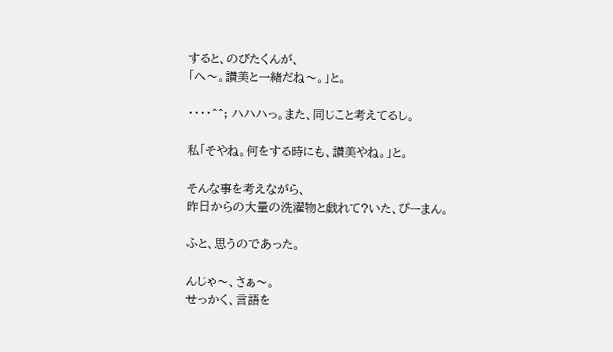すると、のびたくんが、
「へ〜。讃美と一緒だね〜。」と。

・・・・^^; ハハハっ。また、同じこと考えてるし。

私「そやね。何をする時にも、讃美やね。」と。

そんな事を考えながら、
昨日からの大量の洗濯物と戯れて?いた、ぴーまん。

ふと、思うのであった。

んじゃ〜、さぁ〜。
せっかく、言語を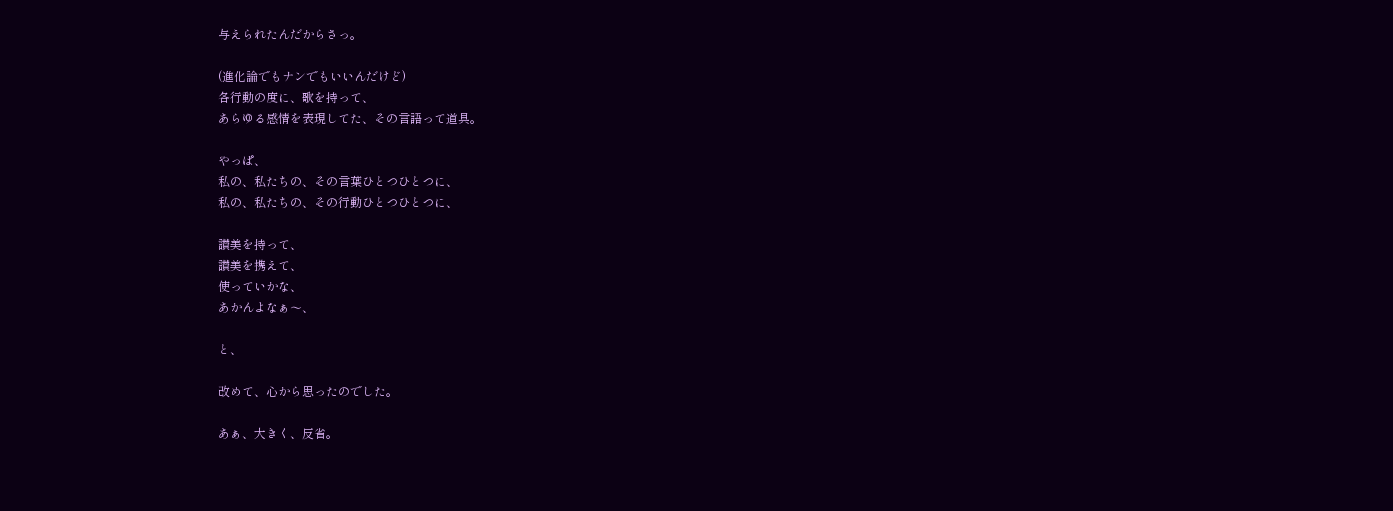与えられたんだからさっ。

(進化論でもナンでもいいんだけど)
各行動の度に、歌を持って、
あらゆる感情を表現してた、その言語って道具。

やっぱ、
私の、私たちの、その言葉ひとつひとつに、
私の、私たちの、その行動ひとつひとつに、

讃美を持って、
讃美を携えて、
使っていかな、
あかんよなぁ〜、

と、

改めて、心から思ったのでした。

あぁ、大きく、反省。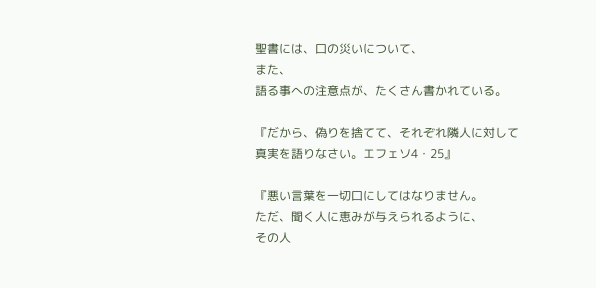聖書には、口の災いについて、
また、
語る事への注意点が、たくさん書かれている。

『だから、偽りを捨てて、それぞれ隣人に対して
真実を語りなさい。エフェソ4・25』

『悪い言葉を一切口にしてはなりません。
ただ、聞く人に恵みが与えられるように、
その人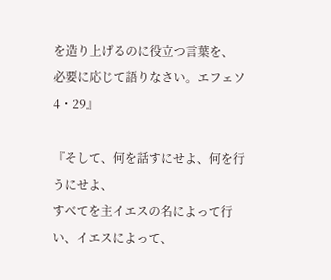を造り上げるのに役立つ言葉を、
必要に応じて語りなさい。エフェソ4・29』

『そして、何を話すにせよ、何を行うにせよ、
すべてを主イエスの名によって行い、イエスによって、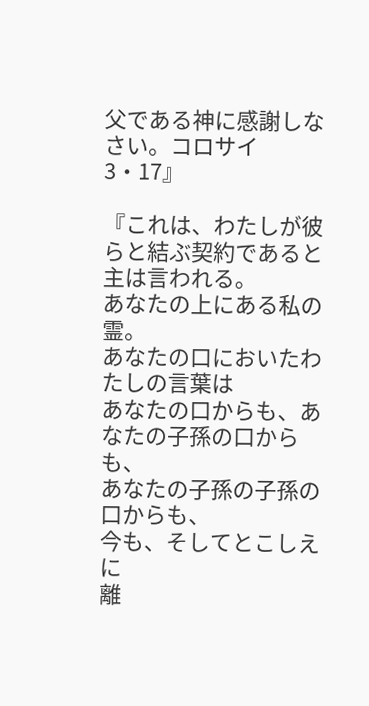父である神に感謝しなさい。コロサイ3・17』

『これは、わたしが彼らと結ぶ契約であると主は言われる。
あなたの上にある私の霊。
あなたの口においたわたしの言葉は
あなたの口からも、あなたの子孫の口からも、
あなたの子孫の子孫の口からも、
今も、そしてとこしえに
離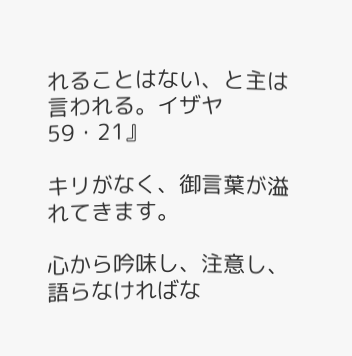れることはない、と主は言われる。イザヤ59・21』

キリがなく、御言葉が溢れてきます。

心から吟味し、注意し、語らなければな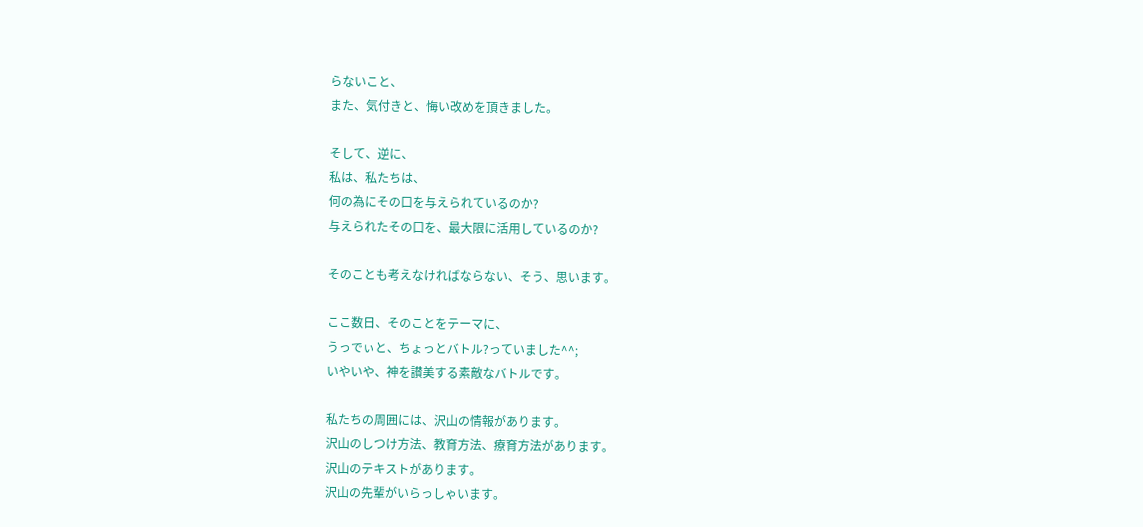らないこと、
また、気付きと、悔い改めを頂きました。

そして、逆に、
私は、私たちは、
何の為にその口を与えられているのか?
与えられたその口を、最大限に活用しているのか?

そのことも考えなければならない、そう、思います。

ここ数日、そのことをテーマに、
うっでぃと、ちょっとバトル?っていました^^;
いやいや、神を讃美する素敵なバトルです。

私たちの周囲には、沢山の情報があります。
沢山のしつけ方法、教育方法、療育方法があります。
沢山のテキストがあります。
沢山の先輩がいらっしゃいます。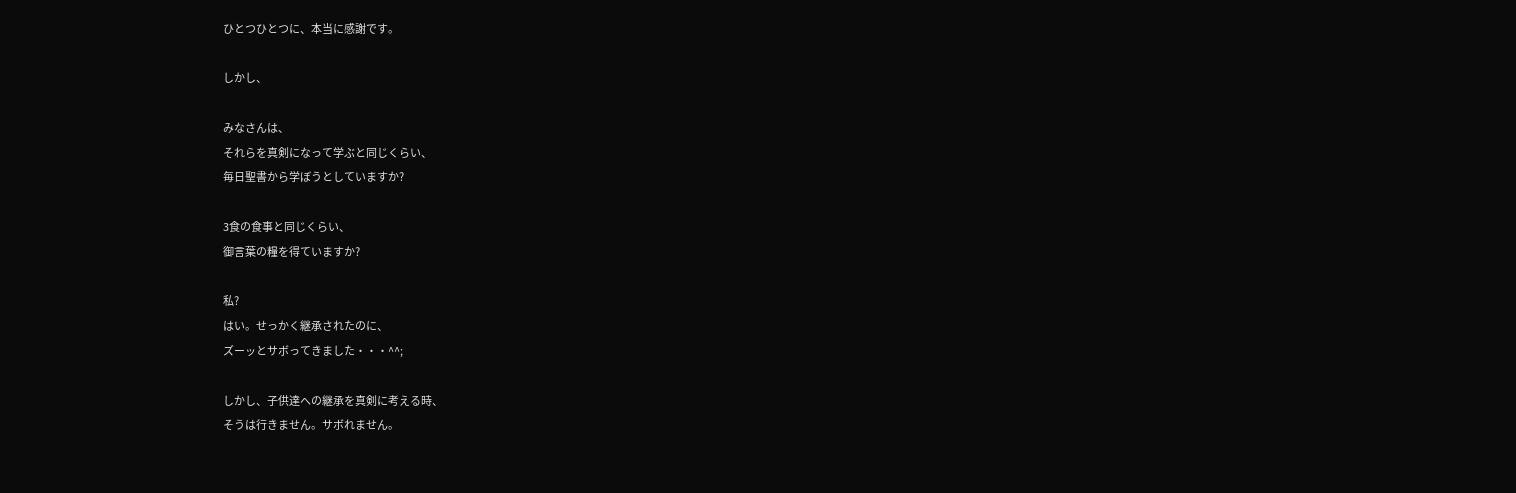ひとつひとつに、本当に感謝です。

しかし、

みなさんは、
それらを真剣になって学ぶと同じくらい、
毎日聖書から学ぼうとしていますか?

3食の食事と同じくらい、
御言葉の糧を得ていますか?

私?
はい。せっかく継承されたのに、
ズーッとサボってきました・・・^^;

しかし、子供達への継承を真剣に考える時、
そうは行きません。サボれません。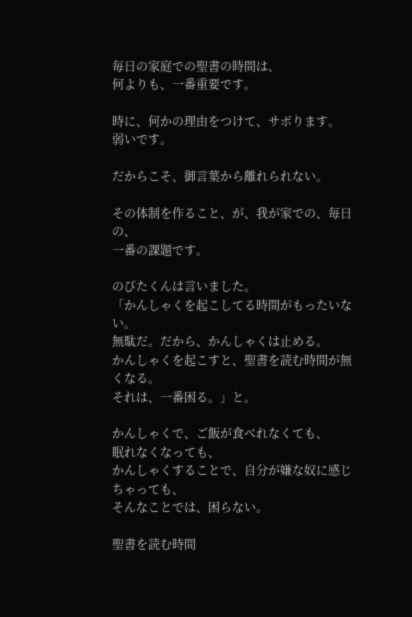毎日の家庭での聖書の時間は、
何よりも、一番重要です。

時に、何かの理由をつけて、サボります。
弱いです。

だからこそ、御言葉から離れられない。

その体制を作ること、が、我が家での、毎日の、
一番の課題です。

のびたくんは言いました。
「かんしゃくを起こしてる時間がもったいない。
無駄だ。だから、かんしゃくは止める。
かんしゃくを起こすと、聖書を読む時間が無くなる。
それは、一番困る。」と。

かんしゃくで、ご飯が食べれなくても、
眠れなくなっても、
かんしゃくすることで、自分が嫌な奴に感じちゃっても、
そんなことでは、困らない。

聖書を読む時間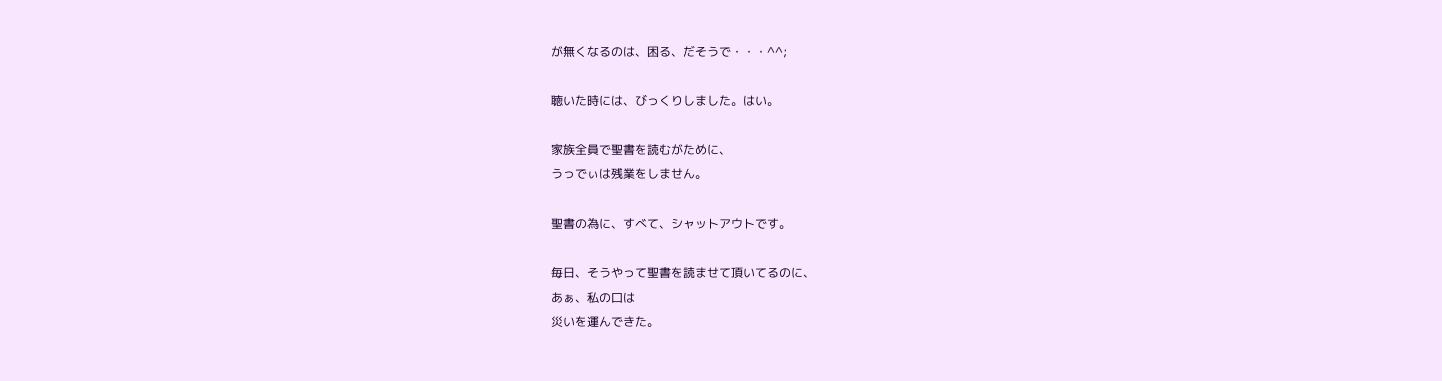が無くなるのは、困る、だそうで・・・^^;

聴いた時には、びっくりしました。はい。

家族全員で聖書を読むがために、
うっでぃは残業をしません。

聖書の為に、すべて、シャットアウトです。

毎日、そうやって聖書を読ませて頂いてるのに、
あぁ、私の口は
災いを運んできた。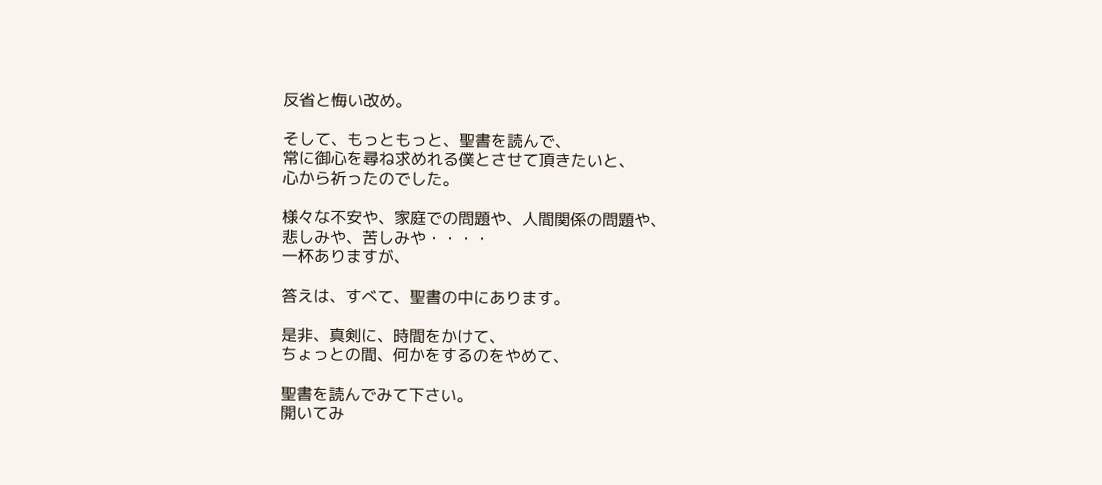反省と悔い改め。

そして、もっともっと、聖書を読んで、
常に御心を尋ね求めれる僕とさせて頂きたいと、
心から祈ったのでした。

様々な不安や、家庭での問題や、人間関係の問題や、
悲しみや、苦しみや・・・・
一杯ありますが、

答えは、すべて、聖書の中にあります。

是非、真剣に、時間をかけて、
ちょっとの間、何かをするのをやめて、

聖書を読んでみて下さい。
開いてみ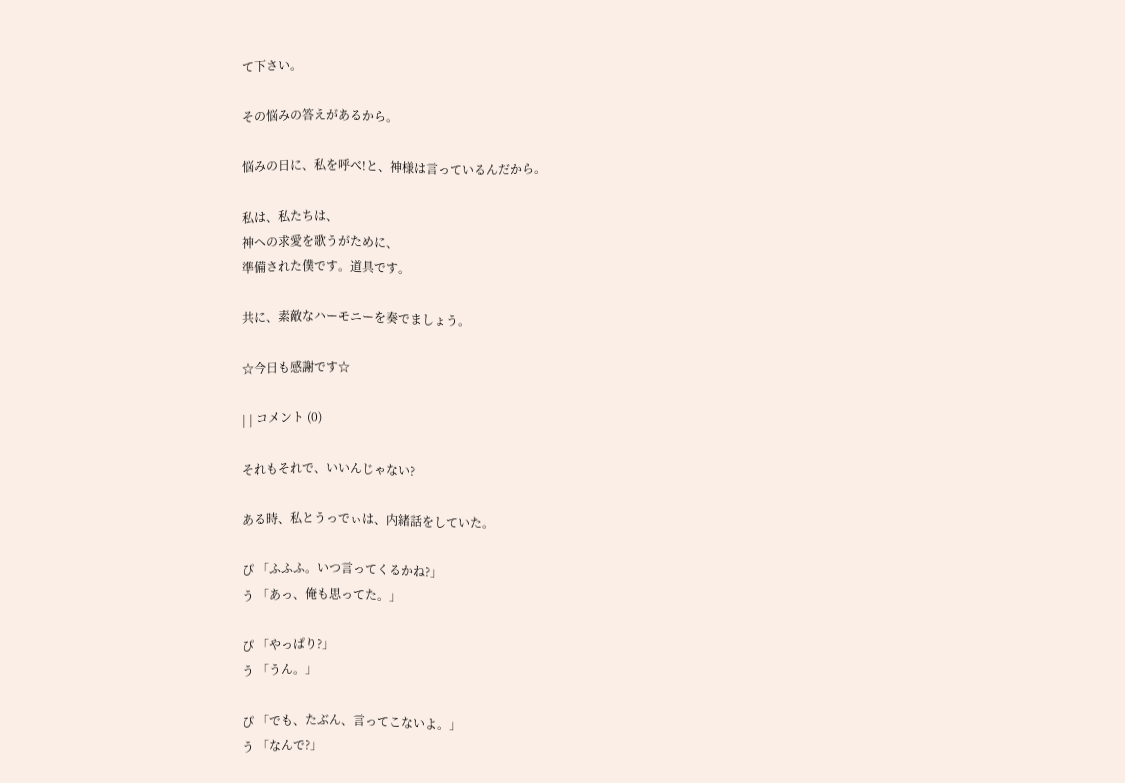て下さい。

その悩みの答えがあるから。

悩みの日に、私を呼べ!と、神様は言っているんだから。

私は、私たちは、
神への求愛を歌うがために、
準備された僕です。道具です。

共に、素敵なハーモニーを奏でましょう。

☆今日も感謝です☆

| | コメント (0)

それもそれで、いいんじゃない?

ある時、私とうっでぃは、内緒話をしていた。

ぴ 「ふふふ。いつ言ってくるかね?」
う 「あっ、俺も思ってた。」

ぴ 「やっぱり?」
う 「うん。」

ぴ 「でも、たぶん、言ってこないよ。」
う 「なんで?」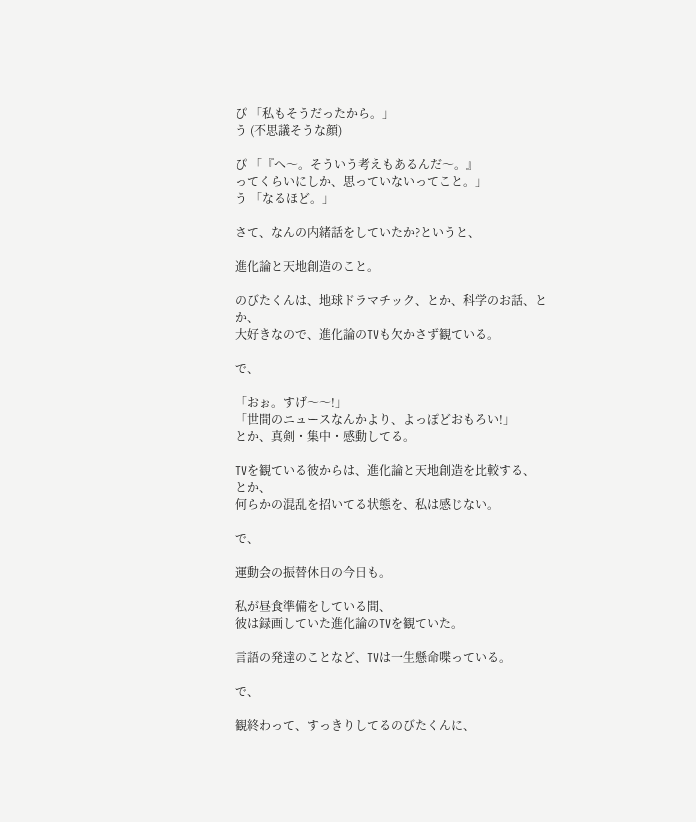ぴ 「私もそうだったから。」
う (不思議そうな顔)

ぴ 「『へ〜。そういう考えもあるんだ〜。』
ってくらいにしか、思っていないってこと。」
う 「なるほど。」

さて、なんの内緒話をしていたか?というと、

進化論と天地創造のこと。

のびたくんは、地球ドラマチック、とか、科学のお話、とか、
大好きなので、進化論のTVも欠かさず観ている。

で、

「おぉ。すげ〜〜!」
「世間のニュースなんかより、よっぽどおもろい!」
とか、真剣・集中・感動してる。

TVを観ている彼からは、進化論と天地創造を比較する、
とか、
何らかの混乱を招いてる状態を、私は感じない。

で、

運動会の振替休日の今日も。

私が昼食準備をしている間、
彼は録画していた進化論のTVを観ていた。

言語の発達のことなど、TVは一生懸命喋っている。

で、

観終わって、すっきりしてるのびたくんに、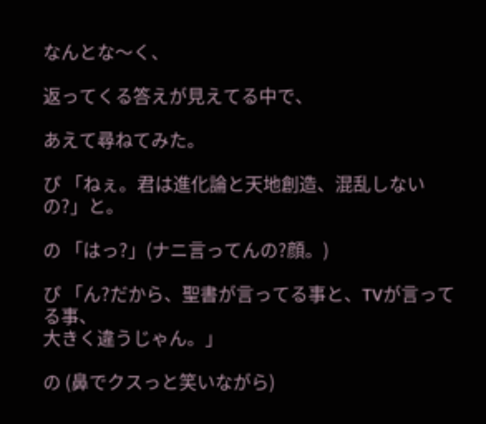なんとな〜く、

返ってくる答えが見えてる中で、

あえて尋ねてみた。

ぴ 「ねぇ。君は進化論と天地創造、混乱しないの?」と。

の 「はっ?」(ナニ言ってんの?顔。)

ぴ 「ん?だから、聖書が言ってる事と、TVが言ってる事、
大きく違うじゃん。」

の (鼻でクスっと笑いながら)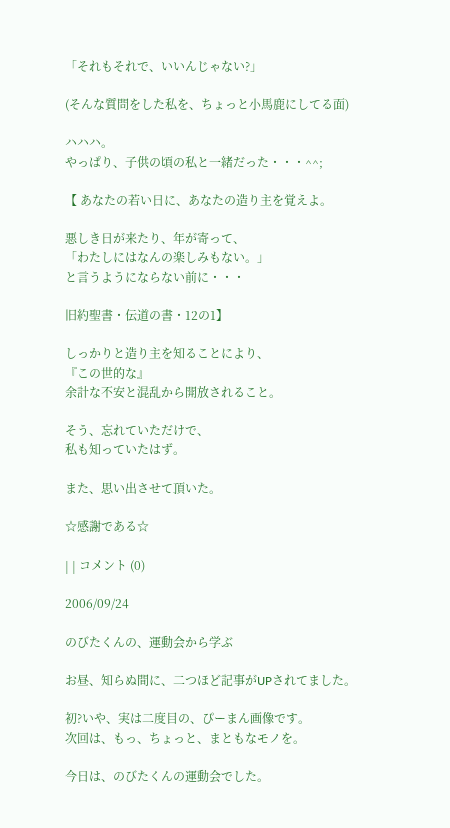「それもそれで、いいんじゃない?」

(そんな質問をした私を、ちょっと小馬鹿にしてる面)

ハハハ。
やっぱり、子供の頃の私と一緒だった・・・^^;

【 あなたの若い日に、あなたの造り主を覚えよ。

悪しき日が来たり、年が寄って、
「わたしにはなんの楽しみもない。」
と言うようにならない前に・・・

旧約聖書・伝道の書・12の1】

しっかりと造り主を知ることにより、
『この世的な』
余計な不安と混乱から開放されること。

そう、忘れていただけで、
私も知っていたはず。

また、思い出させて頂いた。

☆感謝である☆

| | コメント (0)

2006/09/24

のびたくんの、運動会から学ぶ

お昼、知らぬ間に、二つほど記事がUPされてました。

初?いや、実は二度目の、ぴーまん画像です。
次回は、もっ、ちょっと、まともなモノを。

今日は、のびたくんの運動会でした。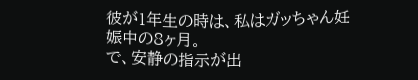彼が1年生の時は、私はガッちゃん妊娠中の8ヶ月。
で、安静の指示が出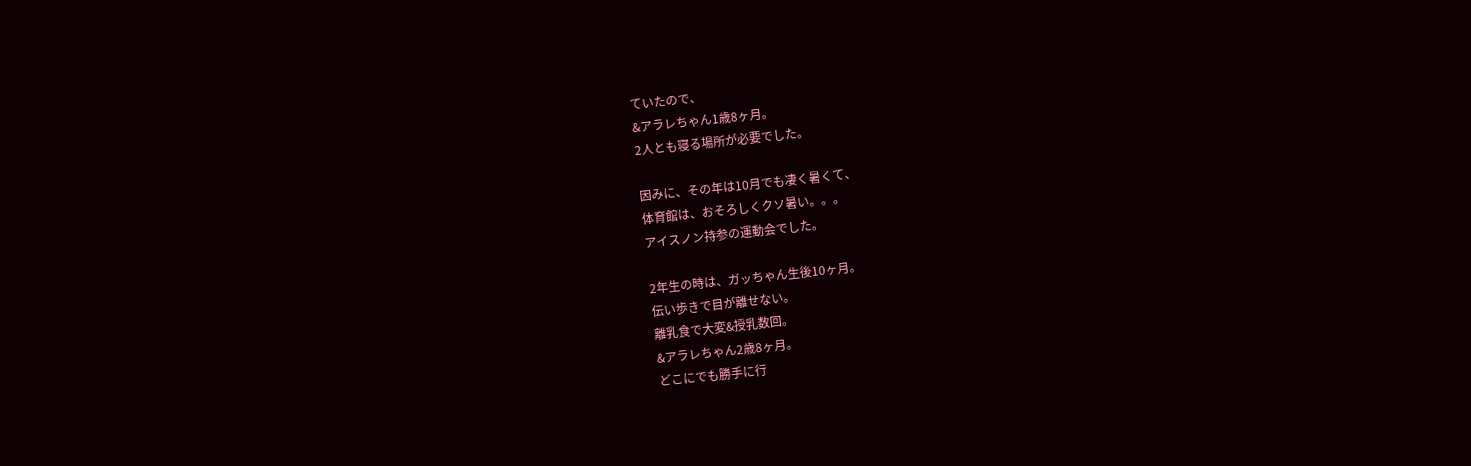ていたので、
&アラレちゃん1歳8ヶ月。
2人とも寝る場所が必要でした。

因みに、その年は10月でも凄く暑くて、
体育館は、おそろしくクソ暑い。。。
アイスノン持参の運動会でした。

2年生の時は、ガッちゃん生後10ヶ月。
伝い歩きで目が離せない。
離乳食で大変&授乳数回。
&アラレちゃん2歳8ヶ月。
どこにでも勝手に行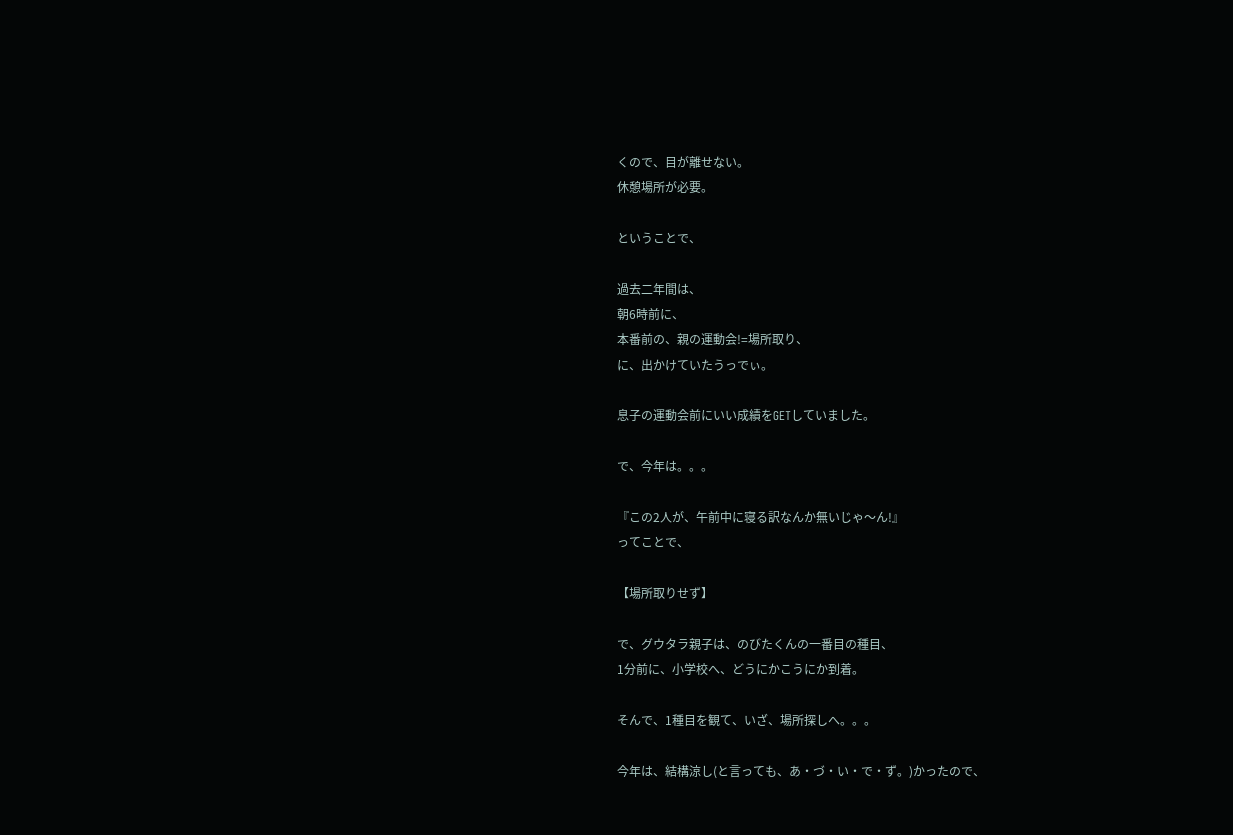くので、目が離せない。
休憩場所が必要。

ということで、

過去二年間は、
朝6時前に、
本番前の、親の運動会!=場所取り、
に、出かけていたうっでぃ。

息子の運動会前にいい成績をGETしていました。

で、今年は。。。

『この2人が、午前中に寝る訳なんか無いじゃ〜ん!』
ってことで、

【場所取りせず】

で、グウタラ親子は、のびたくんの一番目の種目、
1分前に、小学校へ、どうにかこうにか到着。

そんで、1種目を観て、いざ、場所探しへ。。。

今年は、結構涼し(と言っても、あ・づ・い・で・ず。)かったので、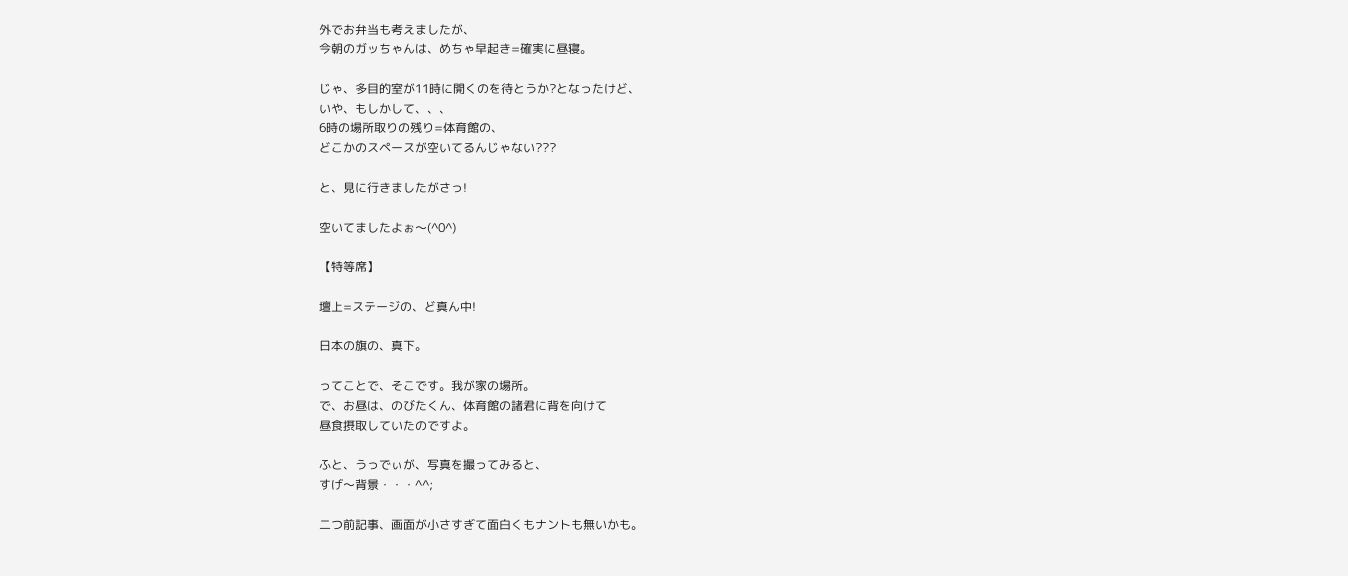外でお弁当も考えましたが、
今朝のガッちゃんは、めちゃ早起き=確実に昼寝。

じゃ、多目的室が11時に開くのを待とうか?となったけど、
いや、もしかして、、、
6時の場所取りの残り=体育館の、
どこかのスペースが空いてるんじゃない???

と、見に行きましたがさっ!

空いてましたよぉ〜(^0^)

【特等席】

壇上=ステージの、ど真ん中!

日本の旗の、真下。

ってことで、そこです。我が家の場所。
で、お昼は、のびたくん、体育館の諸君に背を向けて
昼食摂取していたのですよ。

ふと、うっでぃが、写真を撮ってみると、
すげ〜背景・・・^^;

二つ前記事、画面が小さすぎて面白くもナントも無いかも。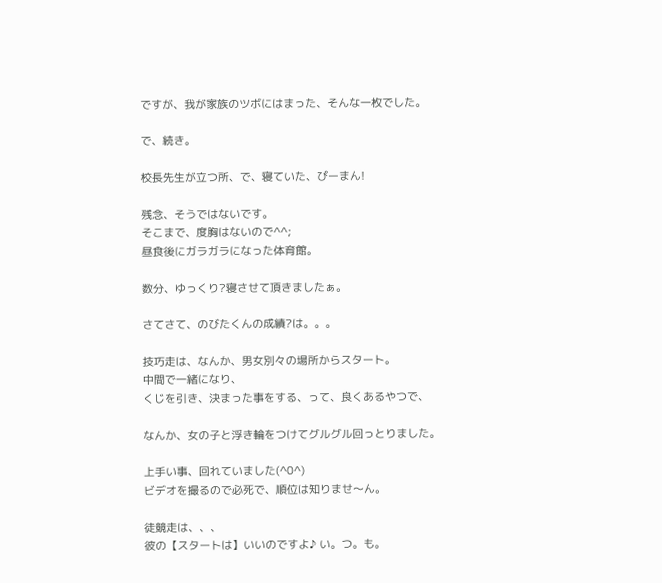ですが、我が家族のツボにはまった、そんな一枚でした。

で、続き。

校長先生が立つ所、で、寝ていた、ぴーまん!

残念、そうではないです。
そこまで、度胸はないので^^;
昼食後にガラガラになった体育館。

数分、ゆっくり?寝させて頂きましたぁ。

さてさて、のびたくんの成績?は。。。

技巧走は、なんか、男女別々の場所からスタート。
中間で一緒になり、
くじを引き、決まった事をする、って、良くあるやつで、

なんか、女の子と浮き輪をつけてグルグル回っとりました。

上手い事、回れていました(^0^)
ビデオを撮るので必死で、順位は知りませ〜ん。

徒競走は、、、
彼の【スタートは】いいのですよ♪ い。つ。も。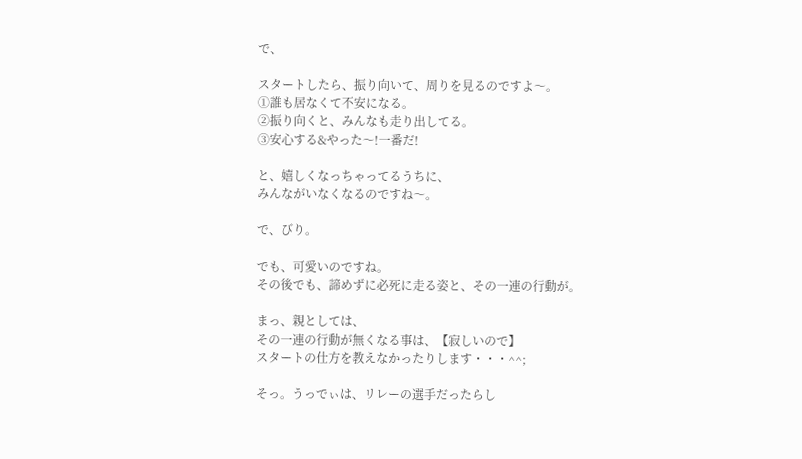で、

スタートしたら、振り向いて、周りを見るのですよ〜。
①誰も居なくて不安になる。
②振り向くと、みんなも走り出してる。
③安心する&やった〜!一番だ!

と、嬉しくなっちゃってるうちに、
みんながいなくなるのですね〜。

で、びり。

でも、可愛いのですね。
その後でも、諦めずに必死に走る姿と、その一連の行動が。

まっ、親としては、
その一連の行動が無くなる事は、【寂しいので】
スタートの仕方を教えなかったりします・・・^^;

そっ。うっでぃは、リレーの選手だったらし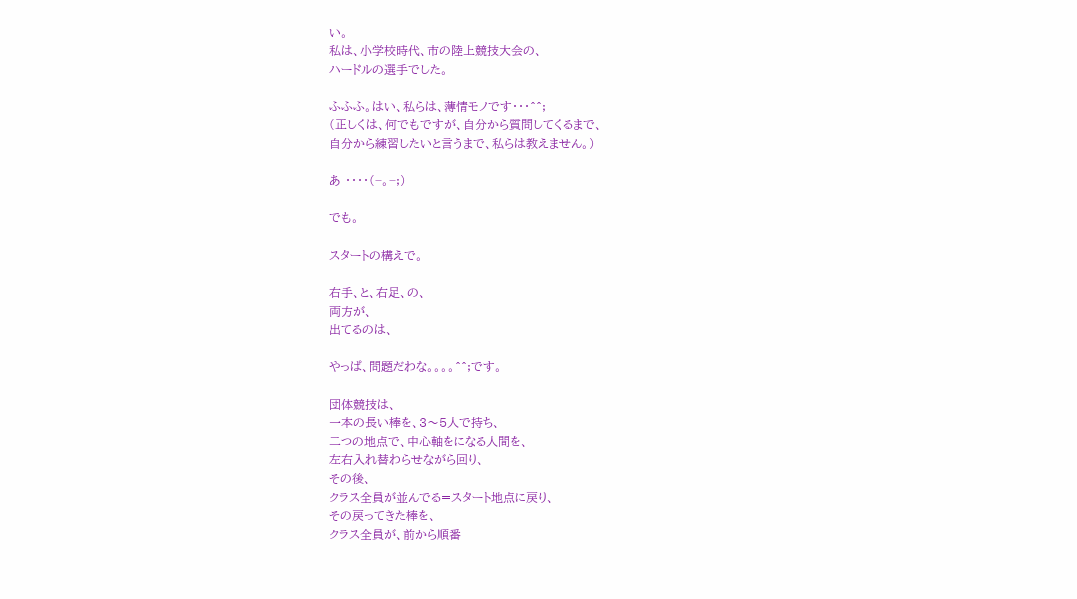い。
私は、小学校時代、市の陸上競技大会の、
ハードルの選手でした。

ふふふ。はい、私らは、薄情モノです・・・^^;
(正しくは、何でもですが、自分から質問してくるまで、
自分から練習したいと言うまで、私らは教えません。)

あ ・・・・(−。−;)

でも。

スタートの構えで。

右手、と、右足、の、
両方が、
出てるのは、

やっぱ、問題だわな。。。。^^;です。

団体競技は、
一本の長い棒を、3〜5人で持ち、
二つの地点で、中心軸をになる人間を、
左右入れ替わらせながら回り、
その後、
クラス全員が並んでる=スタート地点に戻り、
その戻ってきた棒を、
クラス全員が、前から順番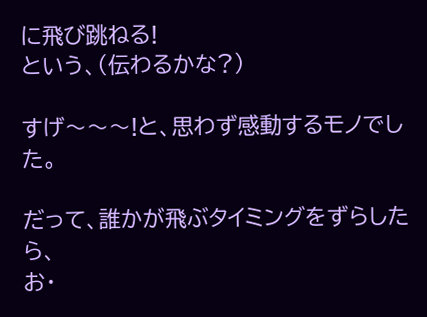に飛び跳ねる!
という、(伝わるかな?)

すげ〜〜〜!と、思わず感動するモノでした。

だって、誰かが飛ぶタイミングをずらしたら、
お・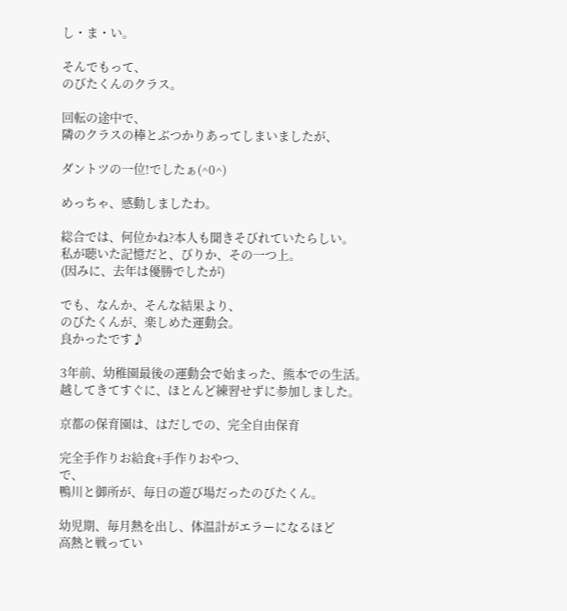し・ま・い。

そんでもって、
のびたくんのクラス。

回転の途中で、
隣のクラスの棒とぶつかりあってしまいましたが、

ダントツの一位!でしたぁ(^0^)

めっちゃ、感動しましたわ。

総合では、何位かね?本人も聞きそびれていたらしい。
私が聴いた記憶だと、びりか、その一つ上。
(因みに、去年は優勝でしたが)

でも、なんか、そんな結果より、
のびたくんが、楽しめた運動会。
良かったです♪

3年前、幼稚園最後の運動会で始まった、熊本での生活。
越してきてすぐに、ほとんど練習せずに参加しました。

京都の保育園は、はだしでの、完全自由保育

完全手作りお給食+手作りおやつ、
で、
鴨川と御所が、毎日の遊び場だったのびたくん。

幼児期、毎月熱を出し、体温計がエラーになるほど
高熱と戦ってい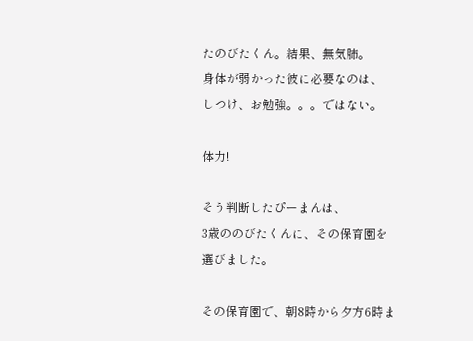たのびたくん。結果、無気肺。
身体が弱かった彼に必要なのは、
しつけ、お勉強。。。ではない。

体力!

そう判断したぴーまんは、
3歳ののびたくんに、その保育園を選びました。

その保育園で、朝8時から夕方6時ま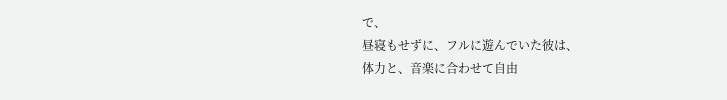で、
昼寝もせずに、フルに遊んでいた彼は、
体力と、音楽に合わせて自由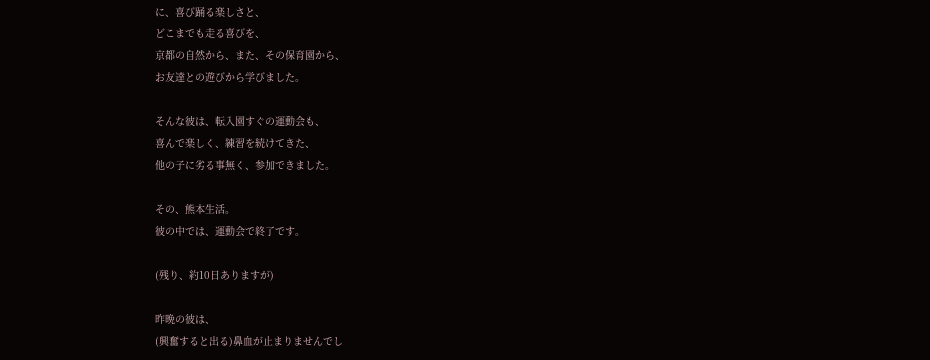に、喜び踊る楽しさと、
どこまでも走る喜びを、
京都の自然から、また、その保育園から、
お友達との遊びから学びました。

そんな彼は、転入園すぐの運動会も、
喜んで楽しく、練習を続けてきた、
他の子に劣る事無く、参加できました。

その、熊本生活。
彼の中では、運動会で終了です。

(残り、約10日ありますが)

昨晩の彼は、
(興奮すると出る)鼻血が止まりませんでし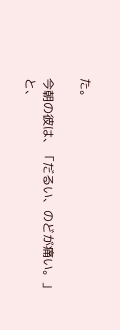た。

今朝の彼は、「だるい、のどが痛い。」
と、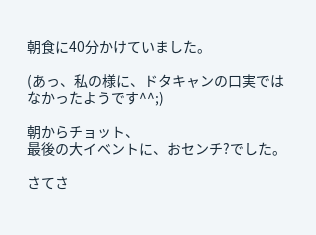朝食に40分かけていました。

(あっ、私の様に、ドタキャンの口実ではなかったようです^^;)

朝からチョット、
最後の大イベントに、おセンチ?でした。

さてさ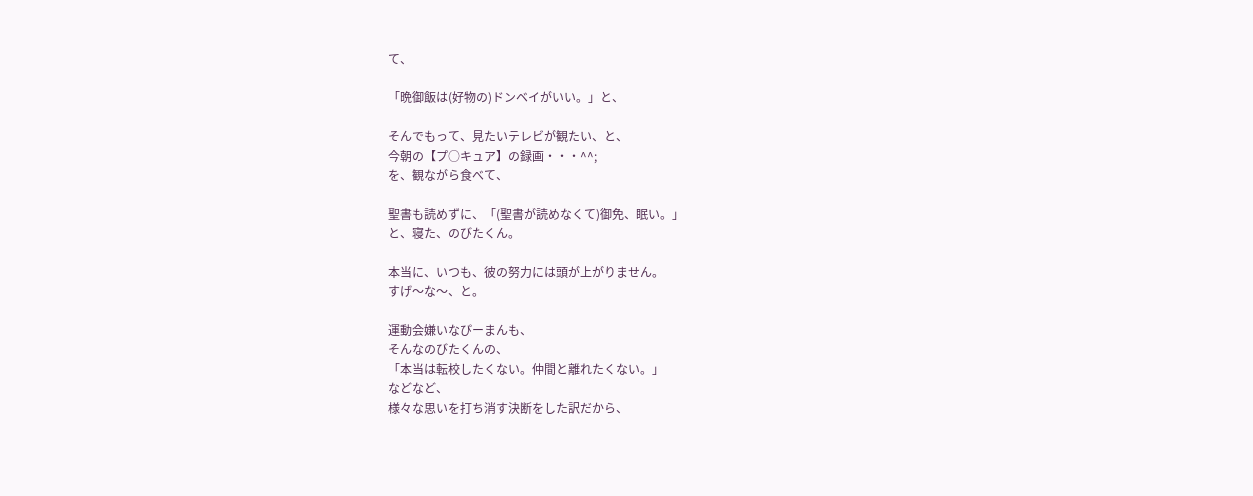て、

「晩御飯は(好物の)ドンベイがいい。」と、

そんでもって、見たいテレビが観たい、と、
今朝の【プ○キュア】の録画・・・^^;
を、観ながら食べて、

聖書も読めずに、「(聖書が読めなくて)御免、眠い。」
と、寝た、のびたくん。

本当に、いつも、彼の努力には頭が上がりません。
すげ〜な〜、と。

運動会嫌いなぴーまんも、
そんなのびたくんの、
「本当は転校したくない。仲間と離れたくない。」
などなど、
様々な思いを打ち消す決断をした訳だから、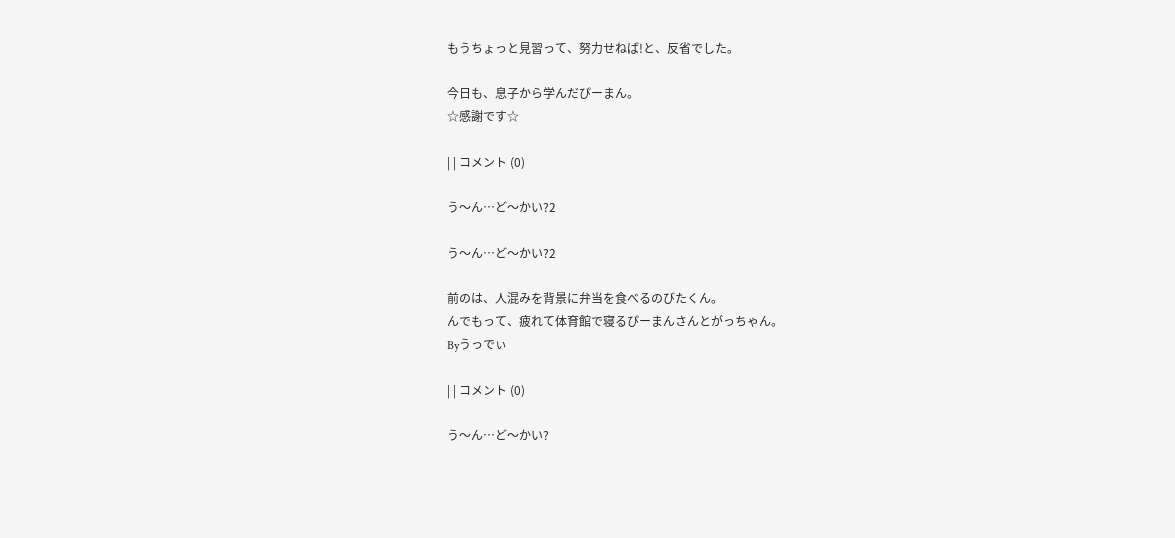もうちょっと見習って、努力せねば!と、反省でした。

今日も、息子から学んだぴーまん。
☆感謝です☆

| | コメント (0)

う〜ん…ど〜かい?2

う〜ん…ど〜かい?2

前のは、人混みを背景に弁当を食べるのびたくん。
んでもって、疲れて体育館で寝るぴーまんさんとがっちゃん。
Byうっでぃ

| | コメント (0)

う〜ん…ど〜かい?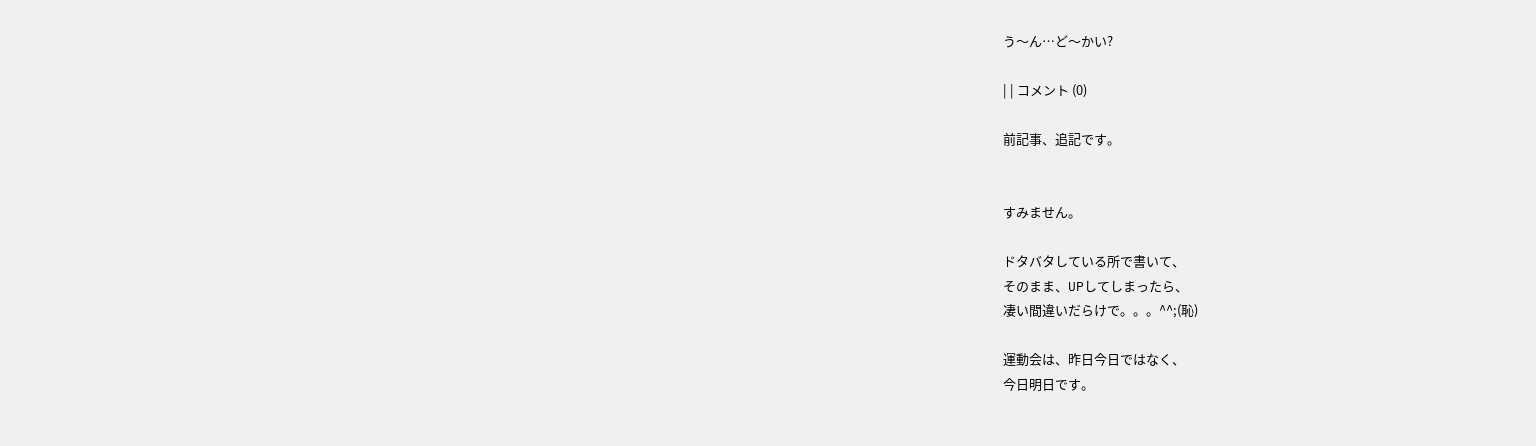う〜ん…ど〜かい?

| | コメント (0)

前記事、追記です。


すみません。

ドタバタしている所で書いて、
そのまま、UPしてしまったら、
凄い間違いだらけで。。。^^;(恥)

運動会は、昨日今日ではなく、
今日明日です。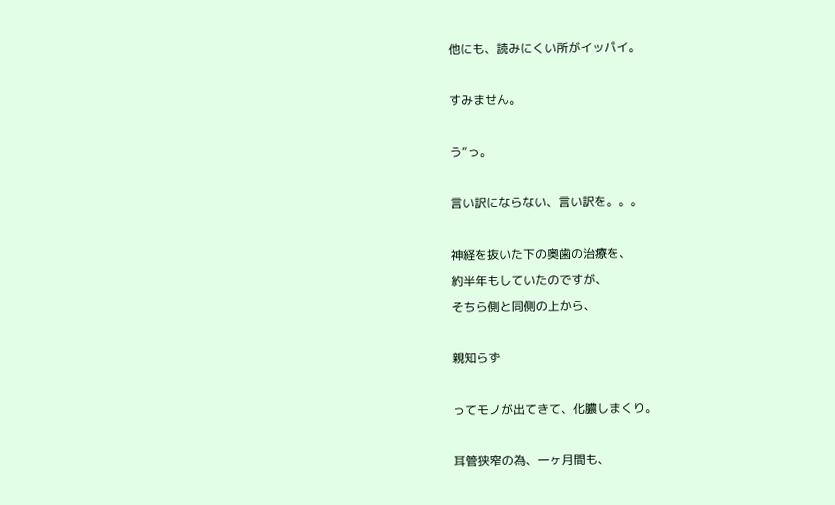他にも、読みにくい所がイッパイ。

すみません。

う”っ。

言い訳にならない、言い訳を。。。

神経を抜いた下の奥歯の治療を、
約半年もしていたのですが、
そちら側と同側の上から、

親知らず

ってモノが出てきて、化膿しまくり。

耳管狭窄の為、一ヶ月間も、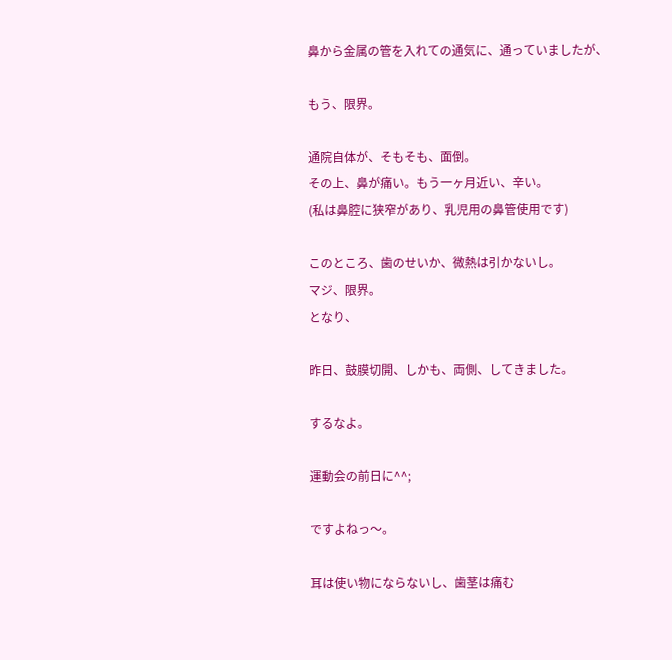鼻から金属の管を入れての通気に、通っていましたが、

もう、限界。

通院自体が、そもそも、面倒。
その上、鼻が痛い。もう一ヶ月近い、辛い。
(私は鼻腔に狭窄があり、乳児用の鼻管使用です)

このところ、歯のせいか、微熱は引かないし。
マジ、限界。
となり、

昨日、鼓膜切開、しかも、両側、してきました。

するなよ。

運動会の前日に^^;

ですよねっ〜。

耳は使い物にならないし、歯茎は痛む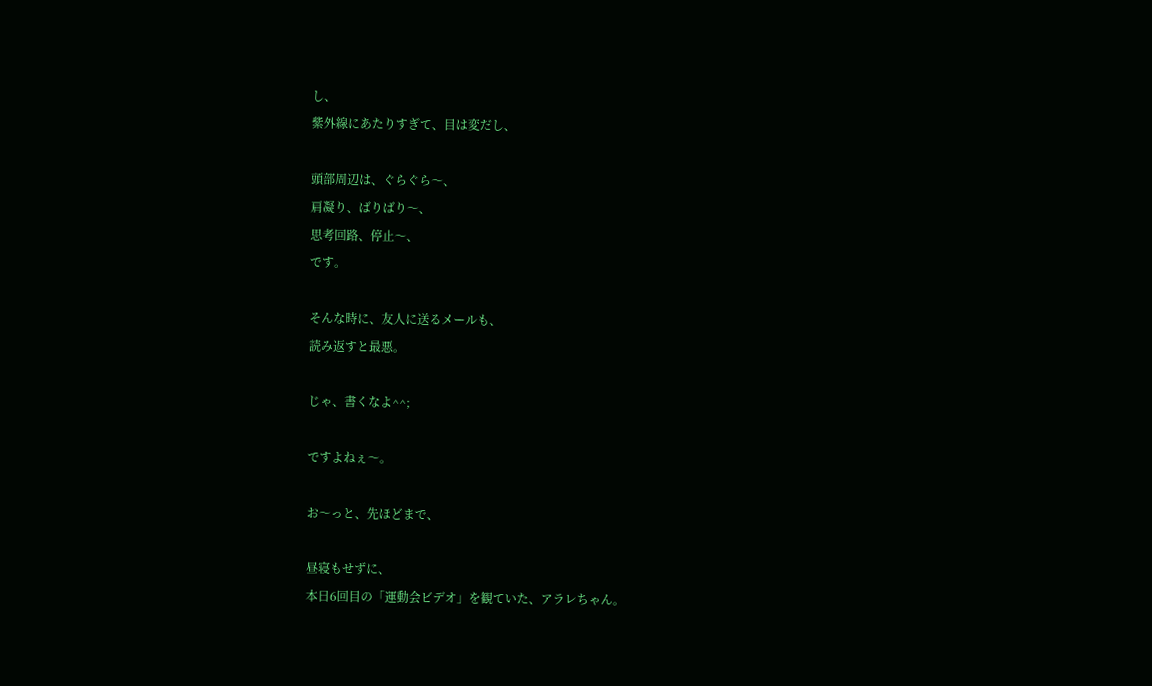し、
紫外線にあたりすぎて、目は変だし、

頭部周辺は、ぐらぐら〜、
肩凝り、ばりばり〜、
思考回路、停止〜、
です。

そんな時に、友人に送るメールも、
読み返すと最悪。

じゃ、書くなよ^^;

ですよねぇ〜。

お〜っと、先ほどまで、

昼寝もせずに、
本日6回目の「運動会ビデオ」を観ていた、アラレちゃん。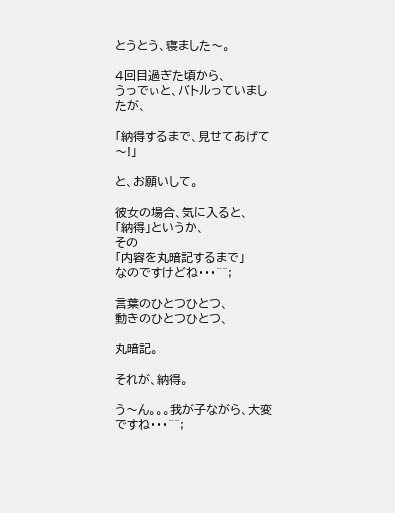とうとう、寝ました〜。

4回目過ぎた頃から、
うっでぃと、バトルっていましたが、

「納得するまで、見せてあげて〜!」

と、お願いして。

彼女の場合、気に入ると、
「納得」というか、
その
「内容を丸暗記するまで」
なのですけどね・・・^^;

言葉のひとつひとつ、
動きのひとつひとつ、

丸暗記。

それが、納得。

う〜ん。。。我が子ながら、大変ですね・・・^^;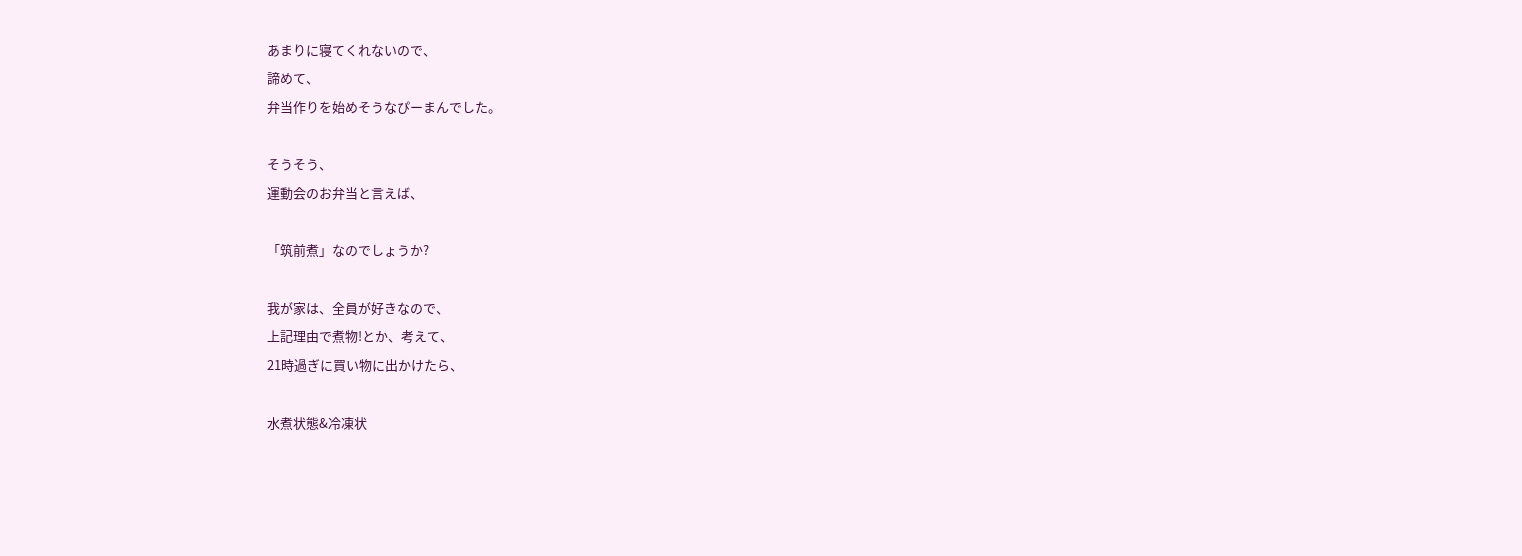あまりに寝てくれないので、
諦めて、
弁当作りを始めそうなぴーまんでした。

そうそう、
運動会のお弁当と言えば、

「筑前煮」なのでしょうか?

我が家は、全員が好きなので、
上記理由で煮物!とか、考えて、
21時過ぎに買い物に出かけたら、

水煮状態&冷凍状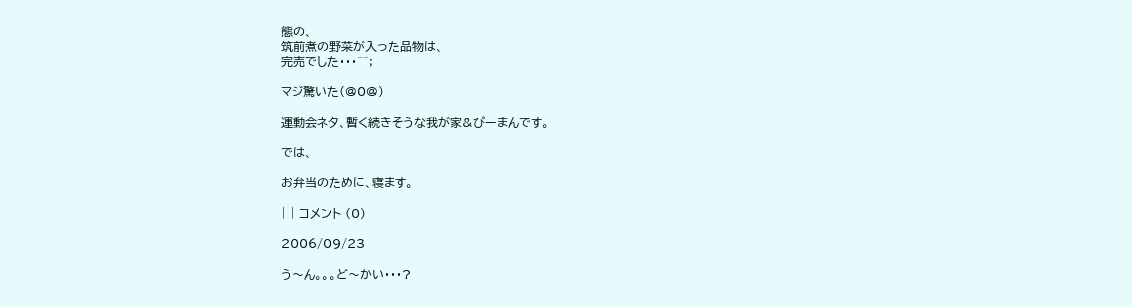態の、
筑前煮の野菜が入った品物は、
完売でした・・・^^;

マジ驚いた(@0@)

運動会ネタ、暫く続きそうな我が家&ぴーまんです。

では、

お弁当のために、寝ます。

| | コメント (0)

2006/09/23

う〜ん。。。ど〜かい・・・?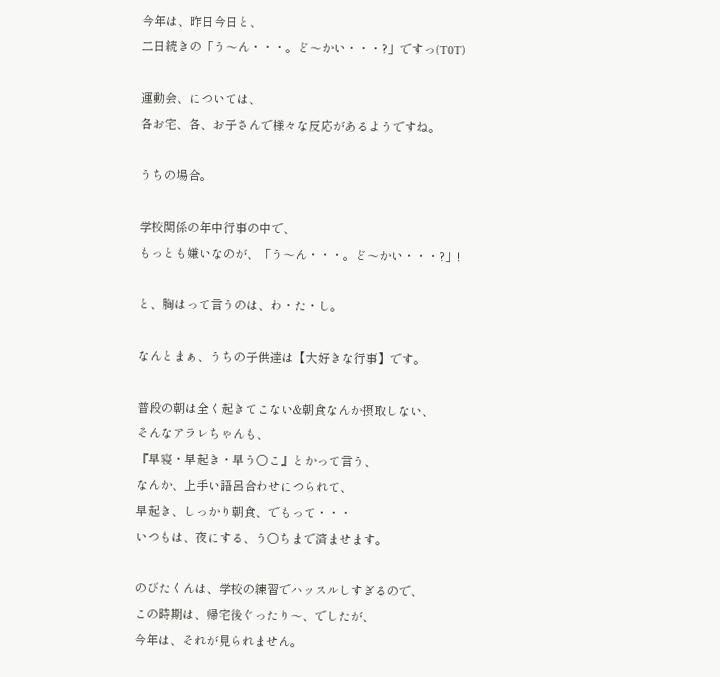今年は、昨日今日と、
二日続きの「う〜ん・・・。ど〜かい・・・?」ですっ(T0T)

運動会、については、
各お宅、各、お子さんで様々な反応があるようですね。

うちの場合。

学校関係の年中行事の中で、
もっとも嫌いなのが、「う〜ん・・・。ど〜かい・・・?」!

と、胸はって言うのは、わ・た・し。

なんとまぁ、うちの子供達は【大好きな行事】です。

普段の朝は全く起きてこない&朝食なんか摂取しない、
そんなアラレちゃんも、
『早寝・早起き・早う○こ』とかって言う、
なんか、上手い語呂合わせにつられて、
早起き、しっかり朝食、でもって・・・
いつもは、夜にする、う○ちまで済ませます。

のびたくんは、学校の練習でハッスルしすぎるので、
この時期は、帰宅後ぐったり〜、でしたが、
今年は、それが見られません。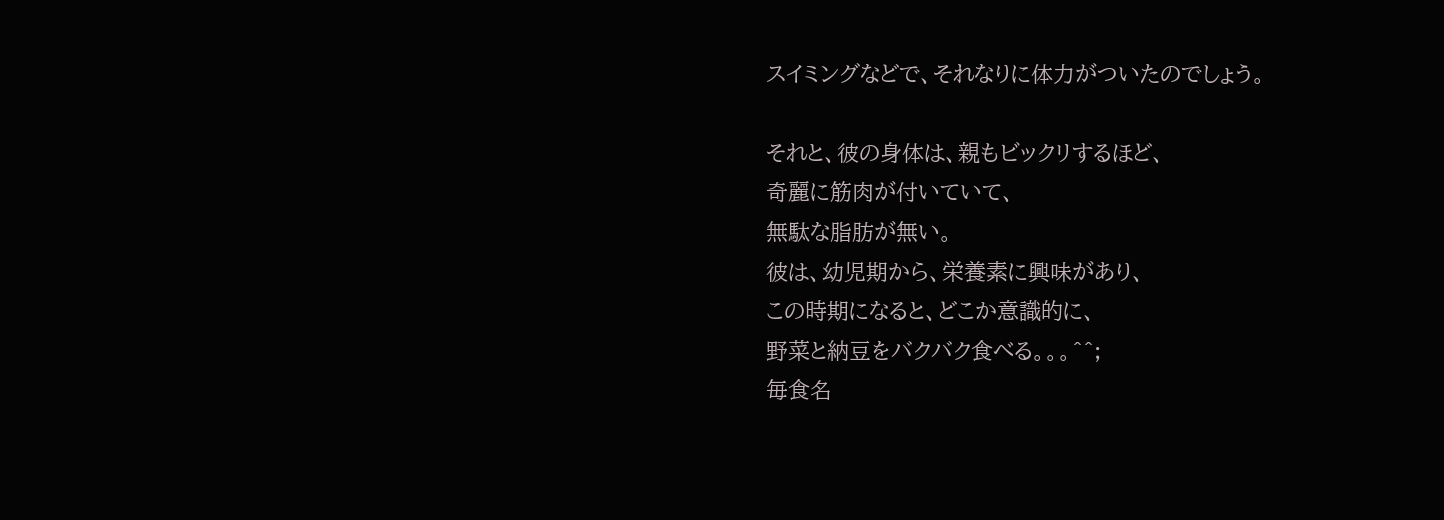スイミングなどで、それなりに体力がついたのでしょう。

それと、彼の身体は、親もビックリするほど、
奇麗に筋肉が付いていて、
無駄な脂肪が無い。
彼は、幼児期から、栄養素に興味があり、
この時期になると、どこか意識的に、
野菜と納豆をバクバク食べる。。。^^;
毎食名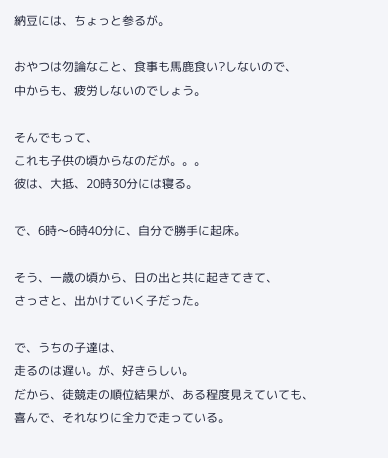納豆には、ちょっと参るが。

おやつは勿論なこと、食事も馬鹿食い?しないので、
中からも、疲労しないのでしょう。

そんでもって、
これも子供の頃からなのだが。。。
彼は、大抵、20時30分には寝る。

で、6時〜6時40分に、自分で勝手に起床。

そう、一歳の頃から、日の出と共に起きてきて、
さっさと、出かけていく子だった。

で、うちの子達は、
走るのは遅い。が、好きらしい。
だから、徒競走の順位結果が、ある程度見えていても、
喜んで、それなりに全力で走っている。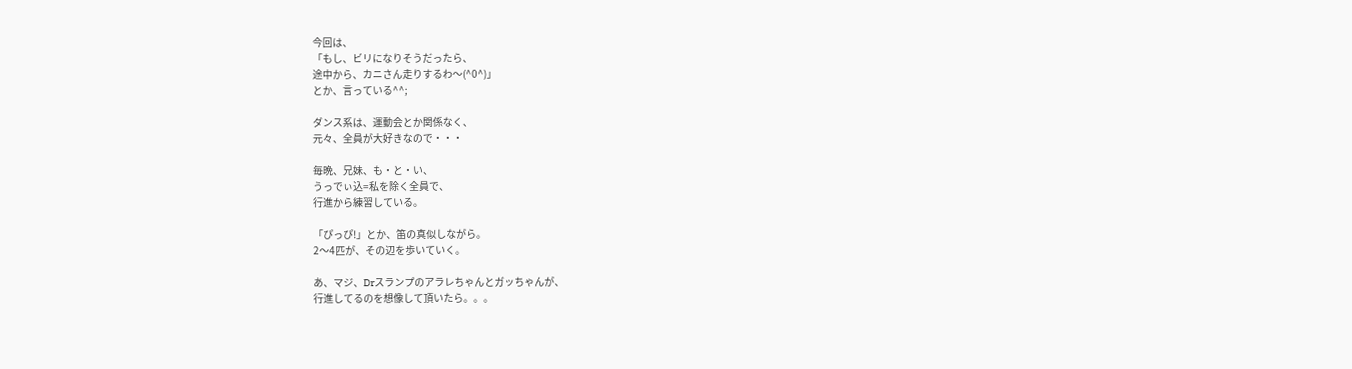今回は、
「もし、ビリになりそうだったら、
途中から、カニさん走りするわ〜(^0^)」
とか、言っている^^;

ダンス系は、運動会とか関係なく、
元々、全員が大好きなので・・・

毎晩、兄妹、も・と・い、
うっでぃ込=私を除く全員で、
行進から練習している。

「ぴっぴ!」とか、笛の真似しながら。
2〜4匹が、その辺を歩いていく。

あ、マジ、Drスランプのアラレちゃんとガッちゃんが、
行進してるのを想像して頂いたら。。。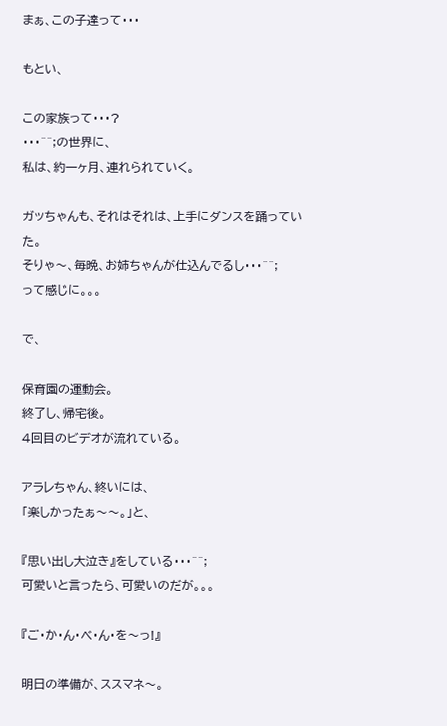まぁ、この子達って・・・

もとい、

この家族って・・・?
・・・^^;の世界に、
私は、約一ヶ月、連れられていく。

ガッちゃんも、それはそれは、上手にダンスを踊っていた。
そりゃ〜、毎晩、お姉ちゃんが仕込んでるし・・・^^;
って感じに。。。

で、

保育園の運動会。
終了し、帰宅後。
4回目のビデオが流れている。

アラレちゃん、終いには、
「楽しかったぁ〜〜。」と、

『思い出し大泣き』をしている・・・^^;
可愛いと言ったら、可愛いのだが。。。

『ご・か・ん・べ・ん・を〜っ!』

明日の準備が、ススマネ〜。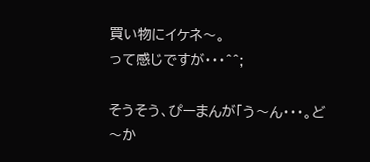買い物にイケネ〜。
って感じですが・・・^^;

そうそう、ぴーまんが「う〜ん・・・。ど〜か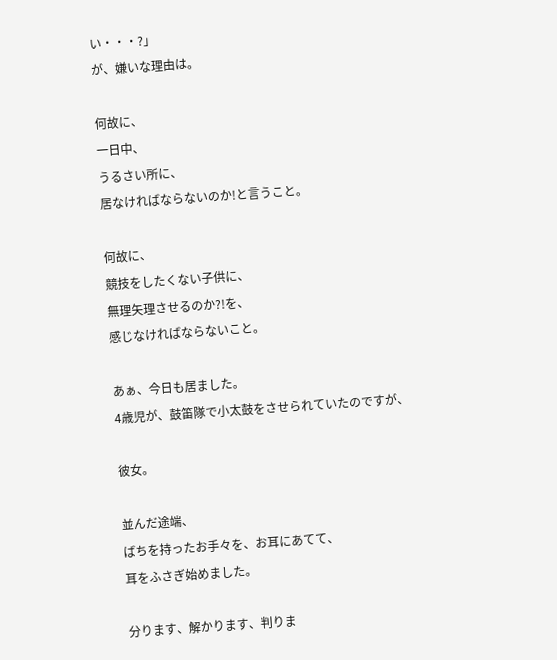い・・・?」
が、嫌いな理由は。

何故に、
一日中、
うるさい所に、
居なければならないのか!と言うこと。

何故に、
競技をしたくない子供に、
無理矢理させるのか?!を、
感じなければならないこと。

あぁ、今日も居ました。
4歳児が、鼓笛隊で小太鼓をさせられていたのですが、

彼女。

並んだ途端、
ばちを持ったお手々を、お耳にあてて、
耳をふさぎ始めました。

分ります、解かります、判りま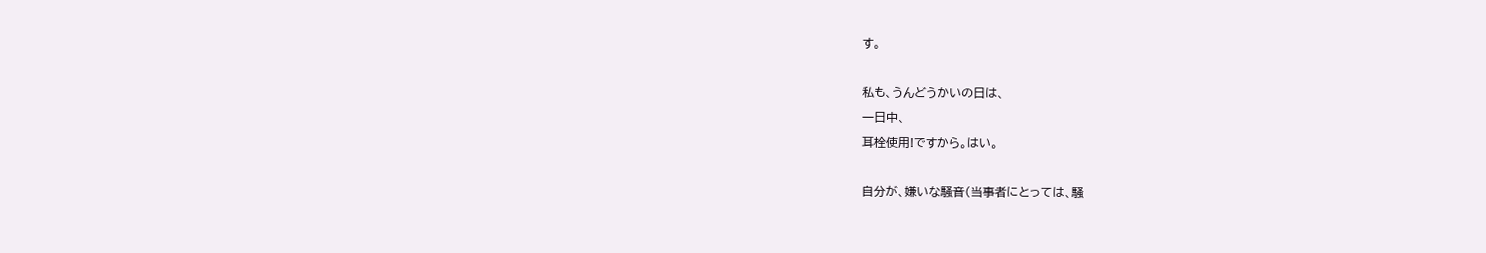す。

私も、うんどうかいの日は、
一日中、
耳栓使用!ですから。はい。

自分が、嫌いな騒音(当事者にとっては、騒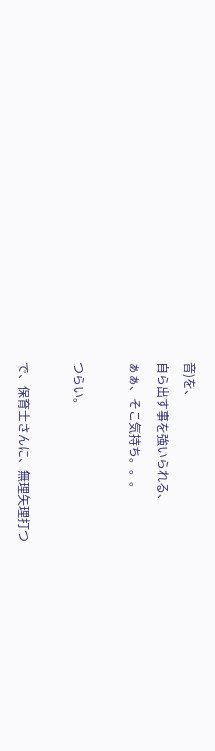音)を、
自ら出す事を強いられる、
ぁぁ、そこ気持ち。。。

つらい。

で、保育士さんに、無理矢理打つ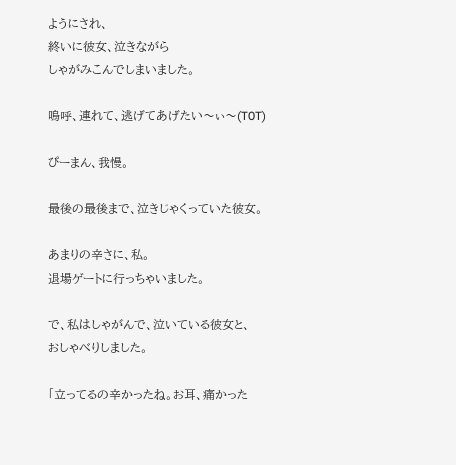ようにされ、
終いに彼女、泣きながら
しゃがみこんでしまいました。

嗚呼、連れて、逃げてあげたい〜ぃ〜(T0T)

ぴーまん、我慢。

最後の最後まで、泣きじゃくっていた彼女。

あまりの辛さに、私。
退場ゲートに行っちゃいました。

で、私はしゃがんで、泣いている彼女と、
おしゃべりしました。

「立ってるの辛かったね。お耳、痛かった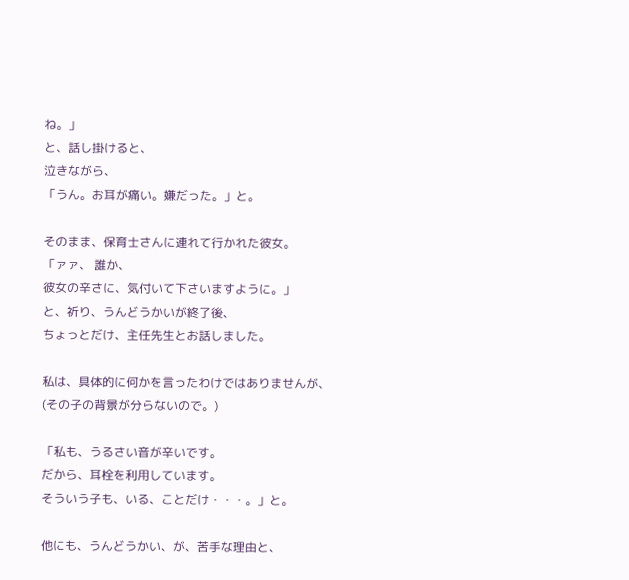ね。」
と、話し掛けると、
泣きながら、
「うん。お耳が痛い。嫌だった。」と。

そのまま、保育士さんに連れて行かれた彼女。
「ァァ、 誰か、
彼女の辛さに、気付いて下さいますように。」
と、祈り、うんどうかいが終了後、
ちょっとだけ、主任先生とお話しました。

私は、具体的に何かを言ったわけではありませんが、
(その子の背景が分らないので。)

「私も、うるさい音が辛いです。
だから、耳栓を利用しています。
そういう子も、いる、ことだけ・・・。」と。

他にも、うんどうかい、が、苦手な理由と、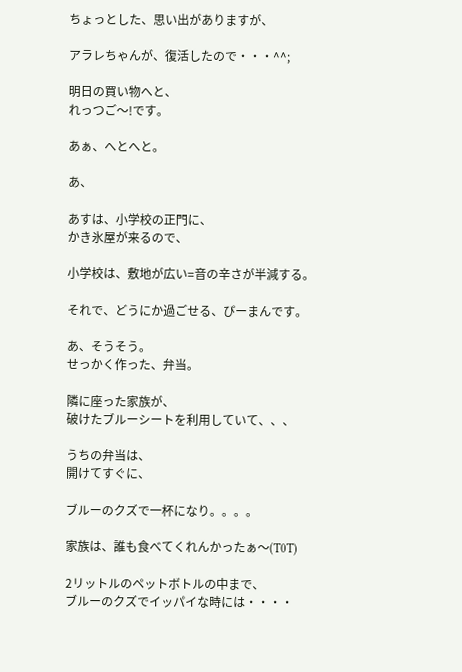ちょっとした、思い出がありますが、

アラレちゃんが、復活したので・・・^^;

明日の買い物へと、
れっつご〜!です。

あぁ、へとへと。

あ、

あすは、小学校の正門に、
かき氷屋が来るので、

小学校は、敷地が広い=音の辛さが半減する。

それで、どうにか過ごせる、ぴーまんです。

あ、そうそう。
せっかく作った、弁当。

隣に座った家族が、
破けたブルーシートを利用していて、、、

うちの弁当は、
開けてすぐに、

ブルーのクズで一杯になり。。。。

家族は、誰も食べてくれんかったぁ〜(T0T)

2リットルのペットボトルの中まで、
ブルーのクズでイッパイな時には・・・・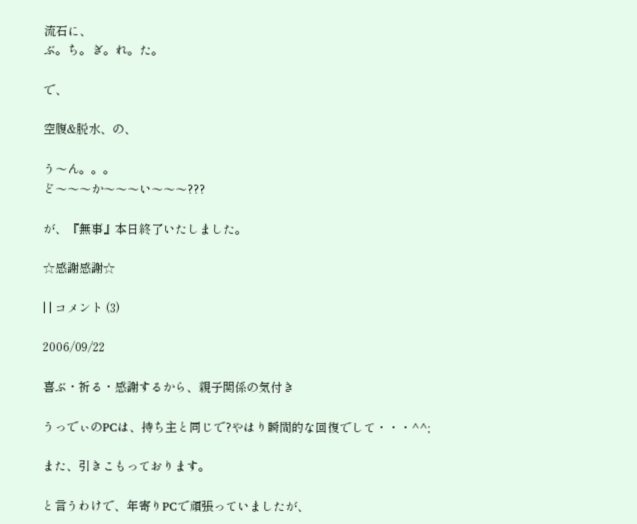流石に、
ぶ。ち。ぎ。れ。た。

で、

空腹&脱水、の、

う〜ん。。。
ど〜〜〜か〜〜〜い〜〜〜???

が、『無事』本日終了いたしました。

☆感謝感謝☆

| | コメント (3)

2006/09/22

喜ぶ・祈る・感謝するから、親子関係の気付き

うっでぃのPCは、持ち主と同じで?やはり瞬間的な回復でして・・・^^;

また、引きこもっております。

と言うわけで、年寄りPCで頑張っていましたが、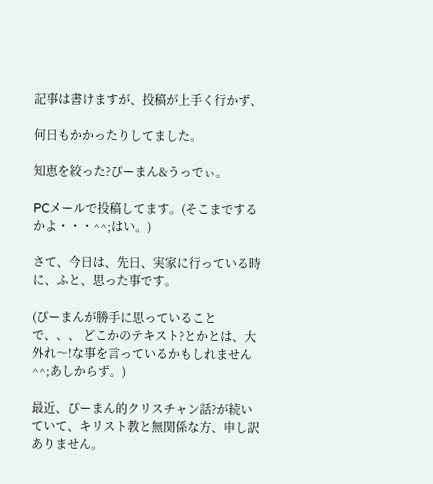記事は書けますが、投稿が上手く行かず、

何日もかかったりしてました。

知恵を絞った?ぴーまん&うっでぃ。

PCメールで投稿してます。(そこまでするかよ・・・^^;はい。)

さて、今日は、先日、実家に行っている時に、ふと、思った事です。

(ぴーまんが勝手に思っていることで、、、 どこかのテキスト?とかとは、大外れ〜!な事を言っているかもしれません^^;あしからず。)

最近、ぴーまん的クリスチャン話?が続いていて、キリスト教と無関係な方、申し訳ありません。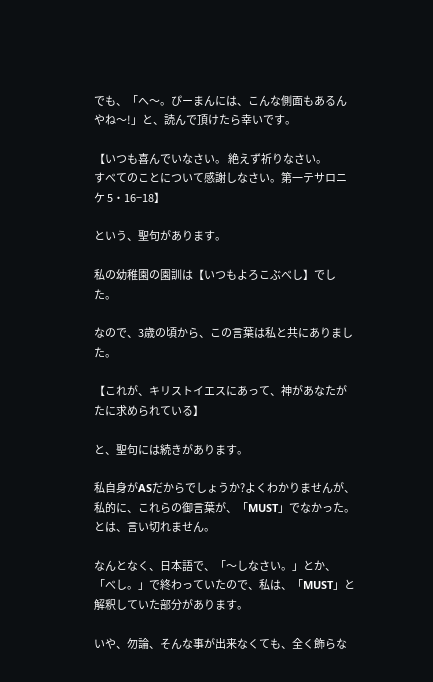でも、「へ〜。ぴーまんには、こんな側面もあるんやね〜!」と、読んで頂けたら幸いです。

【いつも喜んでいなさい。 絶えず祈りなさい。
すべてのことについて感謝しなさい。第一テサロニケ 5・16−18】

という、聖句があります。

私の幼稚園の園訓は【いつもよろこぶべし】でした。

なので、3歳の頃から、この言葉は私と共にありました。

【これが、キリストイエスにあって、神があなたがたに求められている】

と、聖句には続きがあります。

私自身がASだからでしょうか?よくわかりませんが、私的に、これらの御言葉が、「MUST」でなかった。とは、言い切れません。

なんとなく、日本語で、「〜しなさい。」とか、「べし。」で終わっていたので、私は、「MUST」と解釈していた部分があります。

いや、勿論、そんな事が出来なくても、全く飾らな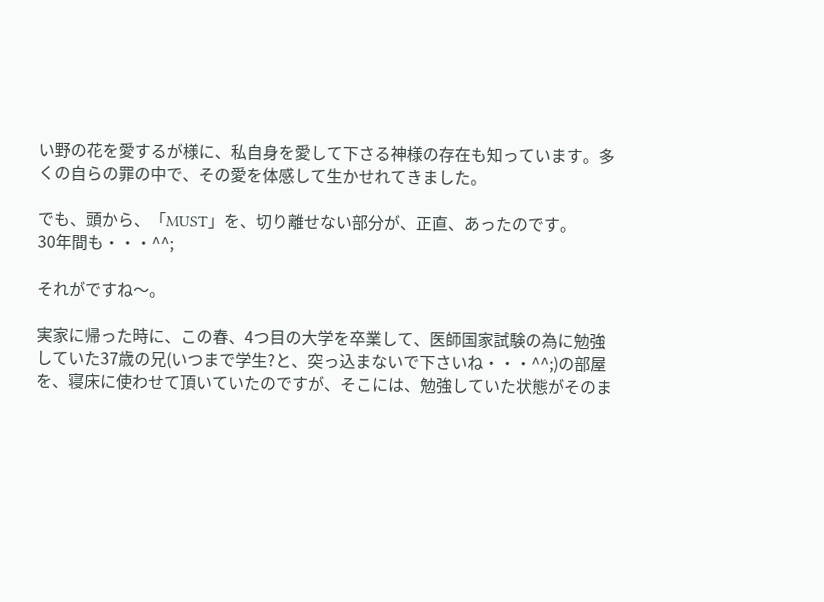い野の花を愛するが様に、私自身を愛して下さる神様の存在も知っています。多くの自らの罪の中で、その愛を体感して生かせれてきました。

でも、頭から、「MUST」を、切り離せない部分が、正直、あったのです。
30年間も・・・^^;

それがですね〜。

実家に帰った時に、この春、4つ目の大学を卒業して、医師国家試験の為に勉強していた37歳の兄(いつまで学生?と、突っ込まないで下さいね・・・^^;)の部屋を、寝床に使わせて頂いていたのですが、そこには、勉強していた状態がそのま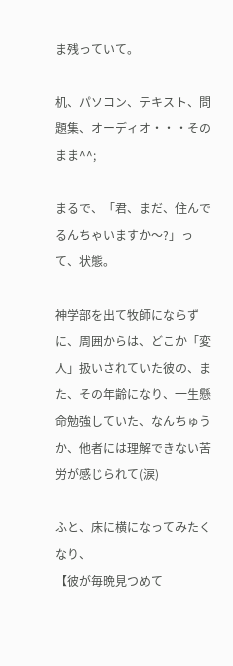ま残っていて。

机、パソコン、テキスト、問題集、オーディオ・・・そのまま^^;

まるで、「君、まだ、住んでるんちゃいますか〜?」って、状態。

神学部を出て牧師にならずに、周囲からは、どこか「変人」扱いされていた彼の、また、その年齢になり、一生懸命勉強していた、なんちゅうか、他者には理解できない苦労が感じられて(涙)

ふと、床に横になってみたくなり、
【彼が毎晩見つめて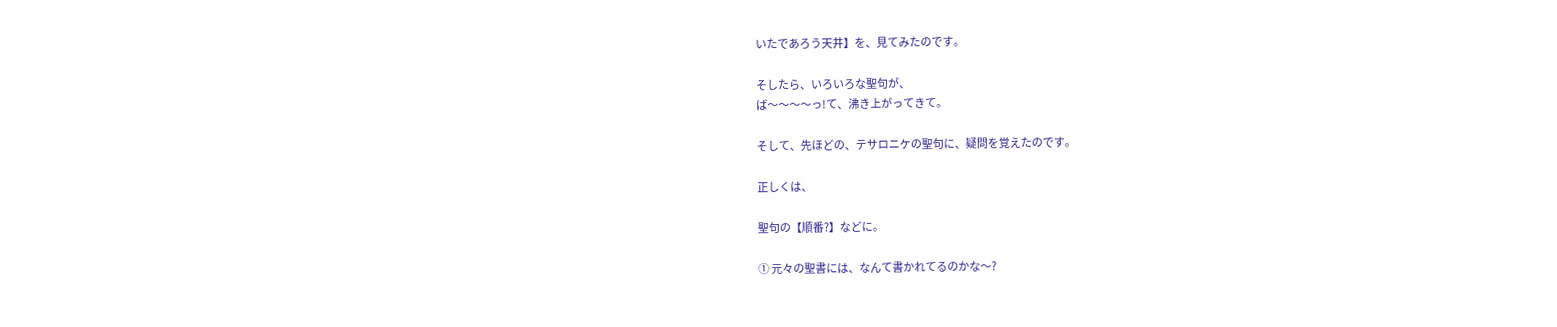いたであろう天井】を、見てみたのです。

そしたら、いろいろな聖句が、
ば〜〜〜〜っ!て、沸き上がってきて。

そして、先ほどの、テサロニケの聖句に、疑問を覚えたのです。

正しくは、

聖句の【順番?】などに。

① 元々の聖書には、なんて書かれてるのかな〜?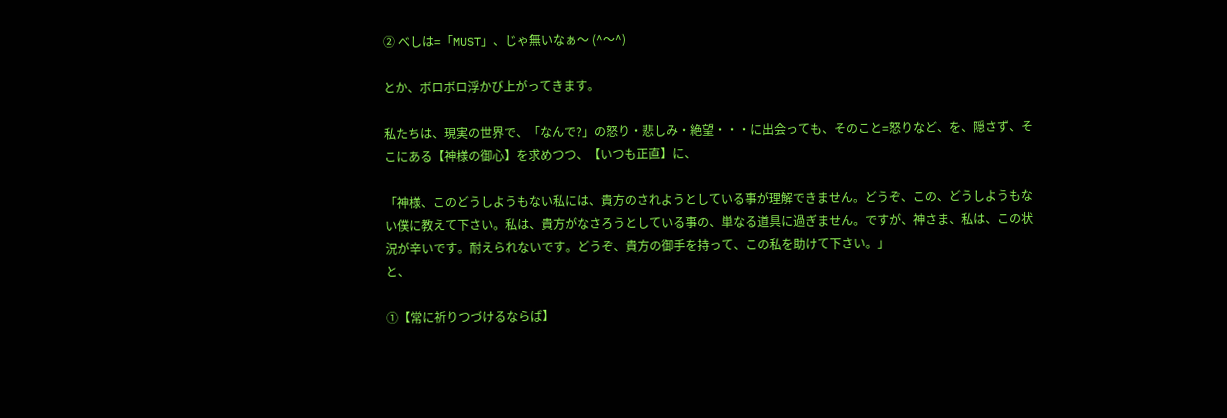② べしは=「MUST」、じゃ無いなぁ〜 (^〜^)

とか、ボロボロ浮かび上がってきます。

私たちは、現実の世界で、「なんで?」の怒り・悲しみ・絶望・・・に出会っても、そのこと=怒りなど、を、隠さず、そこにある【神様の御心】を求めつつ、【いつも正直】に、

「神様、このどうしようもない私には、貴方のされようとしている事が理解できません。どうぞ、この、どうしようもない僕に教えて下さい。私は、貴方がなさろうとしている事の、単なる道具に過ぎません。ですが、神さま、私は、この状況が辛いです。耐えられないです。どうぞ、貴方の御手を持って、この私を助けて下さい。」
と、

①【常に祈りつづけるならば】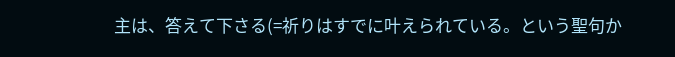主は、答えて下さる(=祈りはすでに叶えられている。という聖句か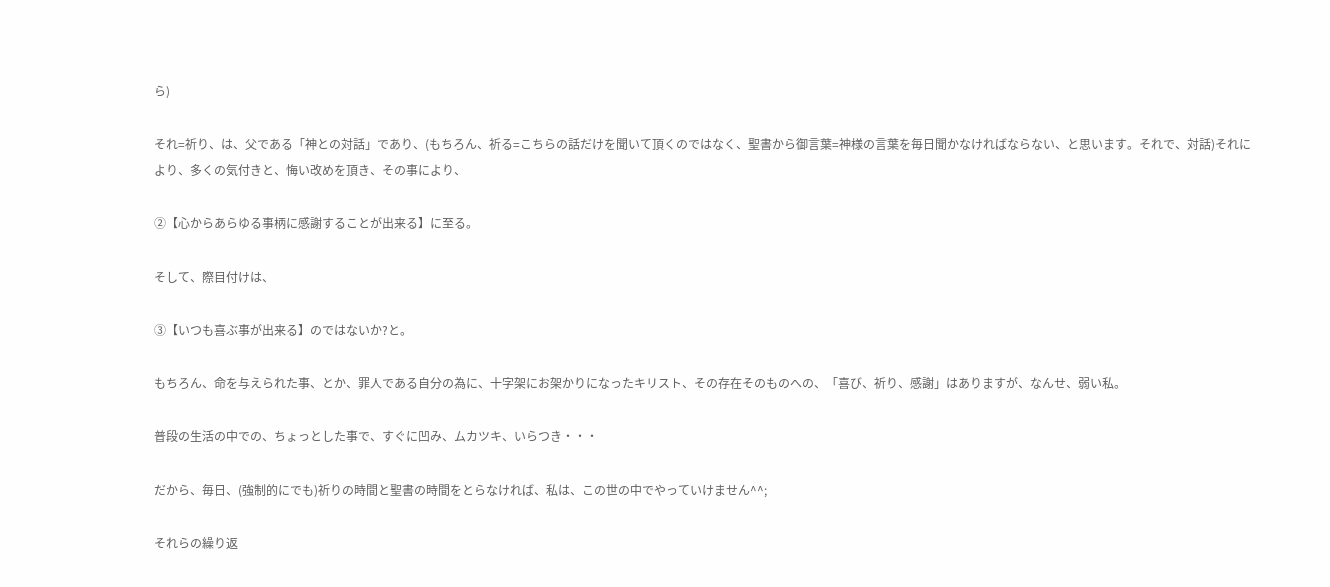ら)

それ=祈り、は、父である「神との対話」であり、(もちろん、祈る=こちらの話だけを聞いて頂くのではなく、聖書から御言葉=神様の言葉を毎日聞かなければならない、と思います。それで、対話)それにより、多くの気付きと、悔い改めを頂き、その事により、

②【心からあらゆる事柄に感謝することが出来る】に至る。

そして、際目付けは、

③【いつも喜ぶ事が出来る】のではないか?と。

もちろん、命を与えられた事、とか、罪人である自分の為に、十字架にお架かりになったキリスト、その存在そのものへの、「喜び、祈り、感謝」はありますが、なんせ、弱い私。

普段の生活の中での、ちょっとした事で、すぐに凹み、ムカツキ、いらつき・・・

だから、毎日、(強制的にでも)祈りの時間と聖書の時間をとらなければ、私は、この世の中でやっていけません^^;

それらの繰り返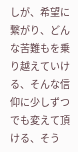しが、希望に繋がり、どんな苦難もを乗り越えていける、そんな信仰に少しずつでも変えて頂ける、そう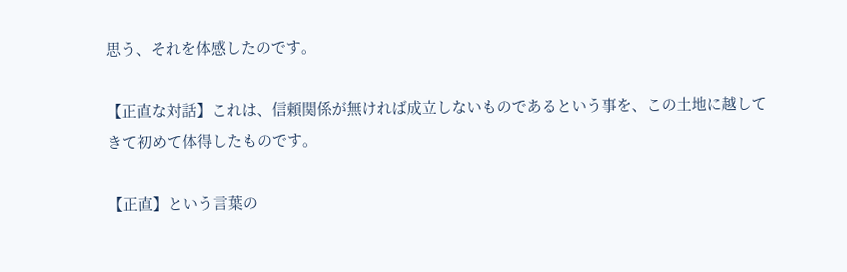思う、それを体感したのです。

【正直な対話】これは、信頼関係が無ければ成立しないものであるという事を、この土地に越してきて初めて体得したものです。

【正直】という言葉の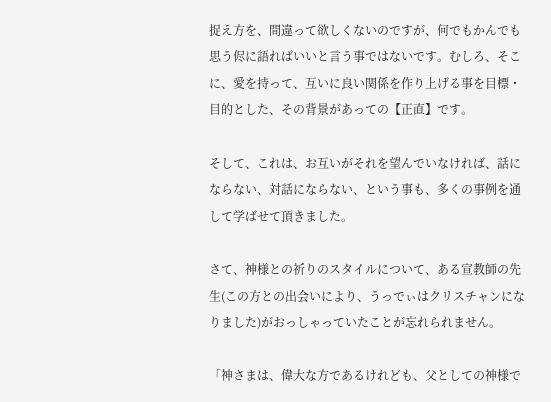捉え方を、間違って欲しくないのですが、何でもかんでも思う侭に語ればいいと言う事ではないです。むしろ、そこに、愛を持って、互いに良い関係を作り上げる事を目標・目的とした、その背景があっての【正直】です。

そして、これは、お互いがそれを望んでいなければ、話にならない、対話にならない、という事も、多くの事例を通して学ばせて頂きました。

さて、神様との祈りのスタイルについて、ある宣教師の先生(この方との出会いにより、うっでぃはクリスチャンになりました)がおっしゃっていたことが忘れられません。

「神さまは、偉大な方であるけれども、父としての神様で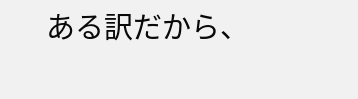ある訳だから、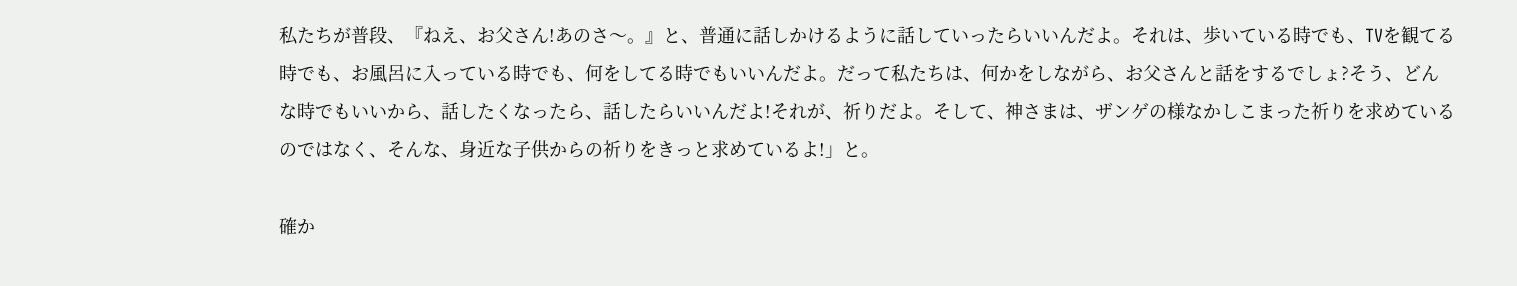私たちが普段、『ねえ、お父さん!あのさ〜。』と、普通に話しかけるように話していったらいいんだよ。それは、歩いている時でも、TVを観てる時でも、お風呂に入っている時でも、何をしてる時でもいいんだよ。だって私たちは、何かをしながら、お父さんと話をするでしょ?そう、どんな時でもいいから、話したくなったら、話したらいいんだよ!それが、祈りだよ。そして、神さまは、ザンゲの様なかしこまった祈りを求めているのではなく、そんな、身近な子供からの祈りをきっと求めているよ!」と。

確か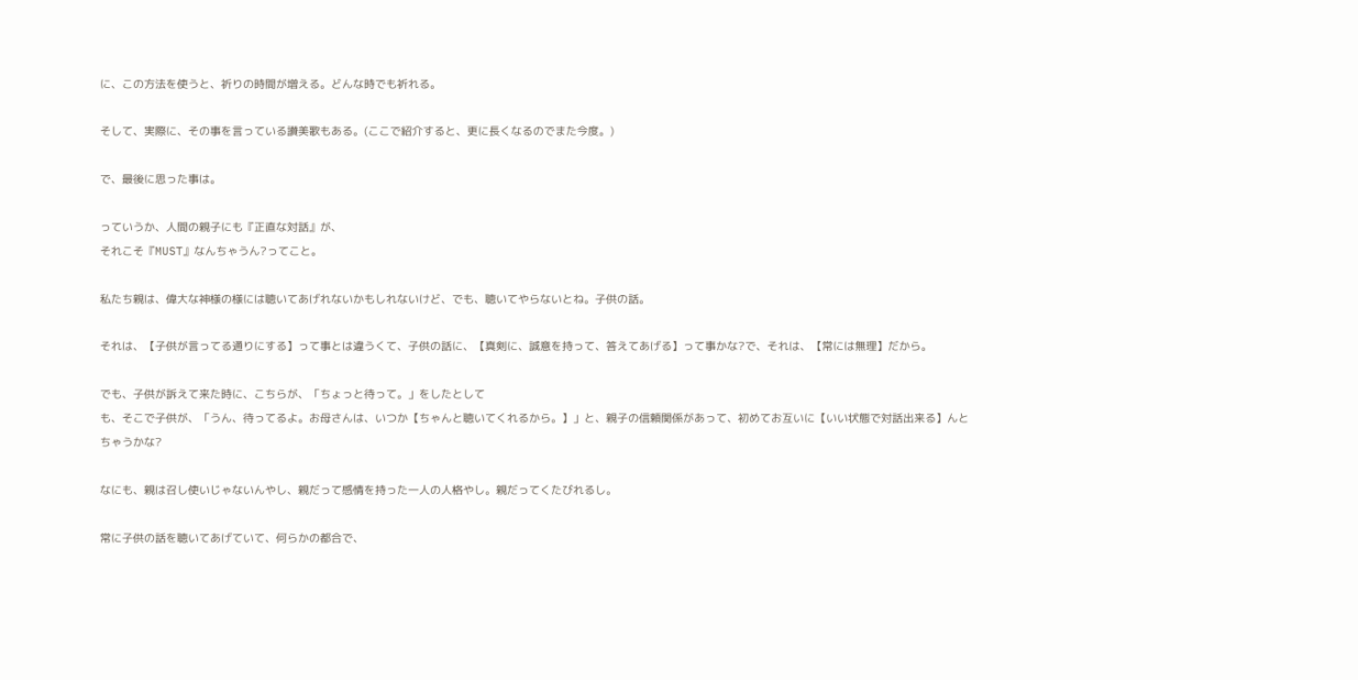に、この方法を使うと、祈りの時間が増える。どんな時でも祈れる。

そして、実際に、その事を言っている讃美歌もある。(ここで紹介すると、更に長くなるのでまた今度。)

で、最後に思った事は。

っていうか、人間の親子にも『正直な対話』が、
それこそ『MUST』なんちゃうん?ってこと。

私たち親は、偉大な神様の様には聴いてあげれないかもしれないけど、でも、聴いてやらないとね。子供の話。

それは、【子供が言ってる通りにする】って事とは違うくて、子供の話に、【真剣に、誠意を持って、答えてあげる】って事かな?で、それは、【常には無理】だから。

でも、子供が訴えて来た時に、こちらが、「ちょっと待って。」をしたとして
も、そこで子供が、「うん、待ってるよ。お母さんは、いつか【ちゃんと聴いてくれるから。】」と、親子の信頼関係があって、初めてお互いに【いい状態で対話出来る】んとちゃうかな?

なにも、親は召し使いじゃないんやし、親だって感情を持った一人の人格やし。親だってくたびれるし。

常に子供の話を聴いてあげていて、何らかの都合で、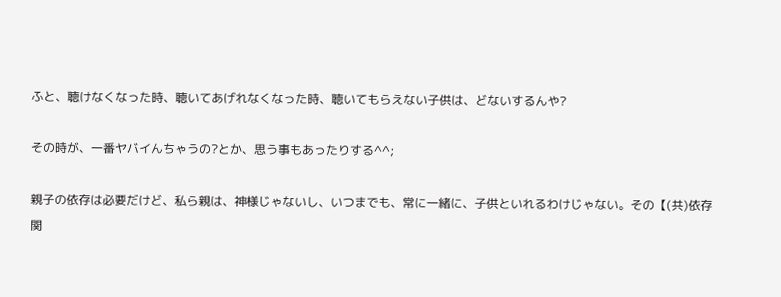ふと、聴けなくなった時、聴いてあげれなくなった時、聴いてもらえない子供は、どないするんや?

その時が、一番ヤバイんちゃうの?とか、思う事もあったりする^^;

親子の依存は必要だけど、私ら親は、神様じゃないし、いつまでも、常に一緒に、子供といれるわけじゃない。その【(共)依存関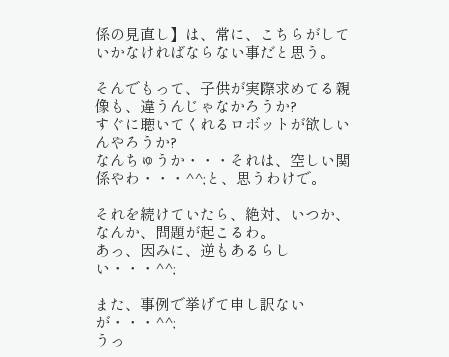係の見直し】は、常に、こちらがしていかなければならない事だと思う。

そんでもって、子供が実際求めてる親像も、違うんじゃなかろうか?
すぐに聴いてくれるロボットが欲しいんやろうか?
なんちゅうか・・・それは、空しい関係やわ・・・^^;と、思うわけで。

それを続けていたら、絶対、いつか、なんか、問題が起こるわ。
あっ、因みに、逆もあるらしい・・・^^;

また、事例で挙げて申し訳ないが・・・^^;
うっ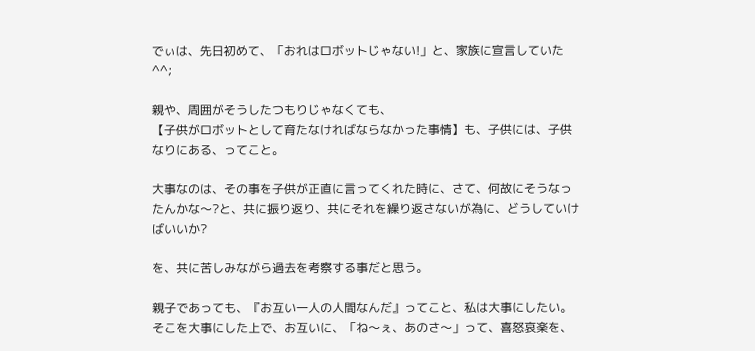でぃは、先日初めて、「おれはロボットじゃない!」と、家族に宣言していた^^;

親や、周囲がそうしたつもりじゃなくても、
【子供がロボットとして育たなければならなかった事情】も、子供には、子供なりにある、ってこと。

大事なのは、その事を子供が正直に言ってくれた時に、さて、何故にそうなったんかな〜?と、共に振り返り、共にそれを繰り返さないが為に、どうしていけばいいか?

を、共に苦しみながら過去を考察する事だと思う。

親子であっても、『お互い一人の人間なんだ』ってこと、私は大事にしたい。そこを大事にした上で、お互いに、「ね〜ぇ、あのさ〜」って、喜怒哀楽を、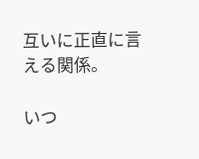互いに正直に言える関係。

いつ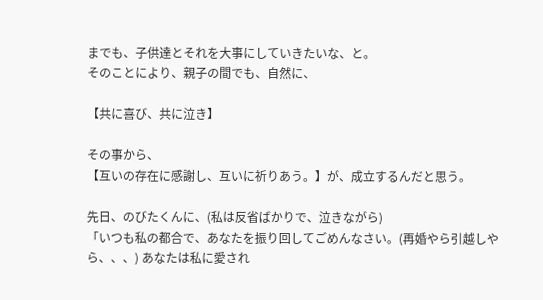までも、子供達とそれを大事にしていきたいな、と。
そのことにより、親子の間でも、自然に、

【共に喜び、共に泣き】

その事から、
【互いの存在に感謝し、互いに祈りあう。】が、成立するんだと思う。

先日、のびたくんに、(私は反省ばかりで、泣きながら)
「いつも私の都合で、あなたを振り回してごめんなさい。(再婚やら引越しや
ら、、、) あなたは私に愛され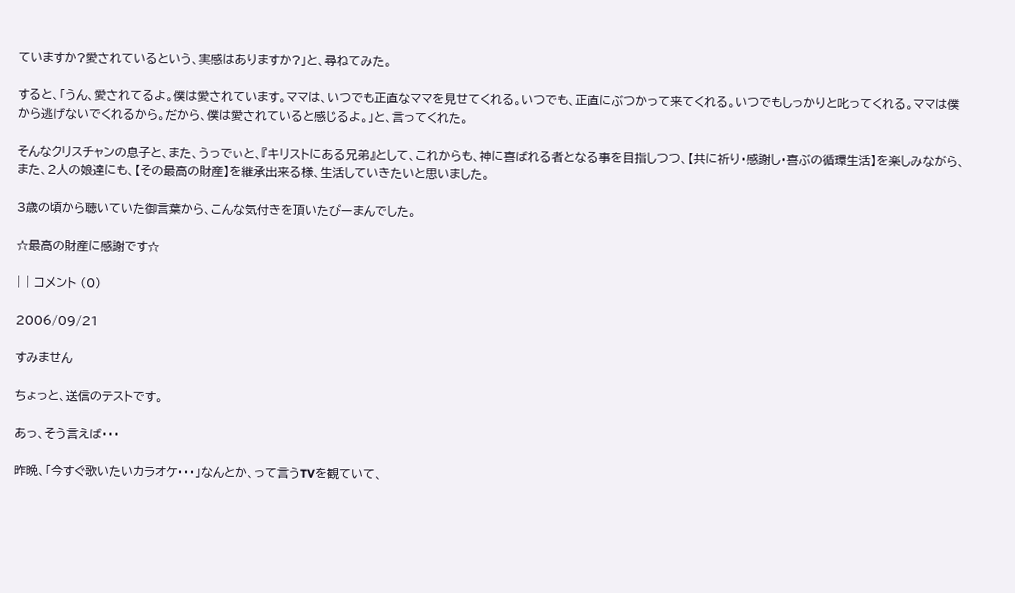ていますか?愛されているという、実感はありますか?」と、尋ねてみた。

すると、「うん、愛されてるよ。僕は愛されています。ママは、いつでも正直なママを見せてくれる。いつでも、正直にぶつかって来てくれる。いつでもしっかりと叱ってくれる。ママは僕から逃げないでくれるから。だから、僕は愛されていると感じるよ。」と、言ってくれた。

そんなクリスチャンの息子と、また、うっでぃと、『キリストにある兄弟』として、これからも、神に喜ばれる者となる事を目指しつつ、【共に祈り・感謝し・喜ぶの循環生活】を楽しみながら、また、2人の娘達にも、【その最高の財産】を継承出来る様、生活していきたいと思いました。

3歳の頃から聴いていた御言葉から、こんな気付きを頂いたぴーまんでした。

☆最高の財産に感謝です☆

| | コメント (0)

2006/09/21

すみません

ちょっと、送信のテストです。

あっ、そう言えば・・・

昨晩、「今すぐ歌いたいカラオケ・・・」なんとか、って言うTVを観ていて、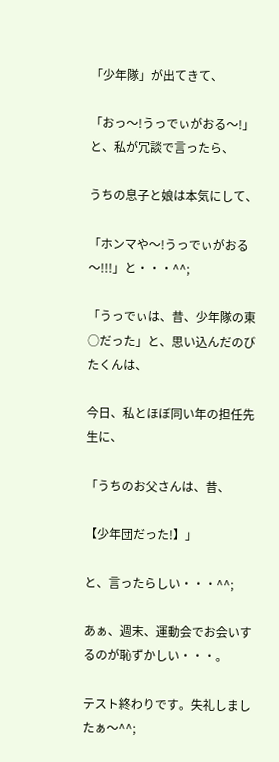「少年隊」が出てきて、

「おっ〜!うっでぃがおる〜!」と、私が冗談で言ったら、

うちの息子と娘は本気にして、

「ホンマや〜!うっでぃがおる〜!!!」と・・・^^;

「うっでぃは、昔、少年隊の東○だった」と、思い込んだのびたくんは、

今日、私とほぼ同い年の担任先生に、

「うちのお父さんは、昔、

【少年団だった!】」

と、言ったらしい・・・^^;

あぁ、週末、運動会でお会いするのが恥ずかしい・・・。

テスト終わりです。失礼しましたぁ〜^^;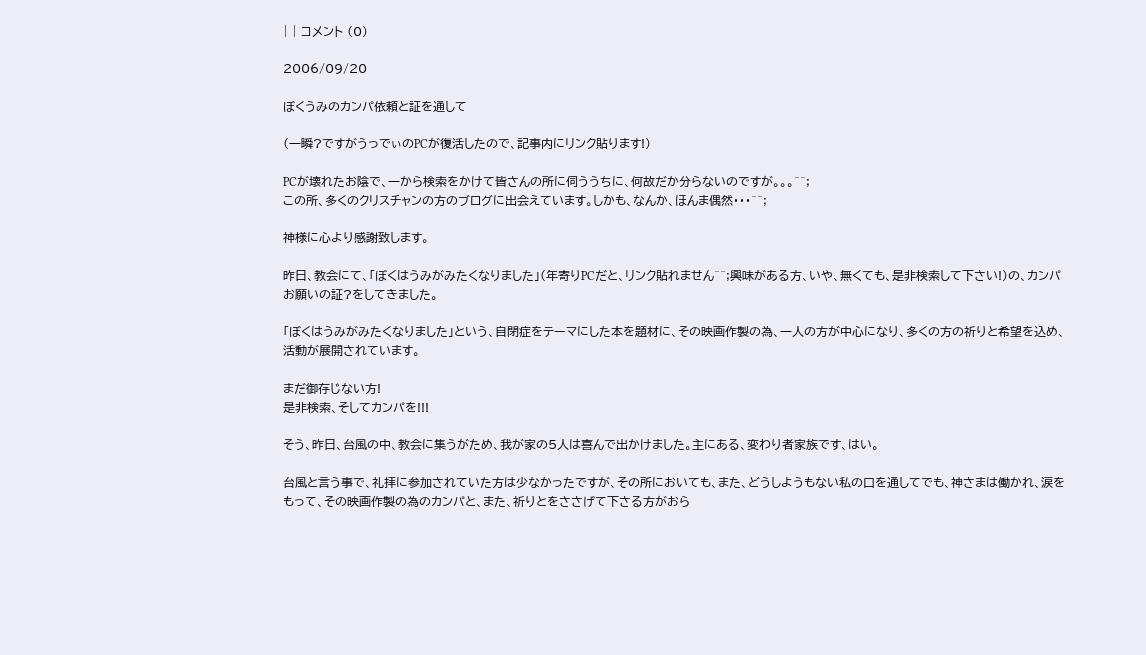| | コメント (0)

2006/09/20

ぼくうみのカンパ依頼と証を通して

(一瞬?ですがうっでぃのPCが復活したので、記事内にリンク貼ります!)

PCが壊れたお陰で、一から検索をかけて皆さんの所に伺ううちに、何故だか分らないのですが。。。^^;
この所、多くのクリスチャンの方のブログに出会えています。しかも、なんか、ほんま偶然・・・^^;

神様に心より感謝致します。

昨日、教会にて、「ぼくはうみがみたくなりました」(年寄りPCだと、リンク貼れません^^;興味がある方、いや、無くても、是非検索して下さい!)の、カンパお願いの証?をしてきました。

「ぼくはうみがみたくなりました」という、自閉症をテーマにした本を題材に、その映画作製の為、一人の方が中心になり、多くの方の祈りと希望を込め、活動が展開されています。

まだ御存じない方!
是非検索、そしてカンパを!!!

そう、昨日、台風の中、教会に集うがため、我が家の5人は喜んで出かけました。主にある、変わり者家族です、はい。

台風と言う事で、礼拝に参加されていた方は少なかったですが、その所においても、また、どうしようもない私の口を通してでも、神さまは働かれ、涙をもって、その映画作製の為のカンパと、また、祈りとをささげて下さる方がおら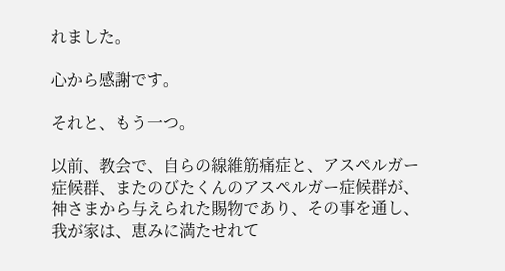れました。

心から感謝です。

それと、もう一つ。

以前、教会で、自らの線維筋痛症と、アスペルガー症候群、またのびたくんのアスペルガー症候群が、神さまから与えられた賜物であり、その事を通し、我が家は、恵みに満たせれて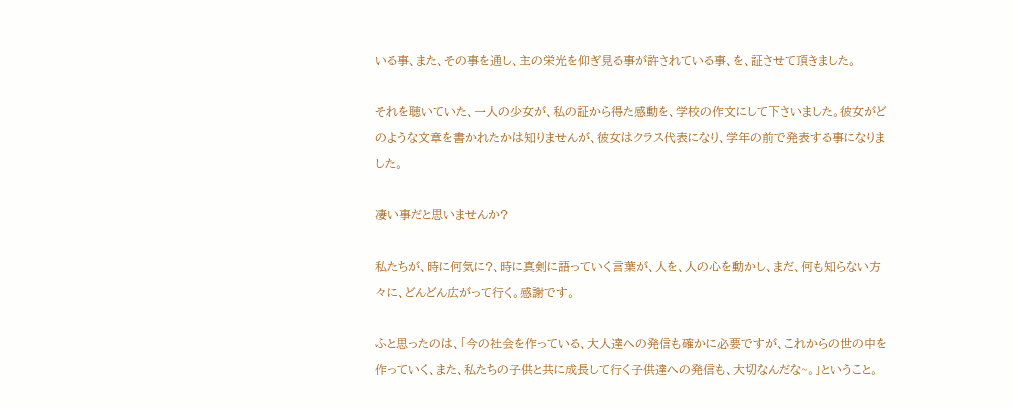いる事、また、その事を通し、主の栄光を仰ぎ見る事が許されている事、を、証させて頂きました。

それを聴いていた、一人の少女が、私の証から得た感動を、学校の作文にして下さいました。彼女がどのような文章を書かれたかは知りませんが、彼女はクラス代表になり、学年の前で発表する事になりました。

凄い事だと思いませんか?

私たちが、時に何気に?、時に真剣に語っていく言葉が、人を、人の心を動かし、まだ、何も知らない方々に、どんどん広がって行く。感謝です。

ふと思ったのは、「今の社会を作っている、大人達への発信も確かに必要ですが、これからの世の中を作っていく、また、私たちの子供と共に成長して行く子供達への発信も、大切なんだな~。」ということ。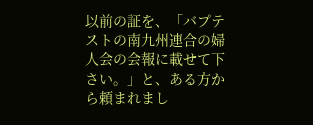以前の証を、「バプテストの南九州連合の婦人会の会報に載せて下さい。」と、ある方から頼まれまし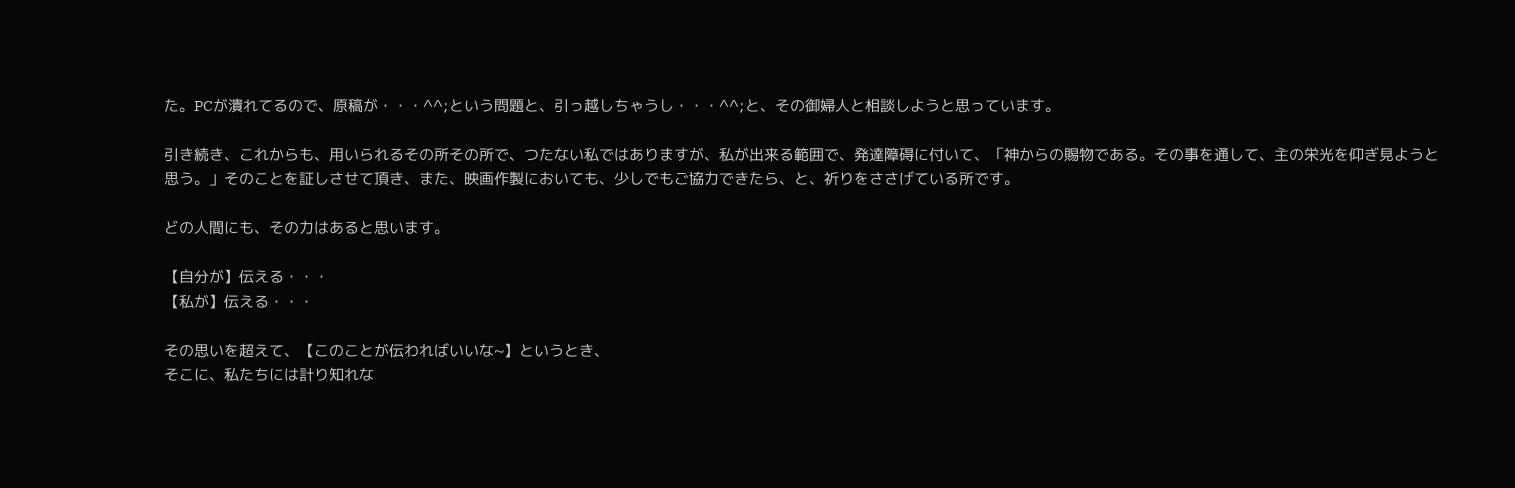た。PCが潰れてるので、原稿が・・・^^;という問題と、引っ越しちゃうし・・・^^;と、その御婦人と相談しようと思っています。

引き続き、これからも、用いられるその所その所で、つたない私ではありますが、私が出来る範囲で、発達障碍に付いて、「神からの賜物である。その事を通して、主の栄光を仰ぎ見ようと思う。」そのことを証しさせて頂き、また、映画作製においても、少しでもご協力できたら、と、祈りをささげている所です。

どの人間にも、その力はあると思います。

【自分が】伝える・・・
【私が】伝える・・・

その思いを超えて、【このことが伝わればいいな~】というとき、
そこに、私たちには計り知れな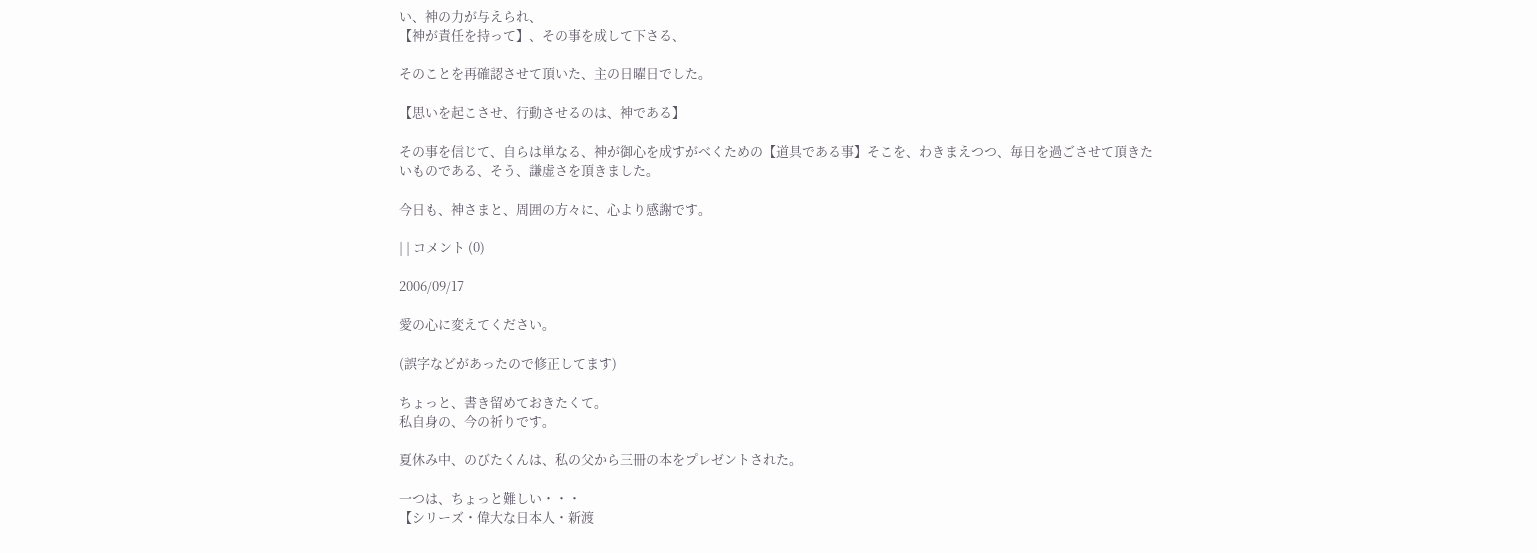い、神の力が与えられ、
【神が責任を持って】、その事を成して下さる、

そのことを再確認させて頂いた、主の日曜日でした。

【思いを起こさせ、行動させるのは、神である】

その事を信じて、自らは単なる、神が御心を成すがべくための【道具である事】そこを、わきまえつつ、毎日を過ごさせて頂きたいものである、そう、謙虚さを頂きました。

今日も、神さまと、周囲の方々に、心より感謝です。

| | コメント (0)

2006/09/17

愛の心に変えてください。

(誤字などがあったので修正してます)

ちょっと、書き留めておきたくて。
私自身の、今の祈りです。

夏休み中、のびたくんは、私の父から三冊の本をプレゼントされた。

一つは、ちょっと難しい・・・
【シリーズ・偉大な日本人・新渡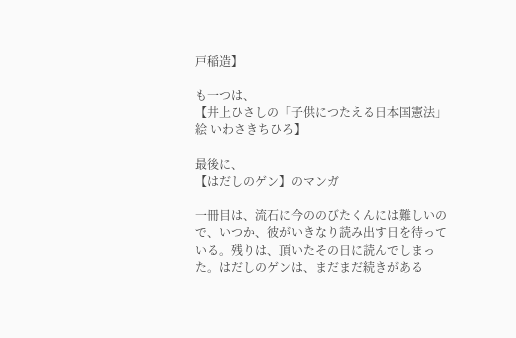戸稲造】

も一つは、
【井上ひさしの「子供につたえる日本国憲法」
絵 いわさきちひろ】

最後に、
【はだしのゲン】のマンガ

一冊目は、流石に今ののびたくんには難しいので、いつか、彼がいきなり読み出す日を待っている。残りは、頂いたその日に読んでしまった。はだしのゲンは、まだまだ続きがある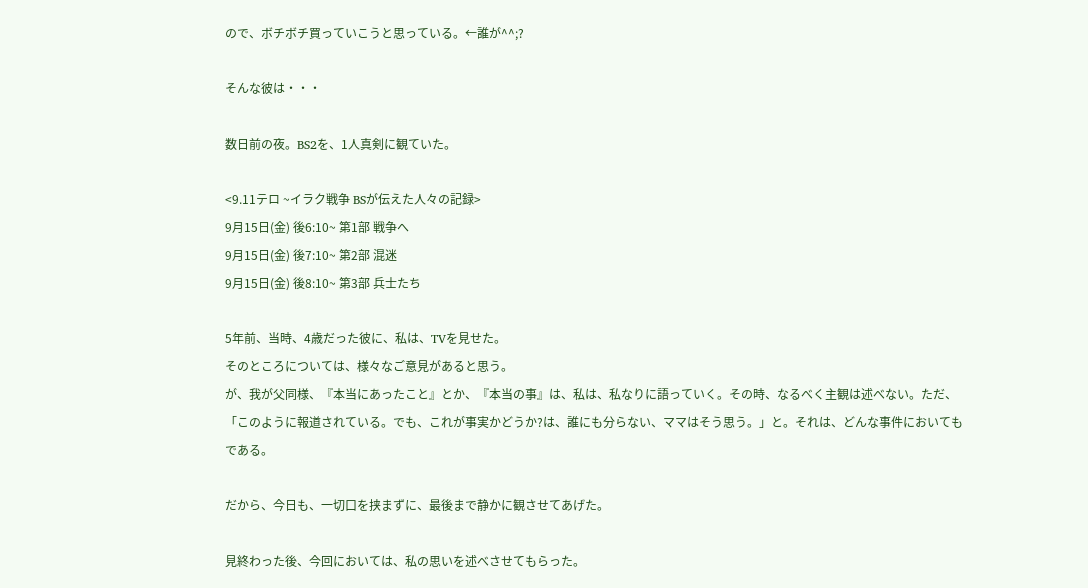ので、ボチボチ買っていこうと思っている。←誰が^^;?

そんな彼は・・・

数日前の夜。BS2を、1人真剣に観ていた。

<9.11テロ ~イラク戦争 BSが伝えた人々の記録>
9月15日(金) 後6:10~ 第1部 戦争へ
9月15日(金) 後7:10~ 第2部 混迷
9月15日(金) 後8:10~ 第3部 兵士たち

5年前、当時、4歳だった彼に、私は、TVを見せた。
そのところについては、様々なご意見があると思う。
が、我が父同様、『本当にあったこと』とか、『本当の事』は、私は、私なりに語っていく。その時、なるべく主観は述べない。ただ、「このように報道されている。でも、これが事実かどうか?は、誰にも分らない、ママはそう思う。」と。それは、どんな事件においてもである。

だから、今日も、一切口を挟まずに、最後まで静かに観させてあげた。

見終わった後、今回においては、私の思いを述べさせてもらった。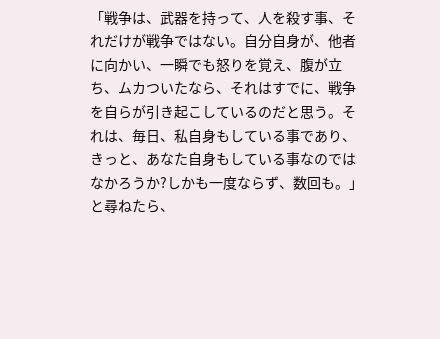「戦争は、武器を持って、人を殺す事、それだけが戦争ではない。自分自身が、他者に向かい、一瞬でも怒りを覚え、腹が立ち、ムカついたなら、それはすでに、戦争を自らが引き起こしているのだと思う。それは、毎日、私自身もしている事であり、きっと、あなた自身もしている事なのではなかろうか?しかも一度ならず、数回も。」と尋ねたら、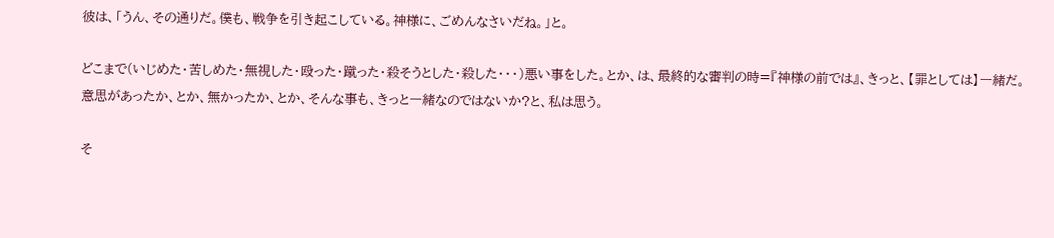彼は、「うん、その通りだ。僕も、戦争を引き起こしている。神様に、ごめんなさいだね。」と。

どこまで(いじめた・苦しめた・無視した・殴った・蹴った・殺そうとした・殺した・・・)悪い事をした。とか、は、最終的な審判の時=『神様の前では』、きっと、【罪としては】一緒だ。
意思があったか、とか、無かったか、とか、そんな事も、きっと一緒なのではないか?と、私は思う。

そ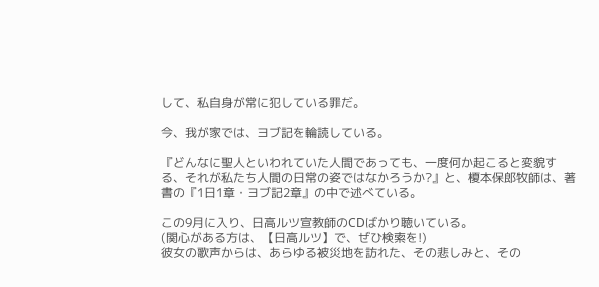して、私自身が常に犯している罪だ。

今、我が家では、ヨブ記を輪読している。

『どんなに聖人といわれていた人間であっても、一度何か起こると変貌する、それが私たち人間の日常の姿ではなかろうか?』と、榎本保郎牧師は、著書の『1日1章・ヨブ記2章』の中で述べている。

この9月に入り、日高ルツ宣教師のCDばかり聴いている。
(関心がある方は、【日高ルツ】で、ぜひ検索を!)
彼女の歌声からは、あらゆる被災地を訪れた、その悲しみと、その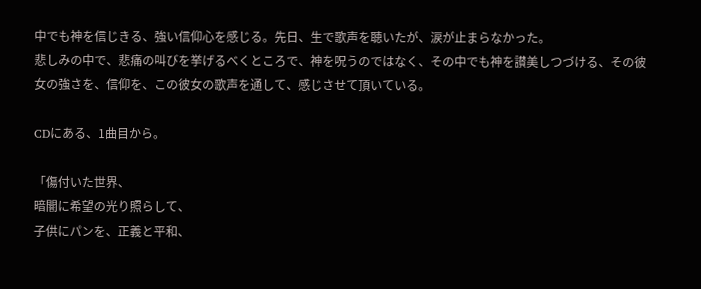中でも神を信じきる、強い信仰心を感じる。先日、生で歌声を聴いたが、涙が止まらなかった。
悲しみの中で、悲痛の叫びを挙げるべくところで、神を呪うのではなく、その中でも神を讃美しつづける、その彼女の強さを、信仰を、この彼女の歌声を通して、感じさせて頂いている。

CDにある、1曲目から。

「傷付いた世界、
暗闇に希望の光り照らして、
子供にパンを、正義と平和、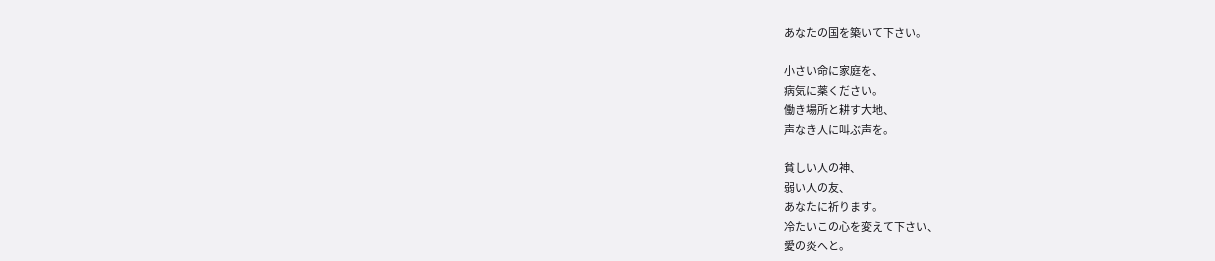あなたの国を築いて下さい。

小さい命に家庭を、
病気に薬ください。
働き場所と耕す大地、
声なき人に叫ぶ声を。

貧しい人の神、
弱い人の友、
あなたに祈ります。
冷たいこの心を変えて下さい、
愛の炎へと。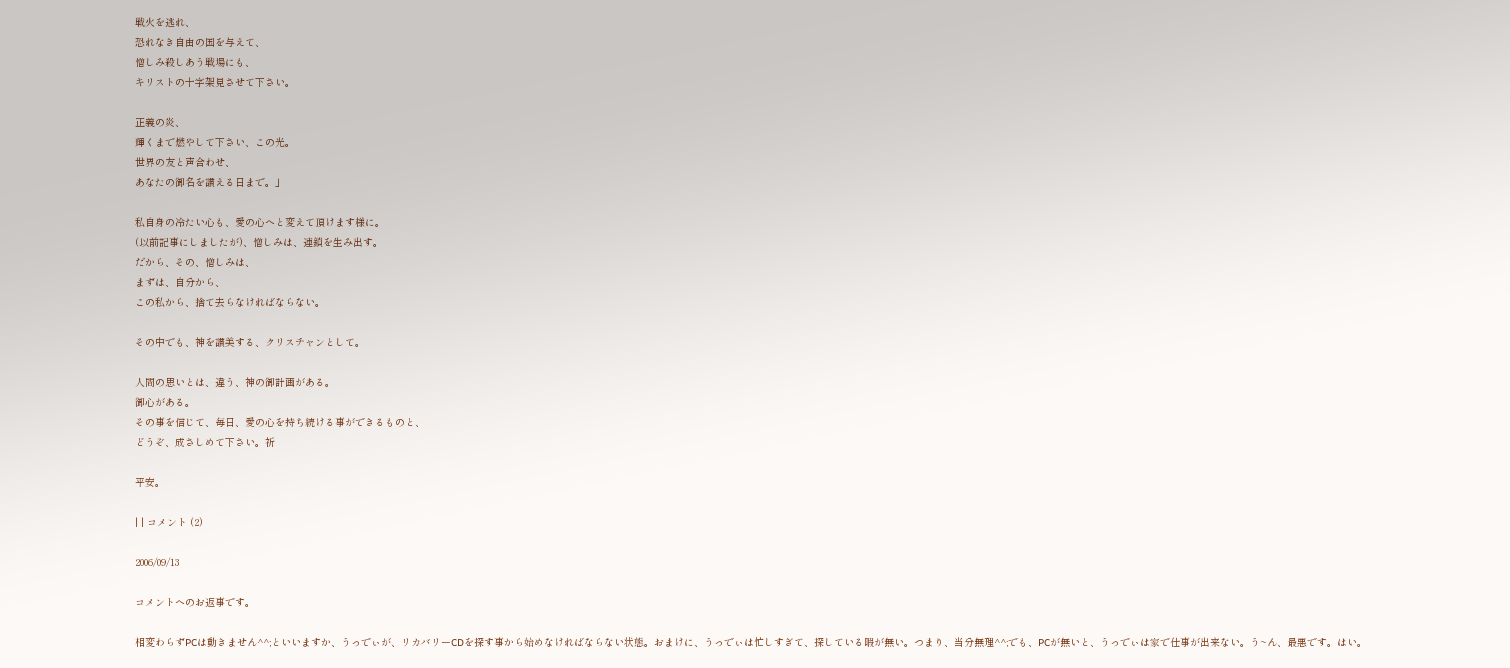戦火を逃れ、
恐れなき自由の国を与えて、
憎しみ殺しあう戦場にも、
キリストの十字架見させて下さい。

正義の炎、
輝くまで燃やして下さい、この光。
世界の友と声合わせ、
あなたの御名を讃える日まで。」

私自身の冷たい心も、愛の心へと変えて頂けます様に。
(以前記事にしましたが)、憎しみは、連鎖を生み出す。
だから、その、憎しみは、
まずは、自分から、
この私から、捨て去らなければならない。

その中でも、神を讃美する、クリスチャンとして。

人間の思いとは、違う、神の御計画がある。
御心がある。
その事を信じて、毎日、愛の心を持ち続ける事ができるものと、
どうぞ、成さしめて下さい。祈

平安。

| | コメント (2)

2006/09/13

コメントへのお返事です。

相変わらずPCは動きません^^;といいますか、うっでぃが、リカバリーCDを探す事から始めなければならない状態。おまけに、うっでぃは忙しすぎて、探している暇が無い。つまり、当分無理^^;でも、PCが無いと、うっでぃは家で仕事が出来ない。う~ん、最悪です。はい。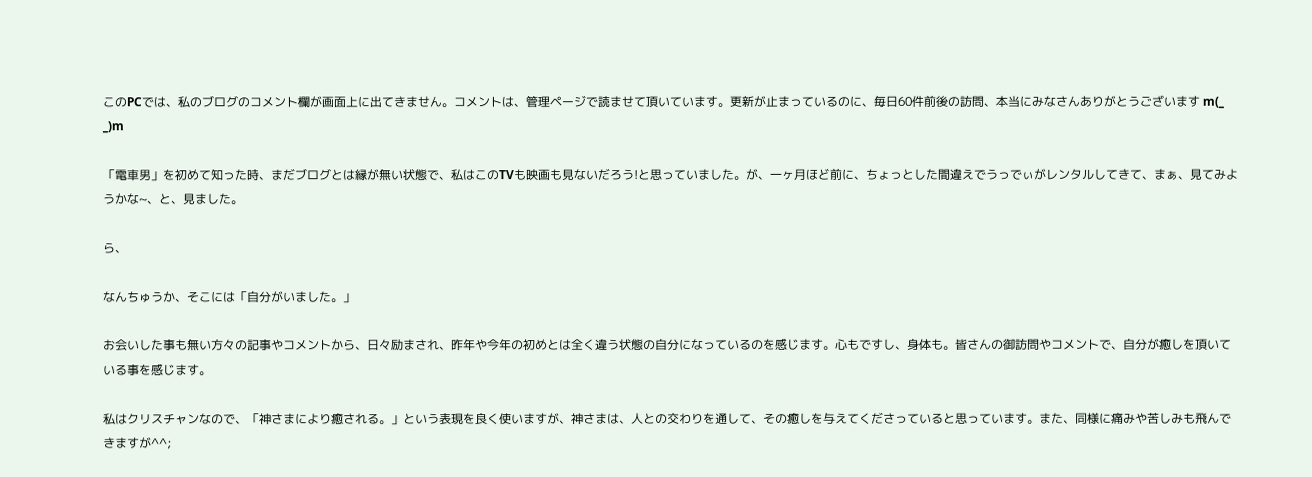このPCでは、私のブログのコメント欄が画面上に出てきません。コメントは、管理ページで読ませて頂いています。更新が止まっているのに、毎日60件前後の訪問、本当にみなさんありがとうございます m(_ _)m

「電車男」を初めて知った時、まだブログとは縁が無い状態で、私はこのTVも映画も見ないだろう!と思っていました。が、一ヶ月ほど前に、ちょっとした間違えでうっでぃがレンタルしてきて、まぁ、見てみようかな~、と、見ました。

ら、

なんちゅうか、そこには「自分がいました。」

お会いした事も無い方々の記事やコメントから、日々励まされ、昨年や今年の初めとは全く違う状態の自分になっているのを感じます。心もですし、身体も。皆さんの御訪問やコメントで、自分が癒しを頂いている事を感じます。

私はクリスチャンなので、「神さまにより癒される。」という表現を良く使いますが、神さまは、人との交わりを通して、その癒しを与えてくださっていると思っています。また、同様に痛みや苦しみも飛んできますが^^;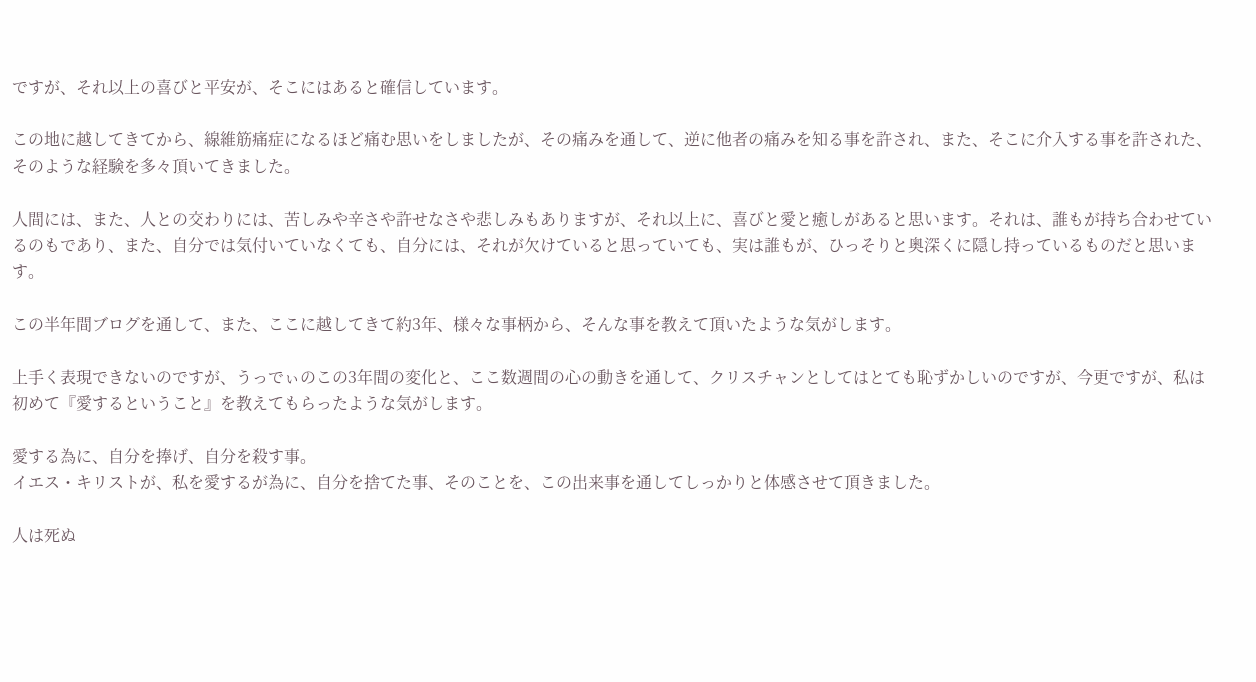ですが、それ以上の喜びと平安が、そこにはあると確信しています。

この地に越してきてから、線維筋痛症になるほど痛む思いをしましたが、その痛みを通して、逆に他者の痛みを知る事を許され、また、そこに介入する事を許された、そのような経験を多々頂いてきました。

人間には、また、人との交わりには、苦しみや辛さや許せなさや悲しみもありますが、それ以上に、喜びと愛と癒しがあると思います。それは、誰もが持ち合わせているのもであり、また、自分では気付いていなくても、自分には、それが欠けていると思っていても、実は誰もが、ひっそりと奥深くに隠し持っているものだと思います。

この半年間ブログを通して、また、ここに越してきて約3年、様々な事柄から、そんな事を教えて頂いたような気がします。

上手く表現できないのですが、うっでぃのこの3年間の変化と、ここ数週間の心の動きを通して、クリスチャンとしてはとても恥ずかしいのですが、今更ですが、私は初めて『愛するということ』を教えてもらったような気がします。

愛する為に、自分を捧げ、自分を殺す事。
イエス・キリストが、私を愛するが為に、自分を捨てた事、そのことを、この出来事を通してしっかりと体感させて頂きました。

人は死ぬ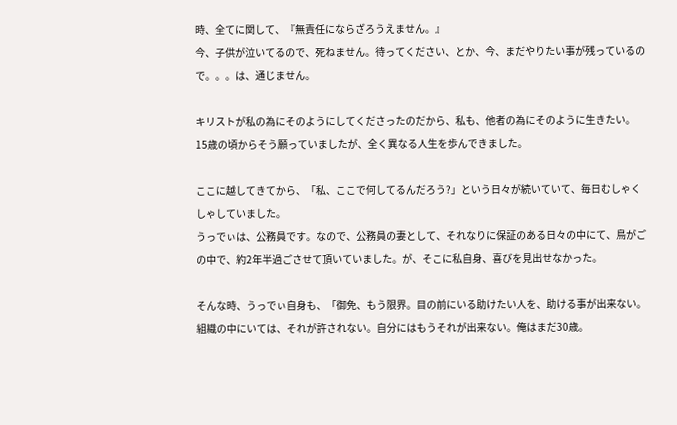時、全てに関して、『無責任にならざろうえません。』
今、子供が泣いてるので、死ねません。待ってください、とか、今、まだやりたい事が残っているので。。。は、通じません。

キリストが私の為にそのようにしてくださったのだから、私も、他者の為にそのように生きたい。15歳の頃からそう願っていましたが、全く異なる人生を歩んできました。

ここに越してきてから、「私、ここで何してるんだろう?」という日々が続いていて、毎日むしゃくしゃしていました。
うっでぃは、公務員です。なので、公務員の妻として、それなりに保証のある日々の中にて、鳥がごの中で、約2年半過ごさせて頂いていました。が、そこに私自身、喜びを見出せなかった。

そんな時、うっでぃ自身も、「御免、もう限界。目の前にいる助けたい人を、助ける事が出来ない。組織の中にいては、それが許されない。自分にはもうそれが出来ない。俺はまだ30歳。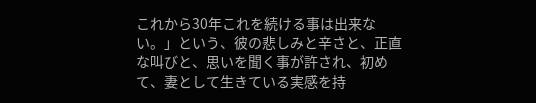これから30年これを続ける事は出来ない。」という、彼の悲しみと辛さと、正直な叫びと、思いを聞く事が許され、初めて、妻として生きている実感を持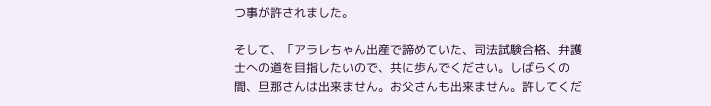つ事が許されました。

そして、「アラレちゃん出産で諦めていた、司法試験合格、弁護士への道を目指したいので、共に歩んでください。しばらくの間、旦那さんは出来ません。お父さんも出来ません。許してくだ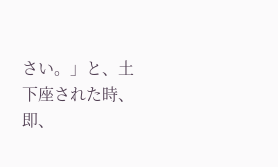さい。」と、土下座された時、即、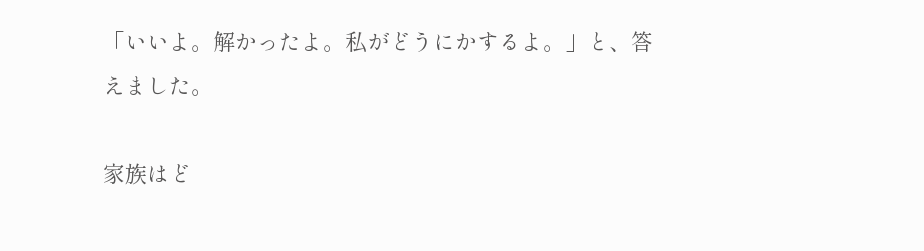「いいよ。解かったよ。私がどうにかするよ。」と、答えました。

家族はど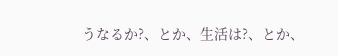うなるか?、とか、生活は?、とか、